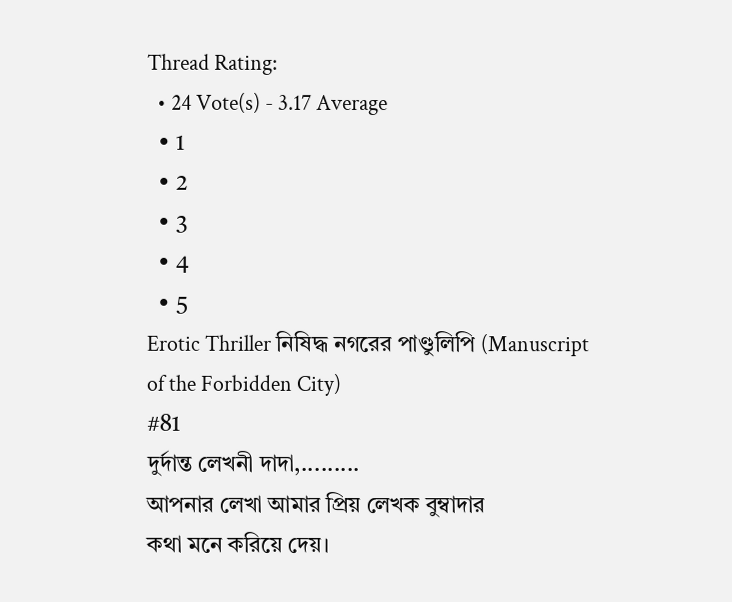Thread Rating:
  • 24 Vote(s) - 3.17 Average
  • 1
  • 2
  • 3
  • 4
  • 5
Erotic Thriller নিষিদ্ধ নগরের পাণ্ডুলিপি (Manuscript of the Forbidden City)
#81
দুর্দান্ত লেখনী দাদা,.........
আপনার লেখা আমার প্রিয় লেখক বুম্বাদার
কথা মনে করিয়ে দেয়।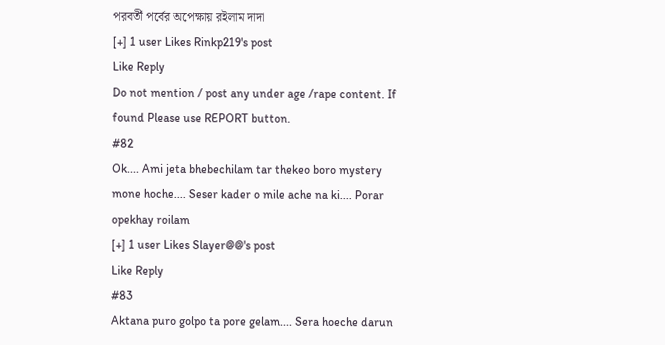পরবর্তী পর্বের অপেক্ষায় রইলাম দাদা
[+] 1 user Likes Rinkp219's post
Like Reply
Do not mention / post any under age /rape content. If found Please use REPORT button.
#82
Ok.... Ami jeta bhebechilam tar thekeo boro mystery mone hoche.... Seser kader o mile ache na ki.... Porar opekhay roilam
[+] 1 user Likes Slayer@@'s post
Like Reply
#83
Aktana puro golpo ta pore gelam.... Sera hoeche darun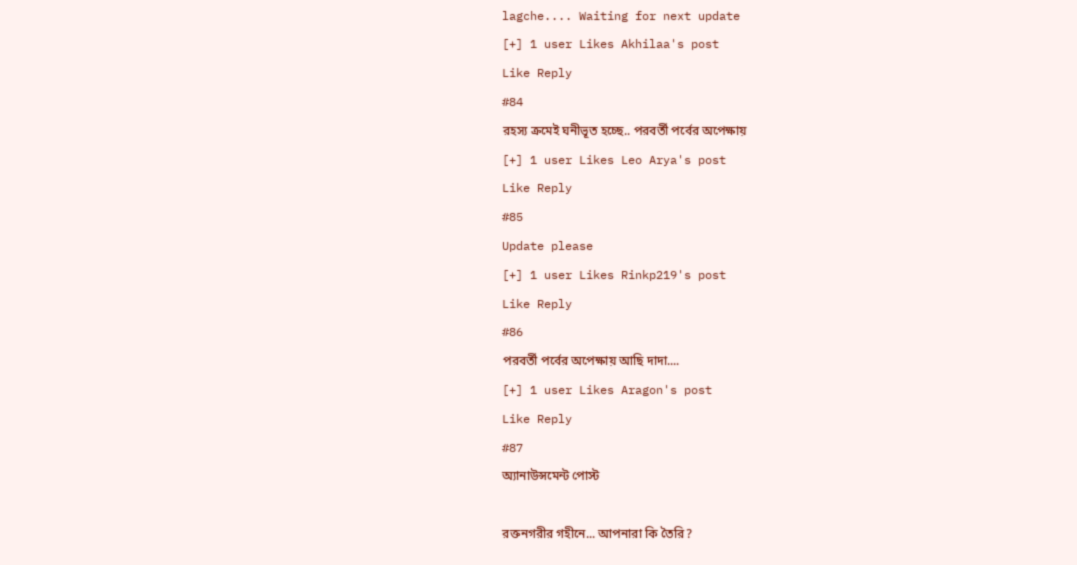lagche.... Waiting for next update
[+] 1 user Likes Akhilaa's post
Like Reply
#84
রহস্য ক্রমেই ঘনীভূত হচ্ছে.. পরবর্তী পর্বের অপেক্ষায়
[+] 1 user Likes Leo Arya's post
Like Reply
#85
Update please
[+] 1 user Likes Rinkp219's post
Like Reply
#86
পরবর্তী পর্বের অপেক্ষায় আছি দাদা....
[+] 1 user Likes Aragon's post
Like Reply
#87
অ্যানাউন্সমেন্ট পোস্ট

রক্তনগরীর গহীনে... আপনারা কি তৈরি?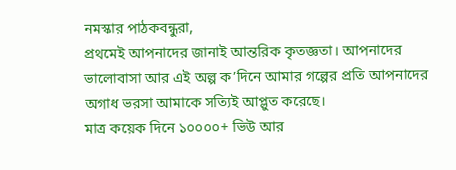নমস্কার পাঠকবন্ধুরা,
প্রথমেই আপনাদের জানাই আন্তরিক কৃতজ্ঞতা। আপনাদের ভালোবাসা আর এই অল্প ক’দিনে আমার গল্পের প্রতি আপনাদের অগাধ ভরসা আমাকে সত্যিই আপ্লুত করেছে।
মাত্র কয়েক দিনে ১০০০০+ ভিউ আর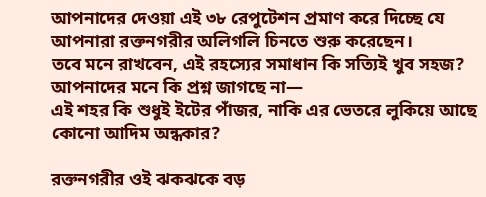আপনাদের দেওয়া এই ৩৮ রেপুটেশন প্রমাণ করে দিচ্ছে যে আপনারা রক্তনগরীর অলিগলি চিনতে শুরু করেছেন।
তবে মনে রাখবেন, এই রহস্যের সমাধান কি সত্যিই খুব সহজ? আপনাদের মনে কি প্রশ্ন জাগছে না—
এই শহর কি শুধুই ইটের পাঁজর, নাকি এর ভেতরে লুকিয়ে আছে কোনো আদিম অন্ধকার?

রক্তনগরীর ওই ঝকঝকে বড়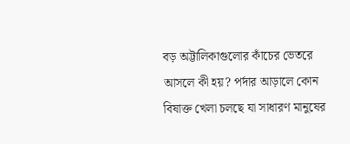বড় অট্টালিকাগুলোর কাঁচের ভেতরে আসলে কী হয়? পর্দার আড়ালে কোন বিষাক্ত খেলা চলছে যা সাধারণ মানুষের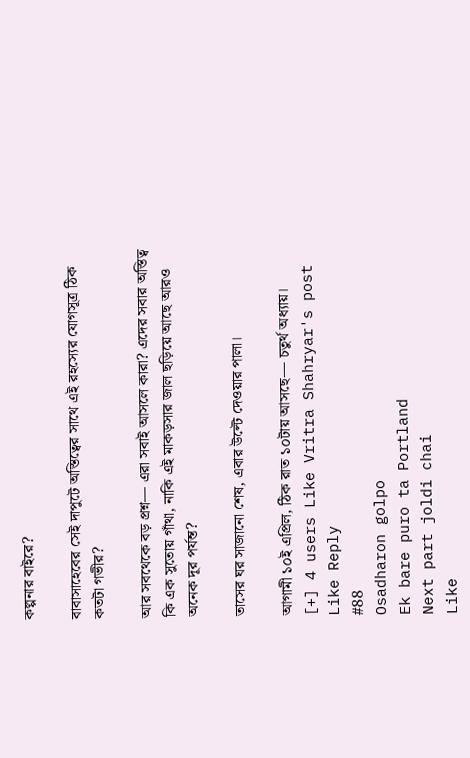কল্পনার বাইরে?

বাবাসাহেবের সেই দাপুটে অস্তিত্বের সাথে এই রহস্যের যোগসূত্র ঠিক কতটা গভীর?

আর সবথেকে বড় প্রশ্ন— এরা সবাই আসলে কারা? এদের সবার অস্তিত্ব কি এক সুতোয় গাঁথা, নাকি এই মাকড়সার জাল ছড়িয়ে আছে আরও অনেক দূর পর্যন্ত?

তাসের ঘর সাজানো শেষ, এবার উল্টে দেওয়ার পালা।

আগামী ১০ই এপ্রিল, ঠিক রাত ১০টায় আসছে— চতুর্থ অধ্যায়।
[+] 4 users Like Vritra Shahryar's post
Like Reply
#88
Osadharon golpo
Ek bare puro ta Portland
Next part joldi chai
Like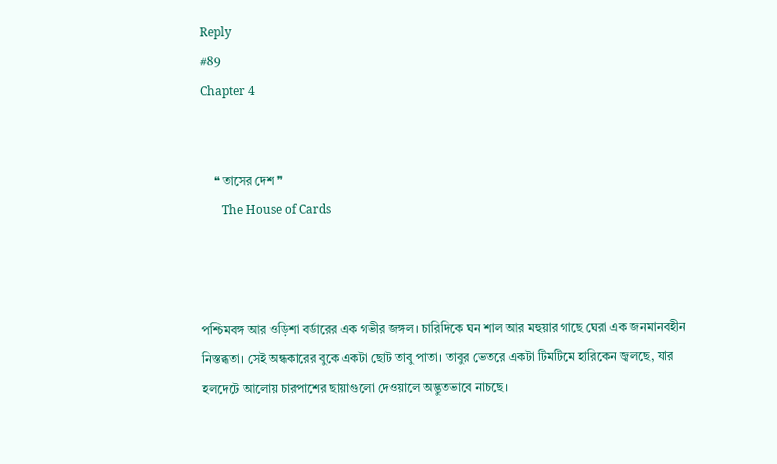Reply
#89
Chapter 4


    ❝ তাসের দেশ ❞
       The House of Cards



পশ্চিমবঙ্গ আর ওড়িশা বর্ডারের এক গভীর জঙ্গল। চারিদিকে ঘন শাল আর মহুয়ার গাছে ঘেরা এক জনমানবহীন নিস্তব্ধতা। সেই অন্ধকারের বুকে একটা ছোট তাবু পাতা। তাবুর ভেতরে একটা টিমটিমে হারিকেন জ্বলছে, যার হলদেটে আলোয় চারপাশের ছায়াগুলো দেওয়ালে অদ্ভুতভাবে নাচছে।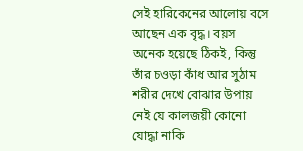সেই হারিকেনের আলোয় বসে আছেন এক বৃদ্ধ। বয়স অনেক হয়েছে ঠিকই, কিন্তু তাঁর চওড়া কাঁধ আর সুঠাম শরীর দেখে বোঝার উপায় নেই যে কালজয়ী কোনো যোদ্ধা নাকি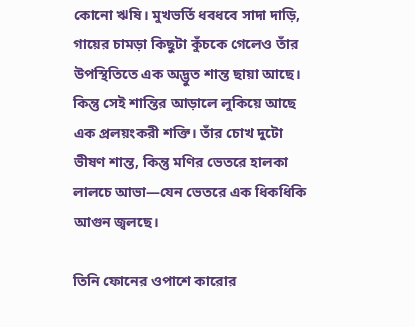কোনো ঋষি। মুখভর্তি ধবধবে সাদা দাড়ি, গায়ের চামড়া কিছুটা কুঁচকে গেলেও তাঁর উপস্থিতিতে এক অদ্ভুত শান্ত ছায়া আছে। কিন্তু সেই শান্তির আড়ালে লুকিয়ে আছে এক প্রলয়ংকরী শক্তি। তাঁর চোখ দুটো ভীষণ শান্ত, কিন্তু মণির ভেতরে হালকা লালচে আভা—যেন ভেতরে এক ধিকধিকি আগুন জ্বলছে।

তিনি ফোনের ওপাশে কারোর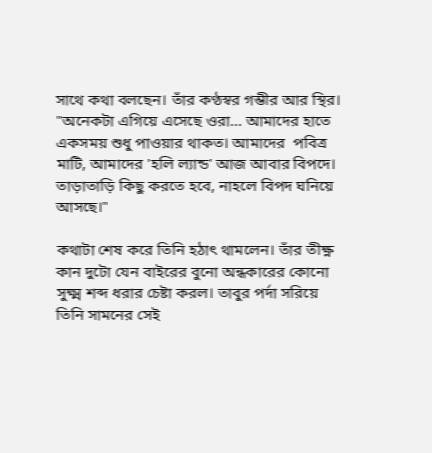সাথে কথা বলছেন। তাঁর কণ্ঠস্বর গম্ভীর আর স্থির।
"অনেকটা এগিয়ে এসেছে ওরা... আমাদের হাতে একসময় শুধু পাওয়ার থাকত। আমাদের  পবিত্র মাটি, আমাদের 'হলি ল্যান্ড' আজ আবার বিপদে। তাড়াতাড়ি কিছু করতে হবে, নাহলে বিপদ ঘনিয়ে আসছে।"

কথাটা শেষ করে তিনি হঠাৎ থামলেন। তাঁর তীক্ষ্ণ কান দুটো যেন বাইরের বুনো অন্ধকারের কোনো সুক্ষ্ম শব্দ ধরার চেষ্টা করল। তাবুর পর্দা সরিয়ে তিনি সামনের সেই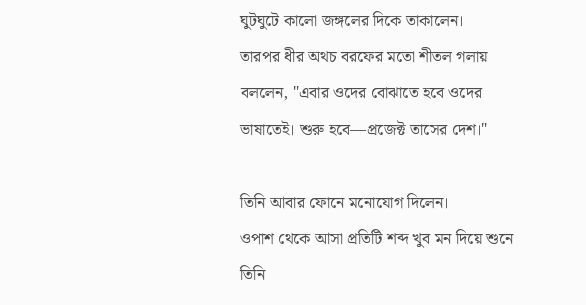ঘুটঘুটে কালো জঙ্গলের দিকে তাকালেন।
তারপর ধীর অথচ বরফের মতো শীতল গলায় বললেন, "এবার ওদের বোঝাতে হবে ওদের ভাষাতেই। শুরু হবে—প্রজেক্ট তাসের দেশ।"

তিনি আবার ফোনে মনোযোগ দিলেন।
ওপাশ থেকে আসা প্রতিটি শব্দ খুব মন দিয়ে শুনে তিনি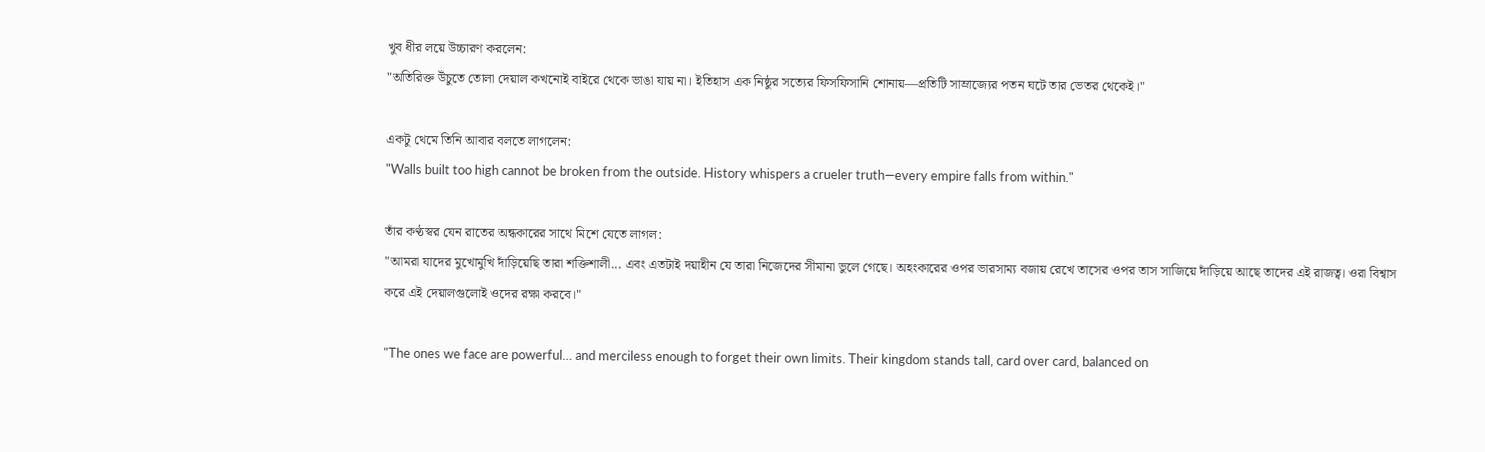খুব ধীর লয়ে উচ্চারণ করলেন:
"অতিরিক্ত উঁচুতে তোলা দেয়াল কখনোই বাইরে থেকে ভাঙা যায় না। ইতিহাস এক নিষ্ঠুর সত্যের ফিসফিসানি শোনায়—প্রতিটি সাম্রাজ্যের পতন ঘটে তার ভেতর থেকেই।"

একটু থেমে তিনি আবার বলতে লাগলেন:
"Walls built too high cannot be broken from the outside. History whispers a crueler truth—every empire falls from within."

তাঁর কণ্ঠস্বর যেন রাতের অন্ধকারের সাথে মিশে যেতে লাগল:
"আমরা যাদের মুখোমুখি দাঁড়িয়েছি তারা শক্তিশালী... এবং এতটাই দয়াহীন যে তারা নিজেদের সীমানা ভুলে গেছে। অহংকারের ওপর ভারসাম্য বজায় রেখে তাসের ওপর তাস সাজিয়ে দাঁড়িয়ে আছে তাদের এই রাজত্ব। ওরা বিশ্বাস করে এই দেয়ালগুলোই ওদের রক্ষা করবে।"

"The ones we face are powerful… and merciless enough to forget their own limits. Their kingdom stands tall, card over card, balanced on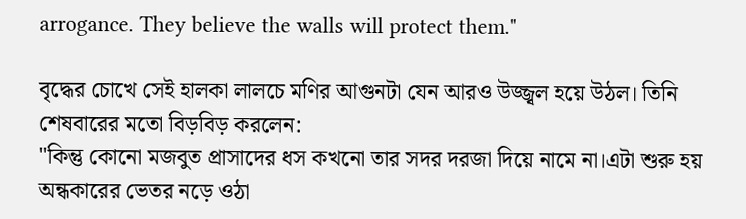arrogance. They believe the walls will protect them."

বৃদ্ধের চোখে সেই হালকা লালচে মণির আগুনটা যেন আরও উজ্জ্বল হয়ে উঠল। তিনি শেষবারের মতো বিড়বিড় করলেন:
"কিন্তু কোনো মজবুত প্রাসাদের ধস কখনো তার সদর দরজা দিয়ে নামে না।এটা শুরু হয় অন্ধকারের ভেতর নড়ে ওঠা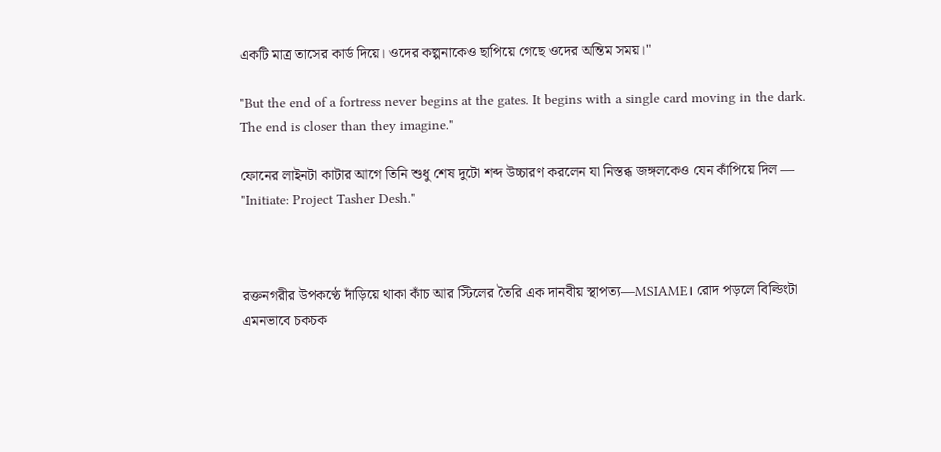একটি মাত্র তাসের কার্ড দিয়ে। ওদের কল্পনাকেও ছাপিয়ে গেছে ওদের অন্তিম সময়।"

"But the end of a fortress never begins at the gates. It begins with a single card moving in the dark. The end is closer than they imagine."

ফোনের লাইনটা কাটার আগে তিনি শুধু শেষ দুটো শব্দ উচ্চারণ করলেন যা নিস্তব্ধ জঙ্গলকেও যেন কাঁপিয়ে দিল —
"Initiate: Project Tasher Desh."



রক্তনগরীর উপকণ্ঠে দাঁড়িয়ে থাকা কাঁচ আর স্টিলের তৈরি এক দানবীয় স্থাপত্য—MSIAME। রোদ পড়লে বিল্ডিংটা এমনভাবে চকচক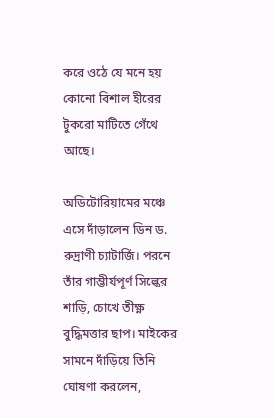করে ওঠে যে মনে হয় কোনো বিশাল হীরের টুকরো মাটিতে গেঁথে আছে।

অডিটোরিয়ামের মঞ্চে এসে দাঁড়ালেন ডিন ড. রুদ্রাণী চ্যাটার্জি। পরনে তাঁর গাম্ভীর্যপূর্ণ সিল্কের শাড়ি, চোখে তীক্ষ্ণ বুদ্ধিমত্তার ছাপ। মাইকের সামনে দাঁড়িয়ে তিনি ঘোষণা করলেন,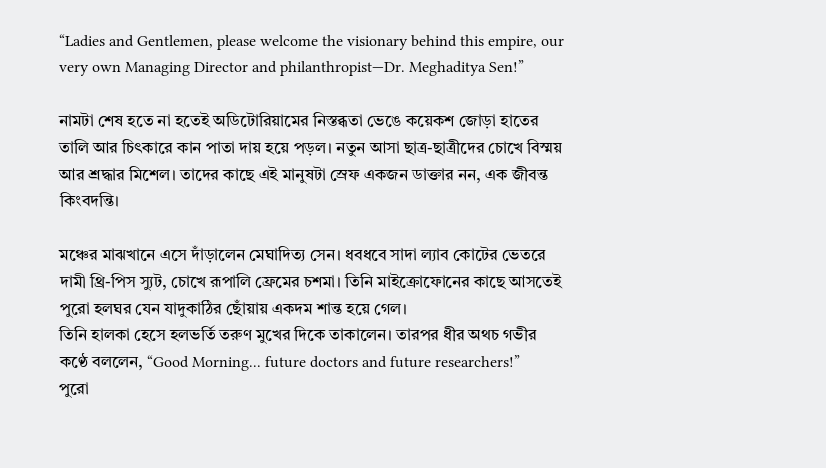“Ladies and Gentlemen, please welcome the visionary behind this empire, our very own Managing Director and philanthropist—Dr. Meghaditya Sen!”

নামটা শেষ হতে না হতেই অডিটোরিয়ামের নিস্তব্ধতা ভেঙে কয়েকশ জোড়া হাতের তালি আর চিৎকারে কান পাতা দায় হয়ে পড়ল। নতুন আসা ছাত্র-ছাত্রীদের চোখে বিস্ময় আর শ্রদ্ধার মিশেল। তাদের কাছে এই মানুষটা স্রেফ একজন ডাক্তার নন, এক জীবন্ত কিংবদন্তি।

মঞ্চের মাঝখানে এসে দাঁড়ালেন মেঘাদিত্য সেন। ধবধবে সাদা ল্যাব কোটের ভেতরে দামী থ্রি-পিস স্যুট, চোখে রূপালি ফ্রেমের চশমা। তিনি মাইক্রোফোনের কাছে আসতেই পুরো হলঘর যেন যাদুকাঠির ছোঁয়ায় একদম শান্ত হয়ে গেল।
তিনি হালকা হেসে হলভর্তি তরুণ মুখের দিকে তাকালেন। তারপর ধীর অথচ গভীর কণ্ঠে বললেন, “Good Morning... future doctors and future researchers!”
পুরো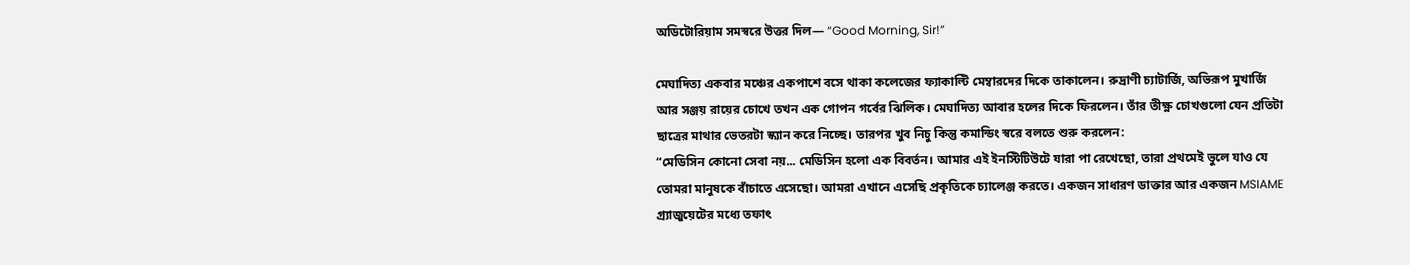অডিটোরিয়াম সমস্বরে উত্তর দিল— “Good Morning, Sir!”

মেঘাদিত্য একবার মঞ্চের একপাশে বসে থাকা কলেজের ফ্যাকাল্টি মেম্বারদের দিকে তাকালেন। রুদ্রাণী চ্যাটার্জি, অভিরূপ মুখার্জি আর সঞ্জয় রায়ের চোখে তখন এক গোপন গর্বের ঝিলিক। মেঘাদিত্য আবার হলের দিকে ফিরলেন। তাঁর তীক্ষ্ণ চোখগুলো যেন প্রতিটা ছাত্রের মাথার ভেতরটা স্ক্যান করে নিচ্ছে। তারপর খুব নিচু কিন্তু কমান্ডিং স্বরে বলতে শুরু করলেন:
“মেডিসিন কোনো সেবা নয়... মেডিসিন হলো এক বিবর্তন। আমার এই ইনস্টিটিউটে যারা পা রেখেছো, তারা প্রথমেই ভুলে যাও যে তোমরা মানুষকে বাঁচাতে এসেছো। আমরা এখানে এসেছি প্রকৃতিকে চ্যালেঞ্জ করতে। একজন সাধারণ ডাক্তার আর একজন MSIAME গ্র্যাজুয়েটের মধ্যে তফাৎ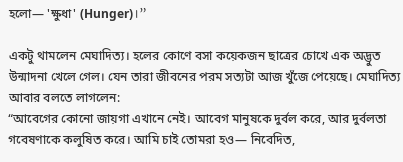হলো— 'ক্ষুধা' (Hunger)।”

একটু থামলেন মেঘাদিত্য। হলের কোণে বসা কয়েকজন ছাত্রের চোখে এক অদ্ভুত উন্মাদনা খেলে গেল। যেন তারা জীবনের পরম সত্যটা আজ খুঁজে পেয়েছে। মেঘাদিত্য আবার বলতে লাগলেন:
“আবেগের কোনো জায়গা এখানে নেই। আবেগ মানুষকে দুর্বল করে, আর দুর্বলতা গবেষণাকে কলুষিত করে। আমি চাই তোমরা হও— নিবেদিত,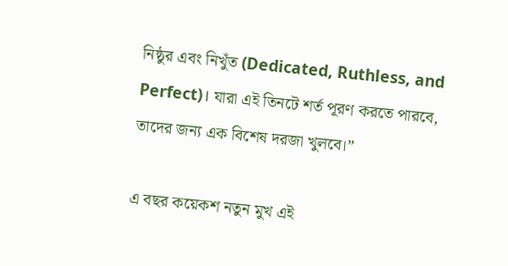নিষ্ঠুর এবং নিখুঁত (Dedicated, Ruthless, and Perfect)। যারা এই তিনটে শর্ত পূরণ করতে পারবে, তাদের জন্য এক বিশেষ দরজা খুলবে।”

এ বছর কয়েকশ নতুন মুখ এই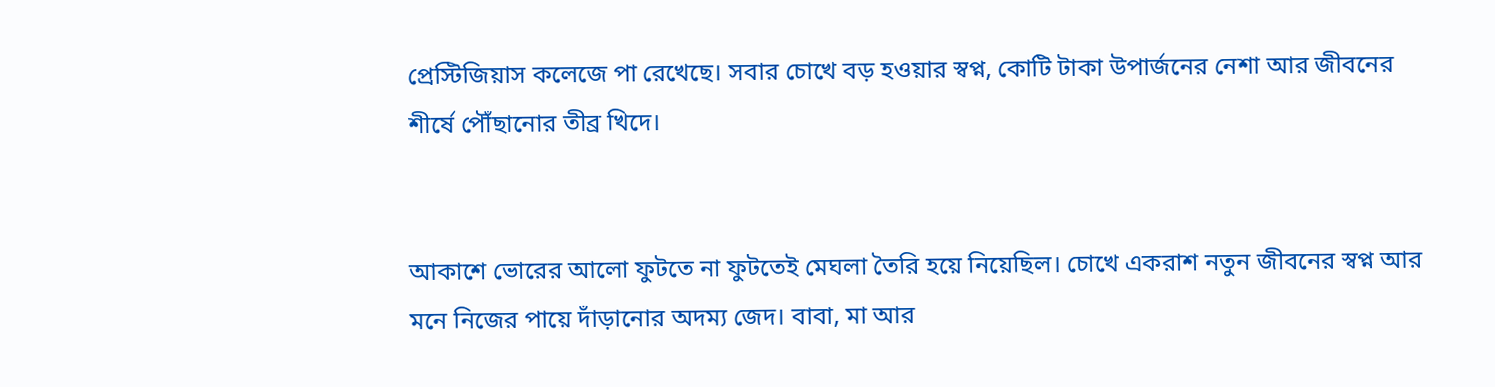প্রেস্টিজিয়াস কলেজে পা রেখেছে। সবার চোখে বড় হওয়ার স্বপ্ন, কোটি টাকা উপার্জনের নেশা আর জীবনের শীর্ষে পৌঁছানোর তীব্র খিদে।


আকাশে ভোরের আলো ফুটতে না ফুটতেই মেঘলা তৈরি হয়ে নিয়েছিল। চোখে একরাশ নতুন জীবনের স্বপ্ন আর মনে নিজের পায়ে দাঁড়ানোর অদম্য জেদ। বাবা, মা আর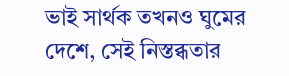ভাই সার্থক তখনও ঘুমের দেশে, সেই নিস্তব্ধতার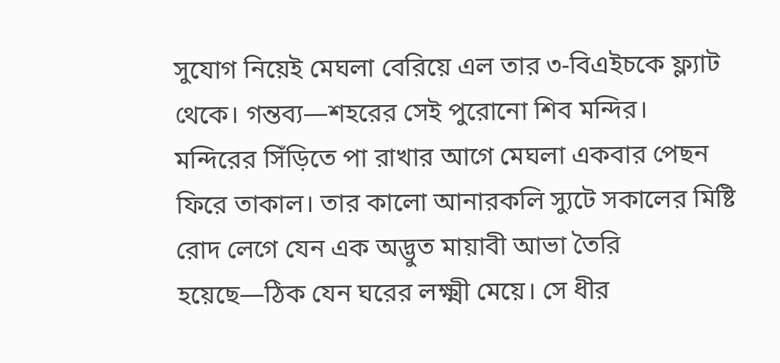সুযোগ নিয়েই মেঘলা বেরিয়ে এল তার ৩-বিএইচকে ফ্ল্যাট থেকে। গন্তব্য—শহরের সেই পুরোনো শিব মন্দির।
মন্দিরের সিঁড়িতে পা রাখার আগে মেঘলা একবার পেছন ফিরে তাকাল। তার কালো আনারকলি স্যুটে সকালের মিষ্টি রোদ লেগে যেন এক অদ্ভুত মায়াবী আভা তৈরি হয়েছে—ঠিক যেন ঘরের লক্ষ্মী মেয়ে। সে ধীর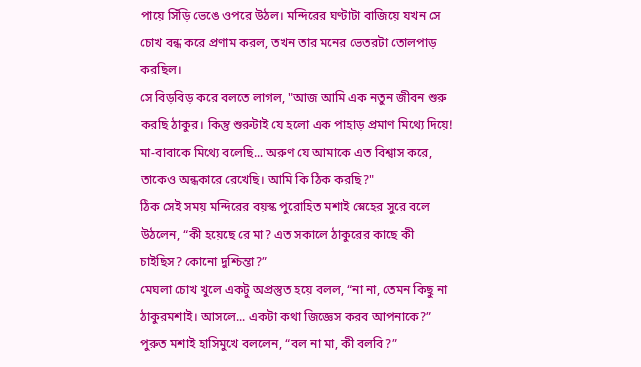পায়ে সিঁড়ি ভেঙে ওপরে উঠল। মন্দিরের ঘণ্টাটা বাজিয়ে যখন সে চোখ বন্ধ করে প্রণাম করল, তখন তার মনের ভেতরটা তোলপাড় করছিল।
সে বিড়বিড় করে বলতে লাগল, "আজ আমি এক নতুন জীবন শুরু করছি ঠাকুর। কিন্তু শুরুটাই যে হলো এক পাহাড় প্রমাণ মিথ্যে দিয়ে! মা-বাবাকে মিথ্যে বলেছি... অরুণ যে আমাকে এত বিশ্বাস করে, তাকেও অন্ধকারে রেখেছি। আমি কি ঠিক করছি?"
ঠিক সেই সময় মন্দিরের বয়স্ক পুরোহিত মশাই স্নেহের সুরে বলে উঠলেন, “কী হয়েছে রে মা? এত সকালে ঠাকুরের কাছে কী চাইছিস? কোনো দুশ্চিন্তা?”
মেঘলা চোখ খুলে একটু অপ্রস্তুত হয়ে বলল, “না না, তেমন কিছু না ঠাকুরমশাই। আসলে... একটা কথা জিজ্ঞেস করব আপনাকে?”
পুরুত মশাই হাসিমুখে বললেন, “বল না মা, কী বলবি?”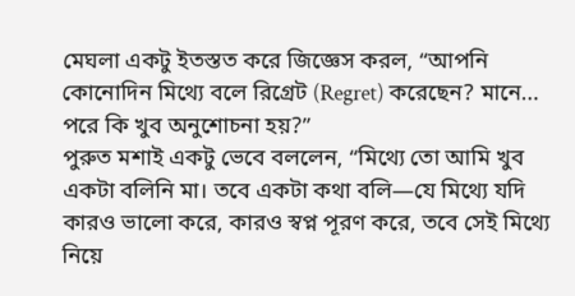মেঘলা একটু ইতস্তত করে জিজ্ঞেস করল, “আপনি কোনোদিন মিথ্যে বলে রিগ্রেট (Regret) করেছেন? মানে... পরে কি খুব অনুশোচনা হয়?”
পুরুত মশাই একটু ভেবে বললেন, “মিথ্যে তো আমি খুব একটা বলিনি মা। তবে একটা কথা বলি—যে মিথ্যে যদি কারও ভালো করে, কারও স্বপ্ন পূরণ করে, তবে সেই মিথ্যে নিয়ে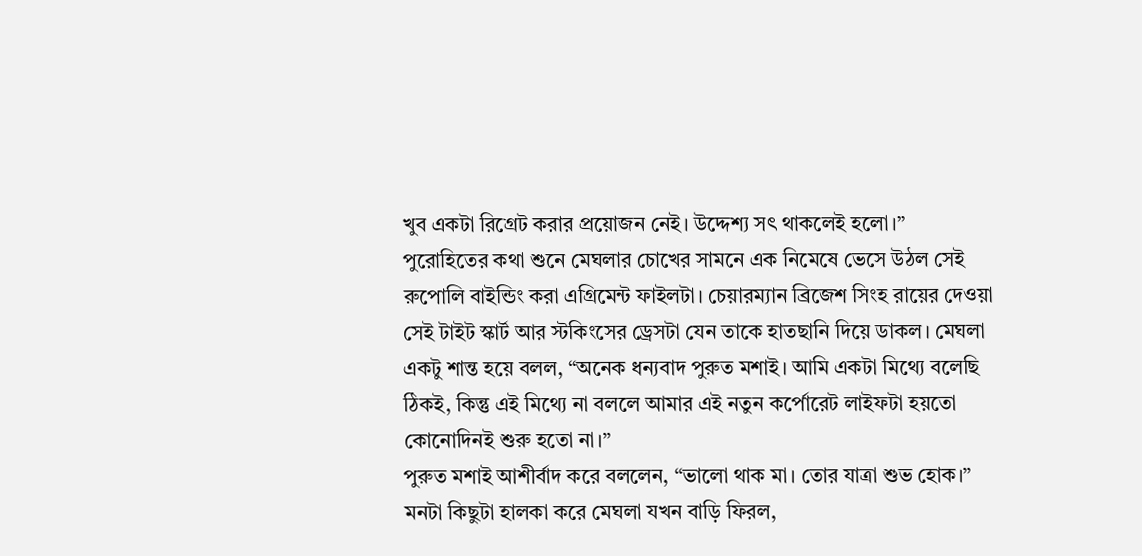খুব একটা রিগ্রেট করার প্রয়োজন নেই। উদ্দেশ্য সৎ থাকলেই হলো।”
পুরোহিতের কথা শুনে মেঘলার চোখের সামনে এক নিমেষে ভেসে উঠল সেই রুপোলি বাইন্ডিং করা এগ্রিমেন্ট ফাইলটা। চেয়ারম্যান ব্রিজেশ সিংহ রায়ের দেওয়া সেই টাইট স্কার্ট আর স্টকিংসের ড্রেসটা যেন তাকে হাতছানি দিয়ে ডাকল। মেঘলা একটু শান্ত হয়ে বলল, “অনেক ধন্যবাদ পুরুত মশাই। আমি একটা মিথ্যে বলেছি ঠিকই, কিন্তু এই মিথ্যে না বললে আমার এই নতুন কর্পোরেট লাইফটা হয়তো কোনোদিনই শুরু হতো না।”
পুরুত মশাই আশীর্বাদ করে বললেন, “ভালো থাক মা। তোর যাত্রা শুভ হোক।”
মনটা কিছুটা হালকা করে মেঘলা যখন বাড়ি ফিরল,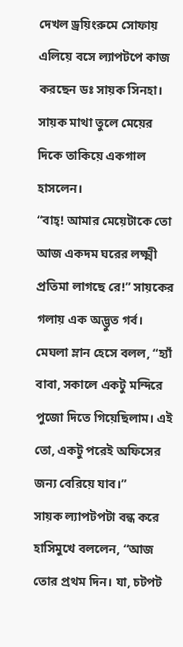দেখল ড্রয়িংরুমে সোফায় এলিয়ে বসে ল্যাপটপে কাজ করছেন ডঃ সায়ক সিনহা। সায়ক মাথা তুলে মেয়ের দিকে তাকিয়ে একগাল হাসলেন।
“বাহ্‌! আমার মেয়েটাকে তো আজ একদম ঘরের লক্ষ্মী প্রতিমা লাগছে রে!” সায়কের গলায় এক অদ্ভুত গর্ব।
মেঘলা ম্লান হেসে বলল, “হ্যাঁ বাবা, সকালে একটু মন্দিরে পুজো দিতে গিয়েছিলাম। এই তো, একটু পরেই অফিসের জন্য বেরিয়ে যাব।”
সায়ক ল্যাপটপটা বন্ধ করে হাসিমুখে বললেন, “আজ তোর প্রথম দিন। যা, চটপট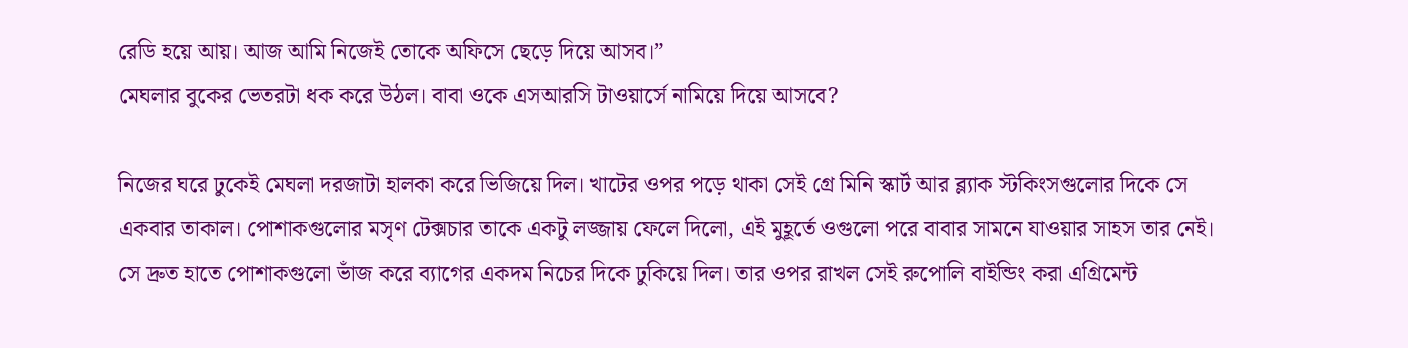রেডি হয়ে আয়। আজ আমি নিজেই তোকে অফিসে ছেড়ে দিয়ে আসব।”
মেঘলার বুকের ভেতরটা ধক করে উঠল। বাবা ওকে এসআরসি টাওয়ার্সে নামিয়ে দিয়ে আসবে?

নিজের ঘরে ঢুকেই মেঘলা দরজাটা হালকা করে ভিজিয়ে দিল। খাটের ওপর পড়ে থাকা সেই গ্রে মিনি স্কার্ট আর ব্ল্যাক স্টকিংসগুলোর দিকে সে একবার তাকাল। পোশাকগুলোর মসৃণ টেক্সচার তাকে একটু লজ্জায় ফেলে দিলো, এই মুহূর্তে ওগুলো পরে বাবার সামনে যাওয়ার সাহস তার নেই। সে দ্রুত হাতে পোশাকগুলো ভাঁজ করে ব্যাগের একদম নিচের দিকে ঢুকিয়ে দিল। তার ওপর রাখল সেই রুপোলি বাইন্ডিং করা এগ্রিমেন্ট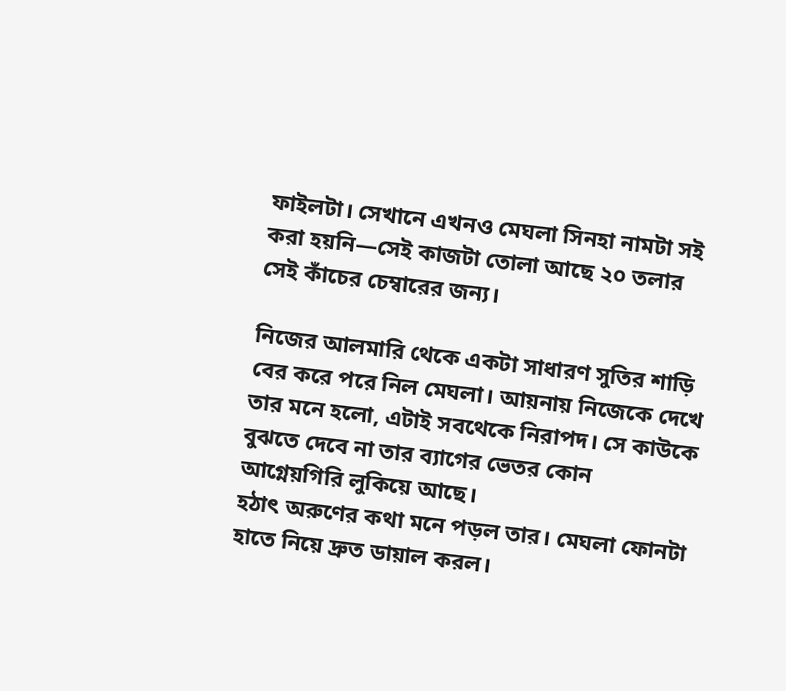ফাইলটা। সেখানে এখনও মেঘলা সিনহা নামটা সই করা হয়নি—সেই কাজটা তোলা আছে ২০ তলার সেই কাঁচের চেম্বারের জন্য।

নিজের আলমারি থেকে একটা সাধারণ সুতির শাড়ি বের করে পরে নিল মেঘলা। আয়নায় নিজেকে দেখে তার মনে হলো, এটাই সবথেকে নিরাপদ। সে কাউকে বুঝতে দেবে না তার ব্যাগের ভেতর কোন আগ্নেয়গিরি লুকিয়ে আছে।
হঠাৎ অরুণের কথা মনে পড়ল তার। মেঘলা ফোনটা হাতে নিয়ে দ্রুত ডায়াল করল।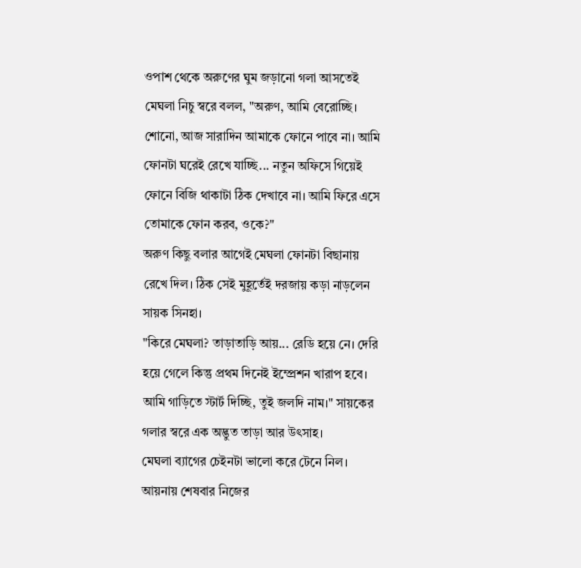ওপাশ থেকে অরুণের ঘুম জড়ানো গলা আসতেই মেঘলা নিচু স্বরে বলল, "অরুণ, আমি বেরোচ্ছি। শোনো, আজ সারাদিন আমাকে ফোনে পাবে না। আমি ফোনটা ঘরেই রেখে যাচ্ছি... নতুন অফিসে গিয়েই ফোনে বিজি থাকাটা ঠিক দেখাবে না। আমি ফিরে এসে তোমাকে ফোন করব, ওকে?"
অরুণ কিছু বলার আগেই মেঘলা ফোনটা বিছানায় রেখে দিল। ঠিক সেই মুহূর্তেই দরজায় কড়া নাড়লেন সায়ক সিনহা।
"কিরে মেঘলা? তাড়াতাড়ি আয়... রেডি হয়ে নে। দেরি হয়ে গেলে কিন্তু প্রথম দিনেই ইম্প্রেশন খারাপ হবে। আমি গাড়িতে স্টার্ট দিচ্ছি, তুই জলদি নাম।" সায়কের গলার স্বরে এক অদ্ভুত তাড়া আর উৎসাহ।
মেঘলা ব্যাগের চেইনটা ভালো করে টেনে নিল। আয়নায় শেষবার নিজের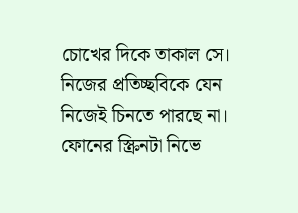চোখের দিকে তাকাল সে। নিজের প্রতিচ্ছবিকে যেন নিজেই চিনতে পারছে না। ফোনের স্ক্রিনটা নিভে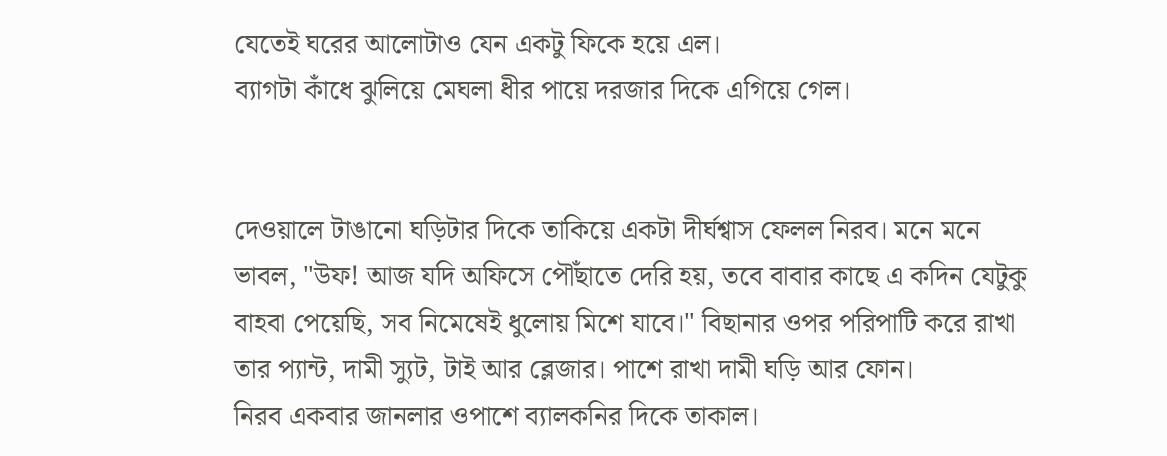যেতেই ঘরের আলোটাও যেন একটু ফিকে হয়ে এল।
ব্যাগটা কাঁধে ঝুলিয়ে মেঘলা ধীর পায়ে দরজার দিকে এগিয়ে গেল।


দেওয়ালে টাঙানো ঘড়িটার দিকে তাকিয়ে একটা দীর্ঘশ্বাস ফেলল নিরব। মনে মনে ভাবল, "উফ! আজ যদি অফিসে পৌঁছাতে দেরি হয়, তবে বাবার কাছে এ কদিন যেটুকু বাহবা পেয়েছি, সব নিমেষেই ধুলোয় মিশে যাবে।" বিছানার ওপর পরিপাটি করে রাখা তার প্যান্ট, দামী স্যুট, টাই আর ব্লেজার। পাশে রাখা দামী ঘড়ি আর ফোন।
নিরব একবার জানলার ওপাশে ব্যালকনির দিকে তাকাল।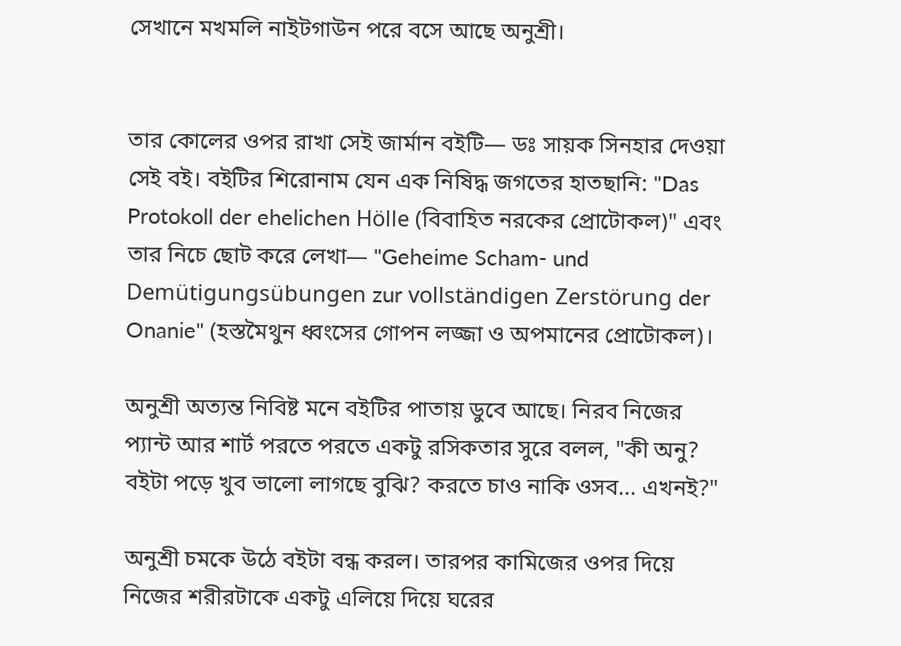সেখানে মখমলি নাইটগাউন পরে বসে আছে অনুশ্রী।


তার কোলের ওপর রাখা সেই জার্মান বইটি— ডঃ সায়ক সিনহার দেওয়া সেই বই। বইটির শিরোনাম যেন এক নিষিদ্ধ জগতের হাতছানি: "Das Protokoll der ehelichen Hölle (বিবাহিত নরকের প্রোটোকল)" এবং তার নিচে ছোট করে লেখা— "Geheime Scham- und Demütigungsübungen zur vollständigen Zerstörung der Onanie" (হস্তমৈথুন ধ্বংসের গোপন লজ্জা ও অপমানের প্রোটোকল)।

অনুশ্রী অত্যন্ত নিবিষ্ট মনে বইটির পাতায় ডুবে আছে। নিরব নিজের প্যান্ট আর শার্ট পরতে পরতে একটু রসিকতার সুরে বলল, "কী অনু? বইটা পড়ে খুব ভালো লাগছে বুঝি? করতে চাও নাকি ওসব... এখনই?"

অনুশ্রী চমকে উঠে বইটা বন্ধ করল। তারপর কামিজের ওপর দিয়ে নিজের শরীরটাকে একটু এলিয়ে দিয়ে ঘরের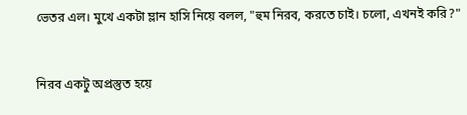ভেতর এল। মুখে একটা ম্লান হাসি নিয়ে বলল, "হুম নিরব, করতে চাই। চলো, এখনই করি?"


নিরব একটু অপ্রস্তুত হয়ে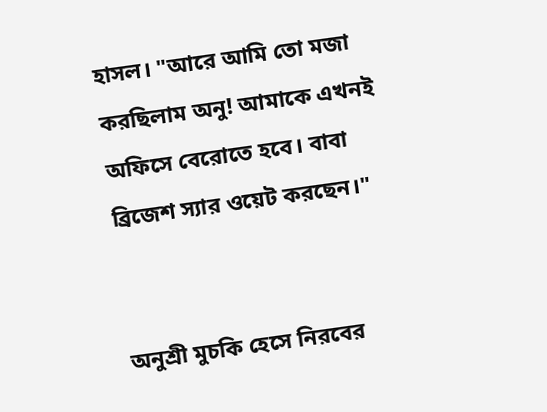হাসল। "আরে আমি তো মজা করছিলাম অনু! আমাকে এখনই অফিসে বেরোতে হবে। বাবা ব্রিজেশ স্যার ওয়েট করছেন।"


অনুশ্রী মুচকি হেসে নিরবের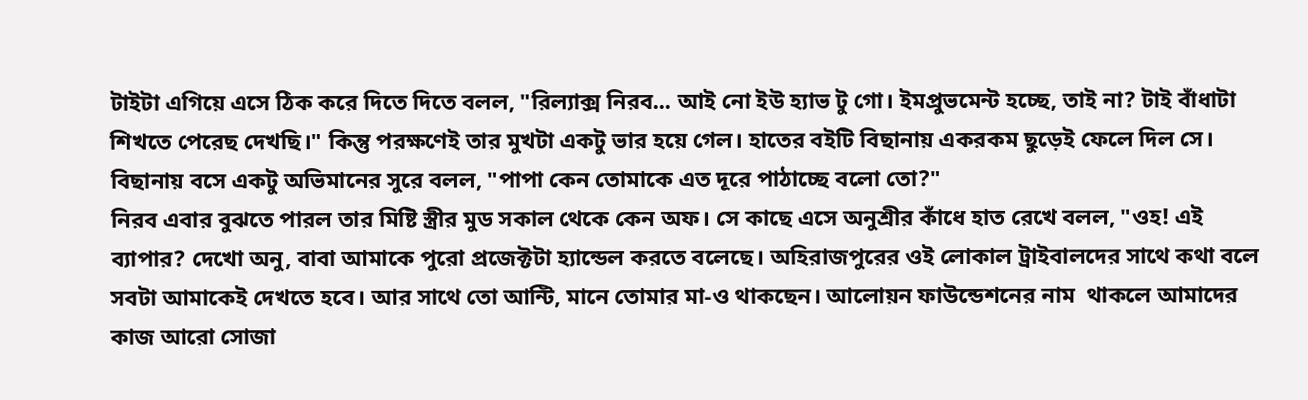টাইটা এগিয়ে এসে ঠিক করে দিতে দিতে বলল, "রিল্যাক্স নিরব... আই নো ইউ হ্যাভ টু গো। ইমপ্রুভমেন্ট হচ্ছে, তাই না? টাই বাঁধাটা শিখতে পেরেছ দেখছি।" কিন্তু পরক্ষণেই তার মুখটা একটু ভার হয়ে গেল। হাতের বইটি বিছানায় একরকম ছুড়েই ফেলে দিল সে। বিছানায় বসে একটু অভিমানের সুরে বলল, "পাপা কেন তোমাকে এত দূরে পাঠাচ্ছে বলো তো?"
নিরব এবার বুঝতে পারল তার মিষ্টি স্ত্রীর মুড সকাল থেকে কেন অফ। সে কাছে এসে অনুশ্রীর কাঁধে হাত রেখে বলল, "ওহ! এই ব্যাপার? দেখো অনু, বাবা আমাকে পুরো প্রজেক্টটা হ্যান্ডেল করতে বলেছে। অহিরাজপুরের ওই লোকাল ট্রাইবালদের সাথে কথা বলে সবটা আমাকেই দেখতে হবে। আর সাথে তো আন্টি, মানে তোমার মা-ও থাকছেন। আলোয়ন ফাউন্ডেশনের নাম  থাকলে আমাদের কাজ আরো সোজা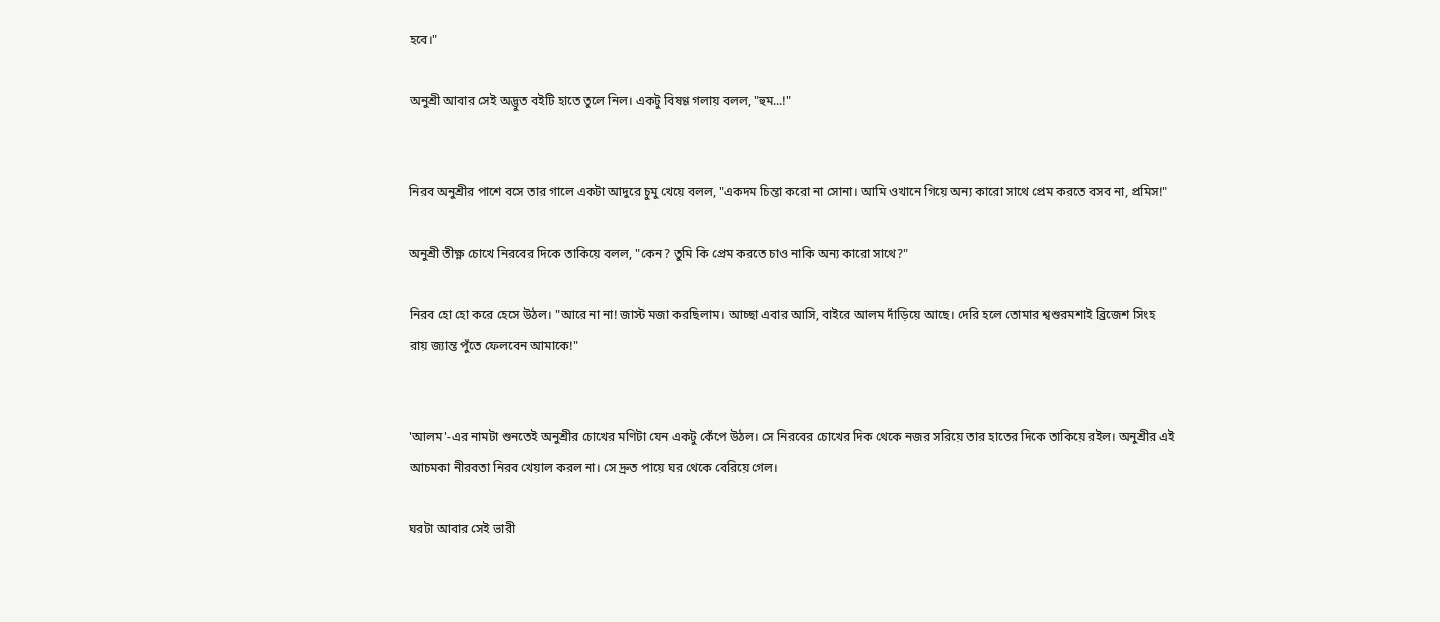হবে।"

অনুশ্রী আবার সেই অদ্ভুত বইটি হাতে তুলে নিল। একটু বিষণ্ণ গলায় বলল, "হুম...!"


নিরব অনুশ্রীর পাশে বসে তার গালে একটা আদুরে চুমু খেয়ে বলল, "একদম চিন্তা করো না সোনা। আমি ওখানে গিয়ে অন্য কারো সাথে প্রেম করতে বসব না, প্রমিস!"

অনুশ্রী তীক্ষ্ণ চোখে নিরবের দিকে তাকিয়ে বলল, "কেন? তুমি কি প্রেম করতে চাও নাকি অন্য কারো সাথে?"

নিরব হো হো করে হেসে উঠল। "আরে না না! জাস্ট মজা করছিলাম। আচ্ছা এবার আসি, বাইরে আলম দাঁড়িয়ে আছে। দেরি হলে তোমার শ্বশুরমশাই ব্রিজেশ সিংহ রায় জ্যান্ত পুঁতে ফেলবেন আমাকে!"


'আলম'-এর নামটা শুনতেই অনুশ্রীর চোখের মণিটা যেন একটু কেঁপে উঠল। সে নিরবের চোখের দিক থেকে নজর সরিয়ে তার হাতের দিকে তাকিয়ে রইল। অনুশ্রীর এই আচমকা নীরবতা নিরব খেয়াল করল না। সে দ্রুত পায়ে ঘর থেকে বেরিয়ে গেল।

ঘরটা আবার সেই ভারী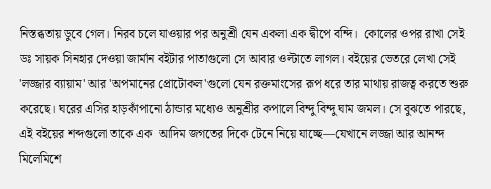নিস্তব্ধতায় ডুবে গেল। নিরব চলে যাওয়ার পর অনুশ্রী যেন একলা এক দ্বীপে বন্দি।  কোলের ওপর রাখা সেই ডঃ সায়ক সিনহার দেওয়া জার্মান বইটার পাতাগুলো সে আবার ওল্টাতে লাগল। বইয়ের ভেতরে লেখা সেই 'লজ্জার ব্যায়াম' আর 'অপমানের প্রোটোকল'গুলো যেন রক্তমাংসের রূপ ধরে তার মাথায় রাজত্ব করতে শুরু করেছে। ঘরের এসির হাড়কাঁপানো ঠান্ডার মধ্যেও অনুশ্রীর কপালে বিন্দু বিন্দু ঘাম জমল। সে বুঝতে পারছে, এই বইয়ের শব্দগুলো তাকে এক  আদিম জগতের দিকে টেনে নিয়ে যাচ্ছে—যেখানে লজ্জা আর আনন্দ মিলেমিশে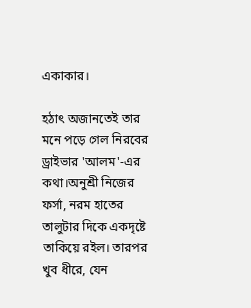একাকার।

হঠাৎ অজানতেই তার মনে পড়ে গেল নিরবের ড্রাইভার 'আলম'-এর কথা।অনুশ্রী নিজের ফর্সা, নরম হাতের তালুটার দিকে একদৃষ্টে তাকিয়ে রইল। তারপর খুব ধীরে, যেন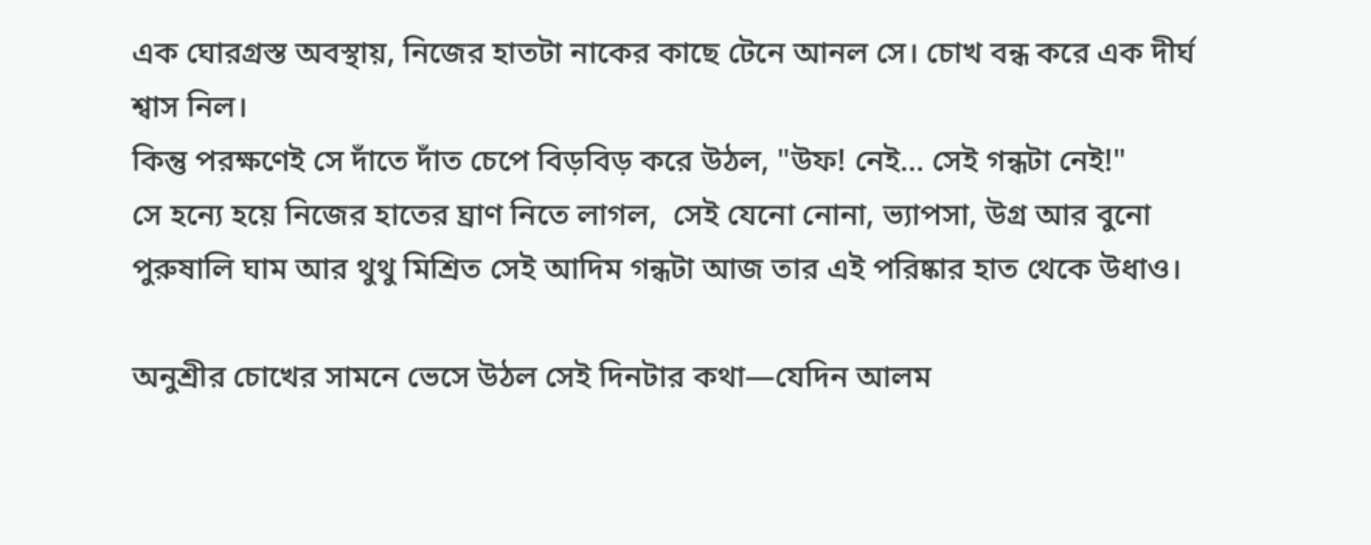এক ঘোরগ্রস্ত অবস্থায়, নিজের হাতটা নাকের কাছে টেনে আনল সে। চোখ বন্ধ করে এক দীর্ঘ শ্বাস নিল।
কিন্তু পরক্ষণেই সে দাঁতে দাঁত চেপে বিড়বিড় করে উঠল, "উফ! নেই... সেই গন্ধটা নেই!"
সে হন্যে হয়ে নিজের হাতের ঘ্রাণ নিতে লাগল,  সেই যেনো নোনা, ভ্যাপসা, উগ্র আর বুনো পুরুষালি ঘাম আর থুথু মিশ্রিত সেই আদিম গন্ধটা আজ তার এই পরিষ্কার হাত থেকে উধাও।

অনুশ্রীর চোখের সামনে ভেসে উঠল সেই দিনটার কথা—যেদিন আলম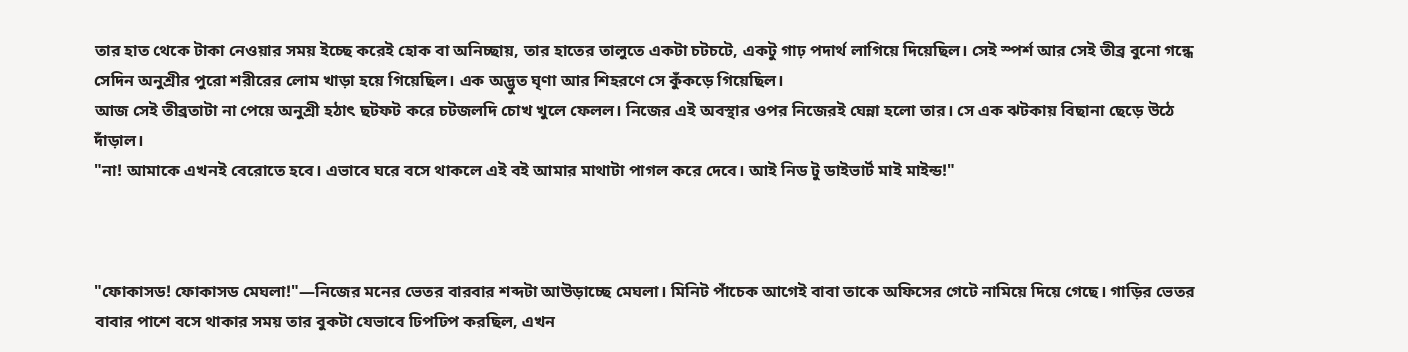তার হাত থেকে টাকা নেওয়ার সময় ইচ্ছে করেই হোক বা অনিচ্ছায়, তার হাতের তালুতে একটা চটচটে, একটু গাঢ় পদার্থ লাগিয়ে দিয়েছিল। সেই স্পর্শ আর সেই তীব্র বুনো গন্ধে সেদিন অনুশ্রীর পুরো শরীরের লোম খাড়া হয়ে গিয়েছিল। এক অদ্ভুত ঘৃণা আর শিহরণে সে কুঁকড়ে গিয়েছিল।
আজ সেই তীব্রতাটা না পেয়ে অনুশ্রী হঠাৎ ছটফট করে চটজলদি চোখ খুলে ফেলল। নিজের এই অবস্থার ওপর নিজেরই ঘেন্না হলো তার। সে এক ঝটকায় বিছানা ছেড়ে উঠে দাঁড়াল।
"না! আমাকে এখনই বেরোতে হবে। এভাবে ঘরে বসে থাকলে এই বই আমার মাথাটা পাগল করে দেবে। আই নিড টু ডাইভার্ট মাই মাইন্ড!"



"ফোকাসড! ফোকাসড মেঘলা!"—নিজের মনের ভেতর বারবার শব্দটা আউড়াচ্ছে মেঘলা। মিনিট পাঁচেক আগেই বাবা তাকে অফিসের গেটে নামিয়ে দিয়ে গেছে। গাড়ির ভেতর বাবার পাশে বসে থাকার সময় তার বুকটা যেভাবে ঢিপঢিপ করছিল, এখন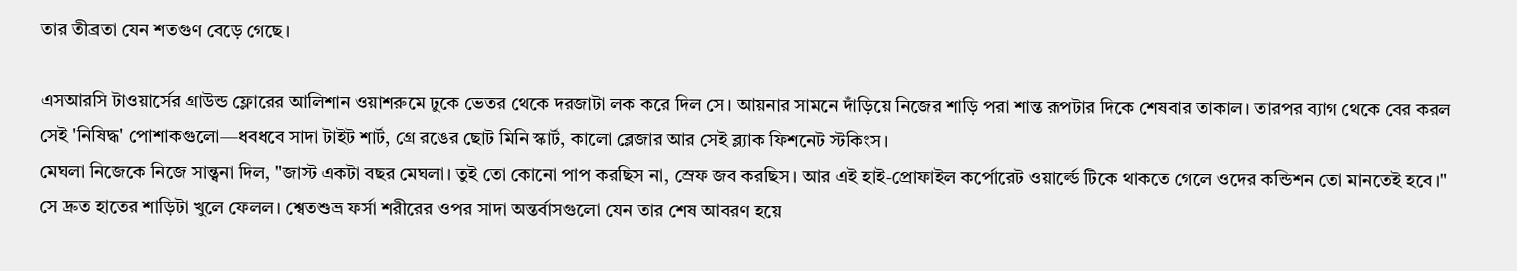তার তীব্রতা যেন শতগুণ বেড়ে গেছে।

এসআরসি টাওয়ার্সের গ্রাউন্ড ফ্লোরের আলিশান ওয়াশরুমে ঢুকে ভেতর থেকে দরজাটা লক করে দিল সে। আয়নার সামনে দাঁড়িয়ে নিজের শাড়ি পরা শান্ত রূপটার দিকে শেষবার তাকাল। তারপর ব্যাগ থেকে বের করল সেই 'নিষিদ্ধ' পোশাকগুলো—ধবধবে সাদা টাইট শার্ট, গ্রে রঙের ছোট মিনি স্কার্ট, কালো ব্লেজার আর সেই ব্ল্যাক ফিশনেট স্টকিংস।
মেঘলা নিজেকে নিজে সান্ত্বনা দিল, "জাস্ট একটা বছর মেঘলা। তুই তো কোনো পাপ করছিস না, স্রেফ জব করছিস। আর এই হাই-প্রোফাইল কর্পোরেট ওয়ার্ল্ডে টিকে থাকতে গেলে ওদের কন্ডিশন তো মানতেই হবে।"
সে দ্রুত হাতের শাড়িটা খুলে ফেলল। শ্বেতশুভ্র ফর্সা শরীরের ওপর সাদা অন্তর্বাসগুলো যেন তার শেষ আবরণ হয়ে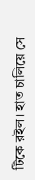টিকে রইল। হাত চালিয়ে সে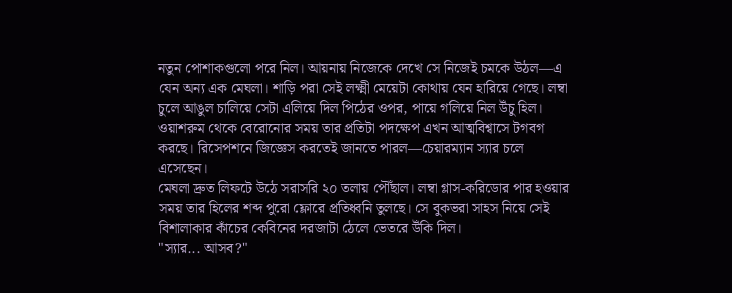নতুন পোশাকগুলো পরে নিল। আয়নায় নিজেকে দেখে সে নিজেই চমকে উঠল—এ যেন অন্য এক মেঘলা। শাড়ি পরা সেই লক্ষ্মী মেয়েটা কোথায় যেন হারিয়ে গেছে। লম্বা চুলে আঙুল চালিয়ে সেটা এলিয়ে দিল পিঠের ওপর, পায়ে গলিয়ে নিল উঁচু হিল।
ওয়াশরুম থেকে বেরোনোর সময় তার প্রতিটা পদক্ষেপ এখন আত্মবিশ্বাসে টগবগ করছে। রিসেপশনে জিজ্ঞেস করতেই জানতে পারল—চেয়ারম্যান স্যার চলে এসেছেন।
মেঘলা দ্রুত লিফটে উঠে সরাসরি ২০ তলায় পৌঁছাল। লম্বা গ্লাস-করিডোর পার হওয়ার সময় তার হিলের শব্দ পুরো ফ্লোরে প্রতিধ্বনি তুলছে। সে বুকভরা সাহস নিয়ে সেই বিশালাকার কাঁচের কেবিনের দরজাটা ঠেলে ভেতরে উঁকি দিল।
"স্যার... আসব?"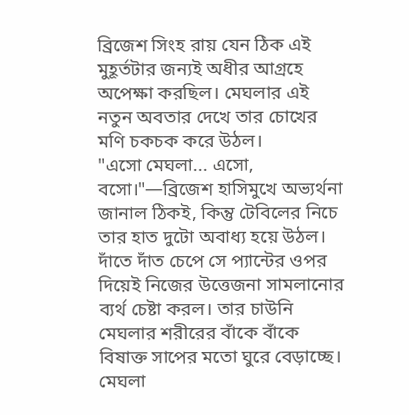ব্রিজেশ সিংহ রায় যেন ঠিক এই মুহূর্তটার জন্যই অধীর আগ্রহে অপেক্ষা করছিল। মেঘলার এই নতুন অবতার দেখে তার চোখের মণি চকচক করে উঠল।
"এসো মেঘলা... এসো, বসো।"—ব্রিজেশ হাসিমুখে অভ্যর্থনা জানাল ঠিকই, কিন্তু টেবিলের নিচে তার হাত দুটো অবাধ্য হয়ে উঠল। দাঁতে দাঁত চেপে সে প্যান্টের ওপর দিয়েই নিজের উত্তেজনা সামলানোর ব্যর্থ চেষ্টা করল। তার চাউনি মেঘলার শরীরের বাঁকে বাঁকে বিষাক্ত সাপের মতো ঘুরে বেড়াচ্ছে।
মেঘলা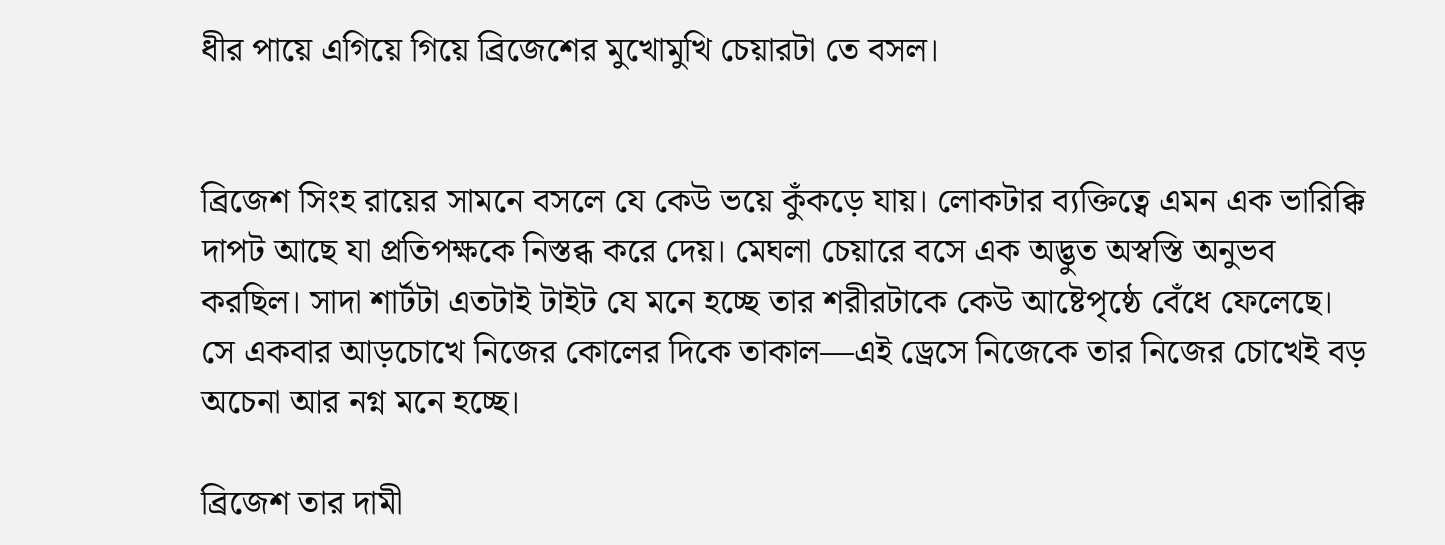ধীর পায়ে এগিয়ে গিয়ে ব্রিজেশের মুখোমুখি চেয়ারটা তে বসল।


ব্রিজেশ সিংহ রায়ের সামনে বসলে যে কেউ ভয়ে কুঁকড়ে যায়। লোকটার ব্যক্তিত্বে এমন এক ভারিক্কি দাপট আছে যা প্রতিপক্ষকে নিস্তব্ধ করে দেয়। মেঘলা চেয়ারে বসে এক অদ্ভুত অস্বস্তি অনুভব করছিল। সাদা শার্টটা এতটাই টাইট যে মনে হচ্ছে তার শরীরটাকে কেউ আষ্টেপৃষ্ঠে বেঁধে ফেলেছে। সে একবার আড়চোখে নিজের কোলের দিকে তাকাল—এই ড্রেসে নিজেকে তার নিজের চোখেই বড় অচেনা আর নগ্ন মনে হচ্ছে।

ব্রিজেশ তার দামী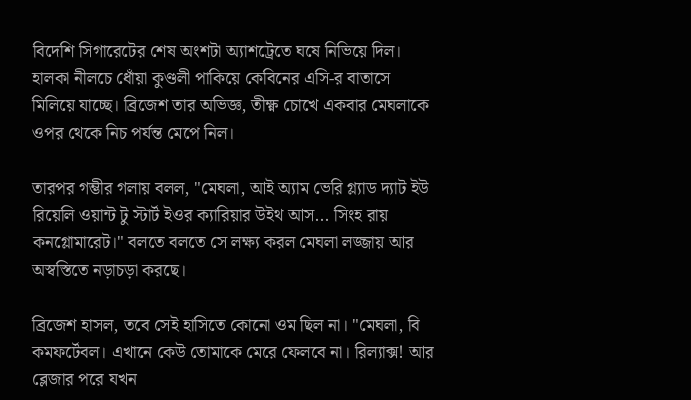বিদেশি সিগারেটের শেষ অংশটা অ্যাশট্রেতে ঘষে নিভিয়ে দিল। হালকা নীলচে ধোঁয়া কুণ্ডলী পাকিয়ে কেবিনের এসি-র বাতাসে মিলিয়ে যাচ্ছে। ব্রিজেশ তার অভিজ্ঞ, তীক্ষ্ণ চোখে একবার মেঘলাকে ওপর থেকে নিচ পর্যন্ত মেপে নিল।

তারপর গম্ভীর গলায় বলল, "মেঘলা, আই অ্যাম ভেরি গ্ল্যাড দ্যাট ইউ রিয়েলি ওয়ান্ট টু স্টার্ট ইওর ক্যারিয়ার উইথ আস... সিংহ রায় কনগ্লোমারেট।" বলতে বলতে সে লক্ষ্য করল মেঘলা লজ্জায় আর অস্বস্তিতে নড়াচড়া করছে।

ব্রিজেশ হাসল, তবে সেই হাসিতে কোনো ওম ছিল না। "মেঘলা, বি কমফর্টেবল। এখানে কেউ তোমাকে মেরে ফেলবে না। রিল্যাক্স! আর ব্লেজার পরে যখন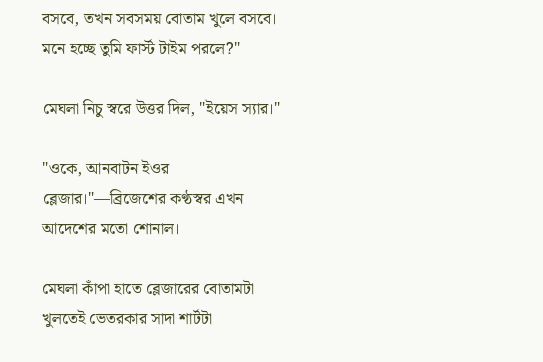বসবে, তখন সবসময় বোতাম খুলে বসবে। মনে হচ্ছে তুমি ফার্স্ট টাইম পরলে?"

মেঘলা নিচু স্বরে উত্তর দিল, "ইয়েস স্যার।"

"ওকে, আনবাটন ইওর ব্লেজার।"—ব্রিজেশের কণ্ঠস্বর এখন আদেশের মতো শোনাল।

মেঘলা কাঁপা হাতে ব্লেজারের বোতামটা খুলতেই ভেতরকার সাদা শার্টটা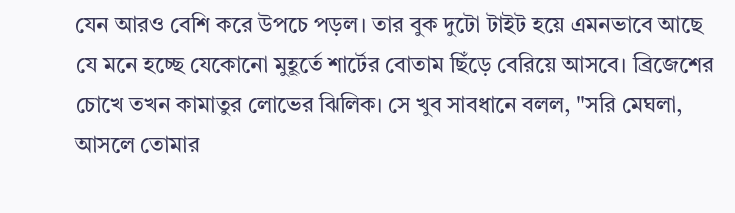যেন আরও বেশি করে উপচে পড়ল। তার বুক দুটো টাইট হয়ে এমনভাবে আছে যে মনে হচ্ছে যেকোনো মুহূর্তে শার্টের বোতাম ছিঁড়ে বেরিয়ে আসবে। ব্রিজেশের চোখে তখন কামাতুর লোভের ঝিলিক। সে খুব সাবধানে বলল, "সরি মেঘলা, আসলে তোমার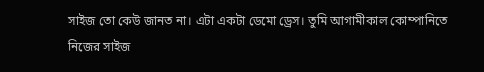সাইজ তো কেউ জানত না। এটা একটা ডেমো ড্রেস। তুমি আগামীকাল কোম্পানিতে নিজের সাইজ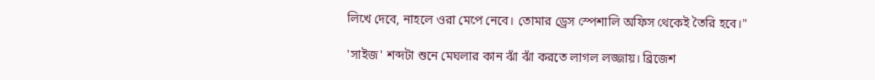লিখে দেবে, নাহলে ওরা মেপে নেবে। তোমার ড্রেস স্পেশালি অফিস থেকেই তৈরি হবে।"

'সাইজ' শব্দটা শুনে মেঘলার কান ঝাঁ ঝাঁ করতে লাগল লজ্জায়। ব্রিজেশ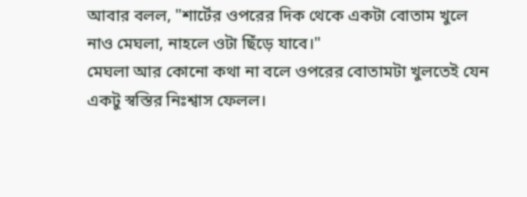আবার বলল, "শার্টের ওপরের দিক থেকে একটা বোতাম খুলে নাও মেঘলা, নাহলে ওটা ছিঁড়ে যাবে।"
মেঘলা আর কোনো কথা না বলে ওপরের বোতামটা খুলতেই যেন একটু স্বস্তির নিঃশ্বাস ফেলল।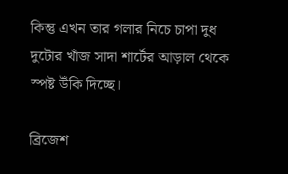কিন্তু এখন তার গলার নিচে চাপা দুধ দুটোর খাঁজ সাদা শার্টের আড়াল থেকে স্পষ্ট উঁকি দিচ্ছে।

ব্রিজেশ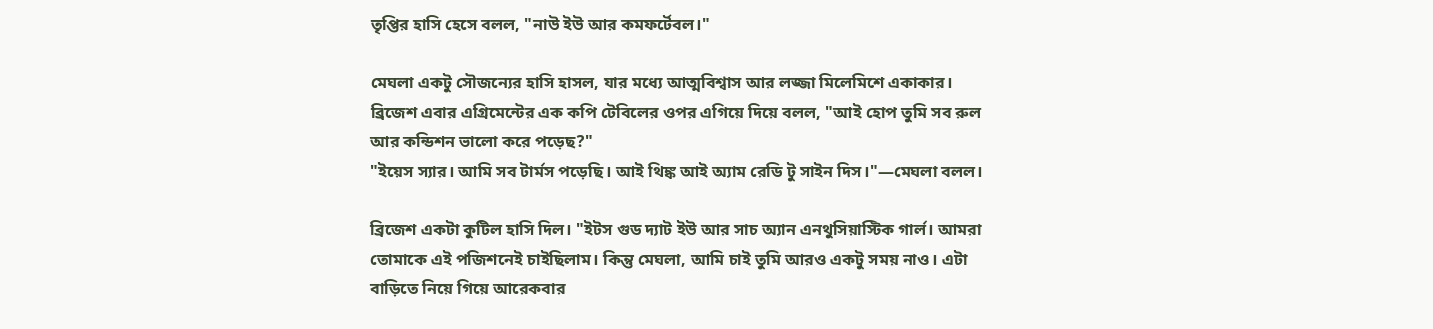তৃপ্তির হাসি হেসে বলল, "নাউ ইউ আর কমফর্টেবল।"

মেঘলা একটু সৌজন্যের হাসি হাসল, যার মধ্যে আত্মবিশ্বাস আর লজ্জা মিলেমিশে একাকার। ব্রিজেশ এবার এগ্রিমেন্টের এক কপি টেবিলের ওপর এগিয়ে দিয়ে বলল, "আই হোপ তুমি সব রুল আর কন্ডিশন ভালো করে পড়েছ?"
"ইয়েস স্যার। আমি সব টার্মস পড়েছি। আই থিঙ্ক আই অ্যাম রেডি টু সাইন দিস।"—মেঘলা বলল।

ব্রিজেশ একটা কুটিল হাসি দিল। "ইটস গুড দ্যাট ইউ আর সাচ অ্যান এনথুসিয়াস্টিক গার্ল। আমরা তোমাকে এই পজিশনেই চাইছিলাম। কিন্তু মেঘলা, আমি চাই তুমি আরও একটু সময় নাও। এটা বাড়িতে নিয়ে গিয়ে আরেকবার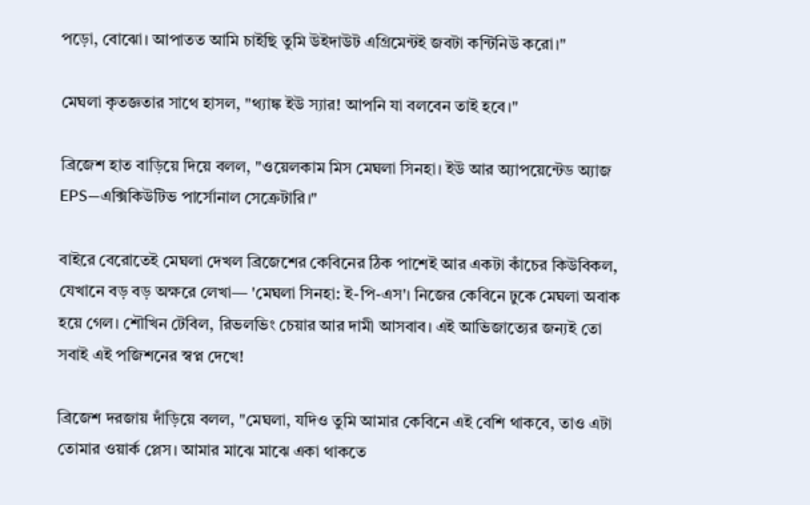পড়ো, বোঝো। আপাতত আমি চাইছি তুমি উইদাউট এগ্রিমেন্টই জবটা কন্টিনিউ করো।"

মেঘলা কৃতজ্ঞতার সাথে হাসল, "থ্যাঙ্ক ইউ স্যার! আপনি যা বলবেন তাই হবে।"

ব্রিজেশ হাত বাড়িয়ে দিয়ে বলল, "ওয়েলকাম মিস মেঘলা সিনহা। ইউ আর অ্যাপয়েন্টেড অ্যাজ EPS—এক্সিকিউটিভ পার্সোনাল সেক্রেটারি।"

বাইরে বেরোতেই মেঘলা দেখল ব্রিজেশের কেবিনের ঠিক পাশেই আর একটা কাঁচের কিউবিকল, যেখানে বড় বড় অক্ষরে লেখা— 'মেঘলা সিনহা: ই-পি-এস'। নিজের কেবিনে ঢুকে মেঘলা অবাক হয়ে গেল। শৌখিন টেবিল, রিভলভিং চেয়ার আর দামী আসবাব। এই আভিজাত্যের জন্যই তো সবাই এই পজিশনের স্বপ্ন দেখে!

ব্রিজেশ দরজায় দাঁড়িয়ে বলল, "মেঘলা, যদিও তুমি আমার কেবিনে এই বেশি থাকবে, তাও এটা তোমার ওয়ার্ক প্লেস। আমার মাঝে মাঝে একা থাকতে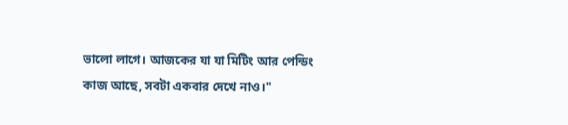ভালো লাগে। আজকের যা যা মিটিং আর পেন্ডিং কাজ আছে, সবটা একবার দেখে নাও।"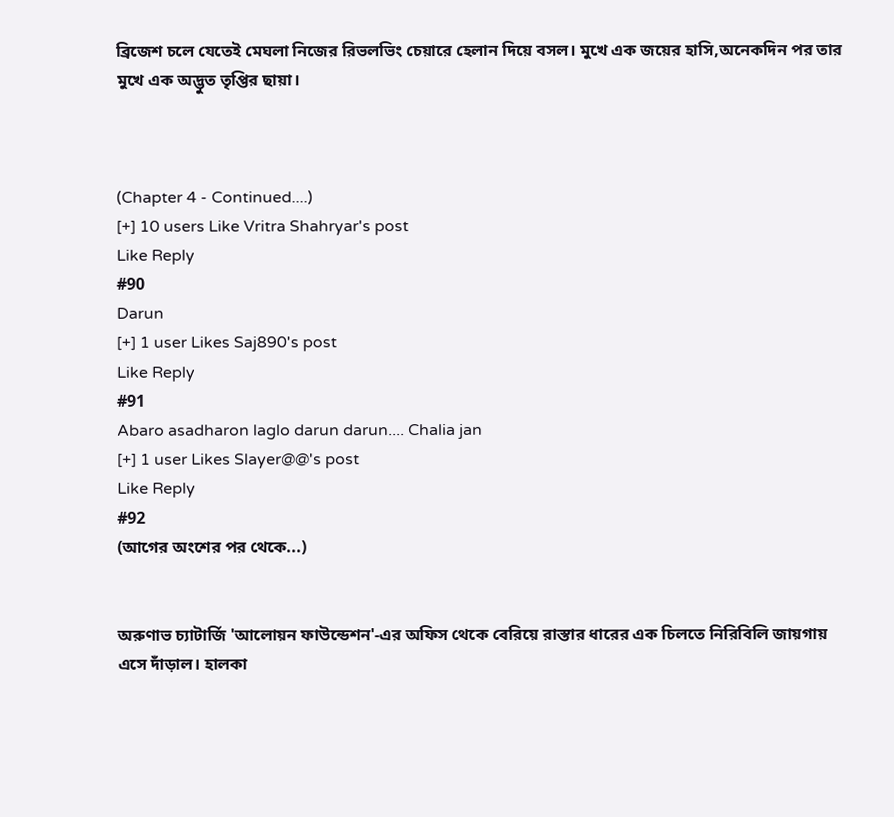ব্রিজেশ চলে যেতেই মেঘলা নিজের রিভলভিং চেয়ারে হেলান দিয়ে বসল। মুখে এক জয়ের হাসি,অনেকদিন পর তার মুখে এক অদ্ভুত তৃপ্তির ছায়া।



(Chapter 4 - Continued....)
[+] 10 users Like Vritra Shahryar's post
Like Reply
#90
Darun
[+] 1 user Likes Saj890's post
Like Reply
#91
Abaro asadharon laglo darun darun.... Chalia jan
[+] 1 user Likes Slayer@@'s post
Like Reply
#92
(আগের অংশের পর থেকে...)


অরুণাভ চ্যাটার্জি 'আলোয়ন ফাউন্ডেশন'-এর অফিস থেকে বেরিয়ে রাস্তার ধারের এক চিলতে নিরিবিলি জায়গায় এসে দাঁড়াল। হালকা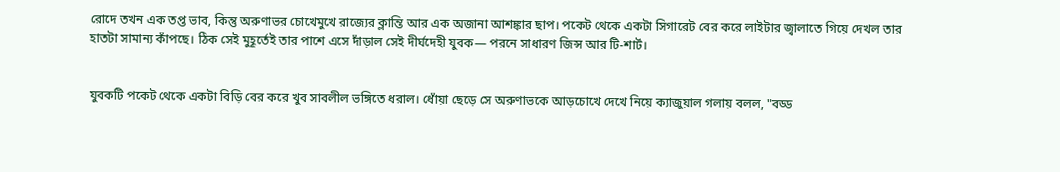রোদে তখন এক তপ্ত ভাব, কিন্তু অরুণাভর চোখেমুখে রাজ্যের ক্লান্তি আর এক অজানা আশঙ্কার ছাপ। পকেট থেকে একটা সিগারেট বের করে লাইটার জ্বালাতে গিয়ে দেখল তার হাতটা সামান্য কাঁপছে। ঠিক সেই মুহূর্তেই তার পাশে এসে দাঁড়াল সেই দীর্ঘদেহী যুবক— পরনে সাধারণ জিন্স আর টি-শার্ট।


যুবকটি পকেট থেকে একটা বিড়ি বের করে খুব সাবলীল ভঙ্গিতে ধরাল। ধোঁয়া ছেড়ে সে অরুণাভকে আড়চোখে দেখে নিয়ে ক্যাজুয়াল গলায় বলল, "বড্ড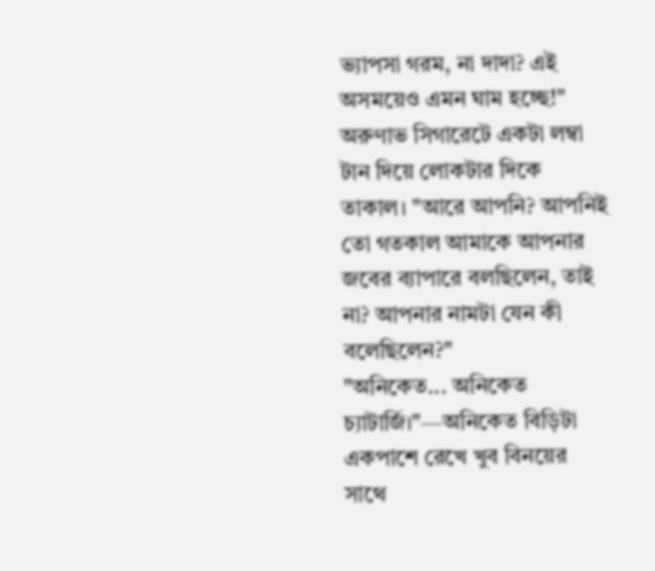ভ্যাপসা গরম, না দাদা? এই অসময়েও এমন ঘাম হচ্ছে!"
অরুণাভ সিগারেটে একটা লম্বা টান দিয়ে লোকটার দিকে তাকাল। "আরে আপনি? আপনিই তো গতকাল আমাকে আপনার জবের ব্যাপারে বলছিলেন, তাই না? আপনার নামটা যেন কী বলেছিলেন?"
"অনিকেত... অনিকেত চ্যাটার্জি।"—অনিকেত বিড়িটা একপাশে রেখে খুব বিনয়ের সাথে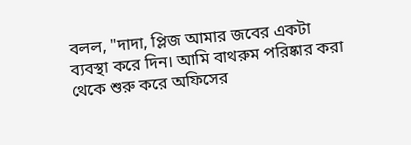বলল, "দাদা, প্লিজ আমার জবের একটা ব্যবস্থা করে দিন। আমি বাথরুম পরিষ্কার করা থেকে শুরু করে অফিসের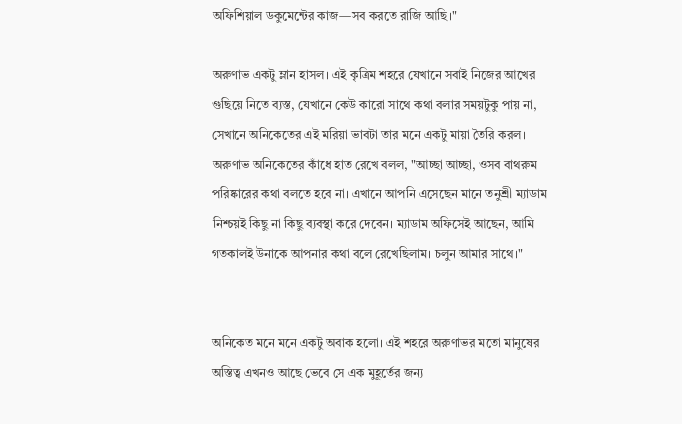অফিশিয়াল ডকুমেন্টের কাজ—সব করতে রাজি আছি।"

অরুণাভ একটু ম্লান হাসল। এই কৃত্রিম শহরে যেখানে সবাই নিজের আখের গুছিয়ে নিতে ব্যস্ত, যেখানে কেউ কারো সাথে কথা বলার সময়টুকু পায় না, সেখানে অনিকেতের এই মরিয়া ভাবটা তার মনে একটু মায়া তৈরি করল। অরুণাভ অনিকেতের কাঁধে হাত রেখে বলল, "আচ্ছা আচ্ছা, ওসব বাথরুম পরিষ্কারের কথা বলতে হবে না। এখানে আপনি এসেছেন মানে তনুশ্রী ম্যাডাম নিশ্চয়ই কিছু না কিছু ব্যবস্থা করে দেবেন। ম্যাডাম অফিসেই আছেন, আমি গতকালই উনাকে আপনার কথা বলে রেখেছিলাম। চলুন আমার সাথে।"


অনিকেত মনে মনে একটু অবাক হলো। এই শহরে অরুণাভর মতো মানুষের অস্তিত্ব এখনও আছে ভেবে সে এক মুহূর্তের জন্য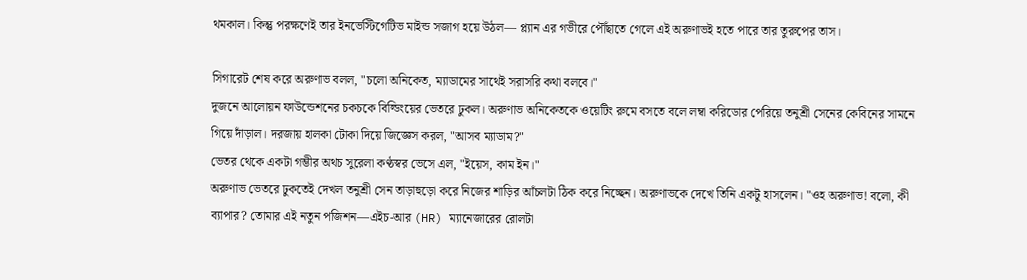থমকাল। কিন্তু পরক্ষণেই তার ইনভেস্টিগেটিভ মাইন্ড সজাগ হয়ে উঠল— প্ল্যান এর গভীরে পৌঁছাতে গেলে এই অরুণাভই হতে পারে তার তুরুপের তাস।

সিগারেট শেষ করে অরুণাভ বলল, "চলো অনিকেত, ম্যাডামের সাথেই সরাসরি কথা বলবে।"
দুজনে আলোয়ন ফাউন্ডেশনের চকচকে বিল্ডিংয়ের ভেতরে ঢুকল। অরুণাভ অনিকেতকে ওয়েটিং রুমে বসতে বলে লম্বা করিডোর পেরিয়ে তনুশ্রী সেনের কেবিনের সামনে গিয়ে দাঁড়াল। দরজায় হালকা টোকা দিয়ে জিজ্ঞেস করল, "আসব ম্যাডাম?"
ভেতর থেকে একটা গম্ভীর অথচ সুরেলা কণ্ঠস্বর ভেসে এল, "ইয়েস, কাম ইন।"
অরুণাভ ভেতরে ঢুকতেই দেখল তনুশ্রী সেন তাড়াহুড়ো করে নিজের শাড়ির আঁচলটা ঠিক করে নিচ্ছেন। অরুণাভকে দেখে তিনি একটু হাসলেন। "ওহ অরুণাভ! বলো, কী ব্যাপার? তোমার এই নতুন পজিশন—এইচ-আর (HR) ম্যানেজারের রোলটা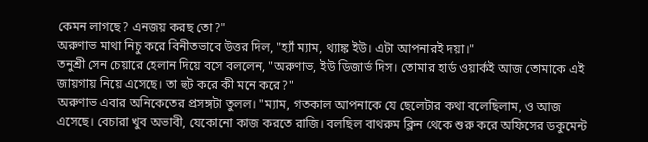কেমন লাগছে? এনজয় করছ তো?"
অরুণাভ মাথা নিচু করে বিনীতভাবে উত্তর দিল, "হ্যাঁ ম্যাম, থ্যাঙ্ক ইউ। এটা আপনারই দয়া।"
তনুশ্রী সেন চেয়ারে হেলান দিয়ে বসে বললেন, "অরুণাভ, ইউ ডিজার্ভ দিস। তোমার হার্ড ওয়ার্কই আজ তোমাকে এই জায়গায় নিয়ে এসেছে। তা হুট করে কী মনে করে?"
অরুণাভ এবার অনিকেতের প্রসঙ্গটা তুলল। "ম্যাম, গতকাল আপনাকে যে ছেলেটার কথা বলেছিলাম, ও আজ এসেছে। বেচারা খুব অভাবী, যেকোনো কাজ করতে রাজি। বলছিল বাথরুম ক্লিন থেকে শুরু করে অফিসের ডকুমেন্ট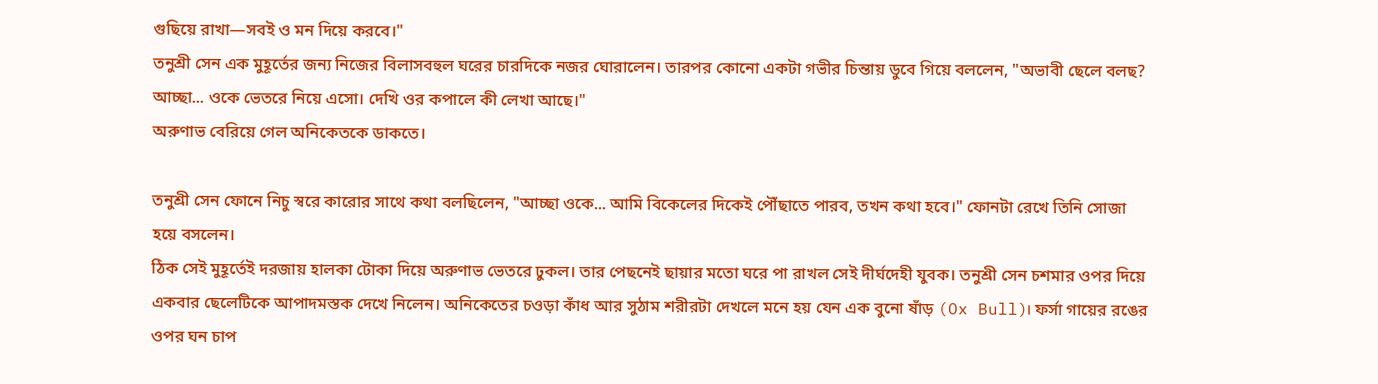গুছিয়ে রাখা—সবই ও মন দিয়ে করবে।"
তনুশ্রী সেন এক মুহূর্তের জন্য নিজের বিলাসবহুল ঘরের চারদিকে নজর ঘোরালেন। তারপর কোনো একটা গভীর চিন্তায় ডুবে গিয়ে বললেন, "অভাবী ছেলে বলছ? আচ্ছা... ওকে ভেতরে নিয়ে এসো। দেখি ওর কপালে কী লেখা আছে।"
অরুণাভ বেরিয়ে গেল অনিকেতকে ডাকতে।

তনুশ্রী সেন ফোনে নিচু স্বরে কারোর সাথে কথা বলছিলেন, "আচ্ছা ওকে... আমি বিকেলের দিকেই পৌঁছাতে পারব, তখন কথা হবে।" ফোনটা রেখে তিনি সোজা হয়ে বসলেন।
ঠিক সেই মুহূর্তেই দরজায় হালকা টোকা দিয়ে অরুণাভ ভেতরে ঢুকল। তার পেছনেই ছায়ার মতো ঘরে পা রাখল সেই দীর্ঘদেহী যুবক। তনুশ্রী সেন চশমার ওপর দিয়ে একবার ছেলেটিকে আপাদমস্তক দেখে নিলেন। অনিকেতের চওড়া কাঁধ আর সুঠাম শরীরটা দেখলে মনে হয় যেন এক বুনো ষাঁড় (Ox Bull)। ফর্সা গায়ের রঙের ওপর ঘন চাপ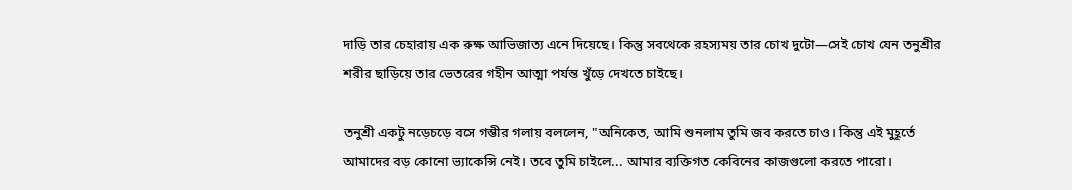দাড়ি তার চেহারায় এক রুক্ষ আভিজাত্য এনে দিয়েছে। কিন্তু সবথেকে রহস্যময় তার চোখ দুটো—সেই চোখ যেন তনুশ্রীর শরীর ছাড়িয়ে তার ভেতরের গহীন আত্মা পর্যন্ত খুঁড়ে দেখতে চাইছে।

তনুশ্রী একটু নড়েচড়ে বসে গম্ভীর গলায় বললেন, "অনিকেত, আমি শুনলাম তুমি জব করতে চাও। কিন্তু এই মুহূর্তে আমাদের বড় কোনো ভ্যাকেন্সি নেই। তবে তুমি চাইলে... আমার ব্যক্তিগত কেবিনের কাজগুলো করতে পারো।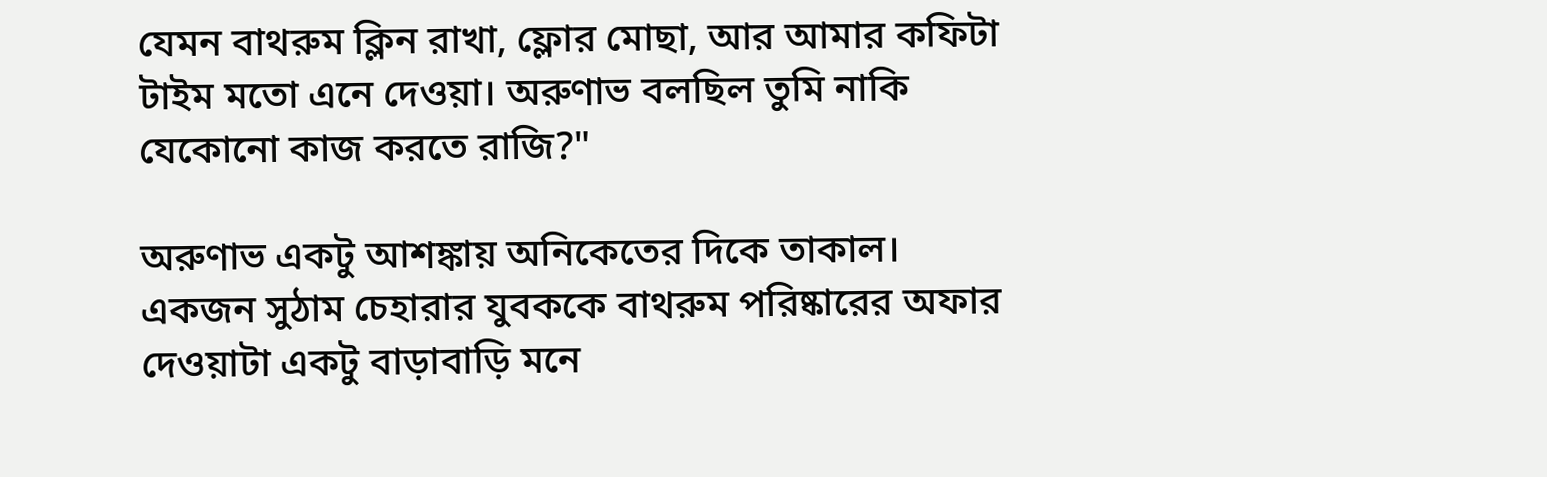যেমন বাথরুম ক্লিন রাখা, ফ্লোর মোছা, আর আমার কফিটা টাইম মতো এনে দেওয়া। অরুণাভ বলছিল তুমি নাকি যেকোনো কাজ করতে রাজি?"

অরুণাভ একটু আশঙ্কায় অনিকেতের দিকে তাকাল। একজন সুঠাম চেহারার যুবককে বাথরুম পরিষ্কারের অফার দেওয়াটা একটু বাড়াবাড়ি মনে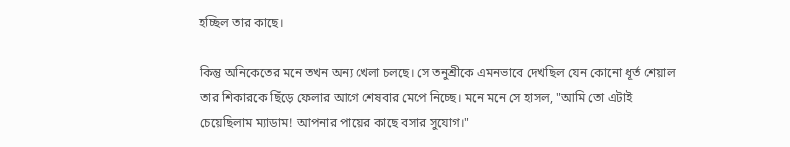হচ্ছিল তার কাছে।

কিন্তু অনিকেতের মনে তখন অন্য খেলা চলছে। সে তনুশ্রীকে এমনভাবে দেখছিল যেন কোনো ধূর্ত শেয়াল তার শিকারকে ছিঁড়ে ফেলার আগে শেষবার মেপে নিচ্ছে। মনে মনে সে হাসল, "আমি তো এটাই চেয়েছিলাম ম্যাডাম! আপনার পায়ের কাছে বসার সুযোগ।"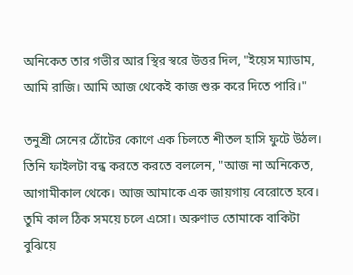অনিকেত তার গভীর আর স্থির স্বরে উত্তর দিল, "ইয়েস ম্যাডাম, আমি রাজি। আমি আজ থেকেই কাজ শুরু করে দিতে পারি।"

তনুশ্রী সেনের ঠোঁটের কোণে এক চিলতে শীতল হাসি ফুটে উঠল। তিনি ফাইলটা বন্ধ করতে করতে বললেন, "আজ না অনিকেত, আগামীকাল থেকে। আজ আমাকে এক জায়গায় বেরোতে হবে। তুমি কাল ঠিক সময়ে চলে এসো। অরুণাভ তোমাকে বাকিটা বুঝিয়ে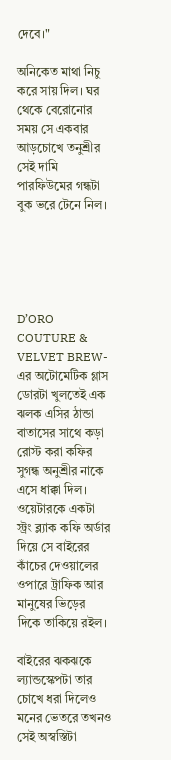দেবে।"

অনিকেত মাথা নিচু করে সায় দিল। ঘর থেকে বেরোনোর সময় সে একবার আড়চোখে তনুশ্রীর সেই দামি পারফিউমের গন্ধটা বুক ভরে টেনে নিল।





D’ORO COUTURE & VELVET BREW-এর অটোমেটিক গ্লাস ডোরটা খুলতেই এক ঝলক এসির ঠান্ডা বাতাসের সাথে কড়া রোস্ট করা কফির সুগন্ধ অনুশ্রীর নাকে এসে ধাক্কা দিল। ওয়েটারকে একটা স্ট্রং ব্ল্যাক কফি অর্ডার দিয়ে সে বাইরের কাঁচের দেওয়ালের ওপারে ট্রাফিক আর মানুষের ভিড়ের দিকে তাকিয়ে রইল।

বাইরের ঝকঝকে ল্যান্ডস্কেপটা তার চোখে ধরা দিলেও মনের ভেতরে তখনও সেই অস্বস্তিটা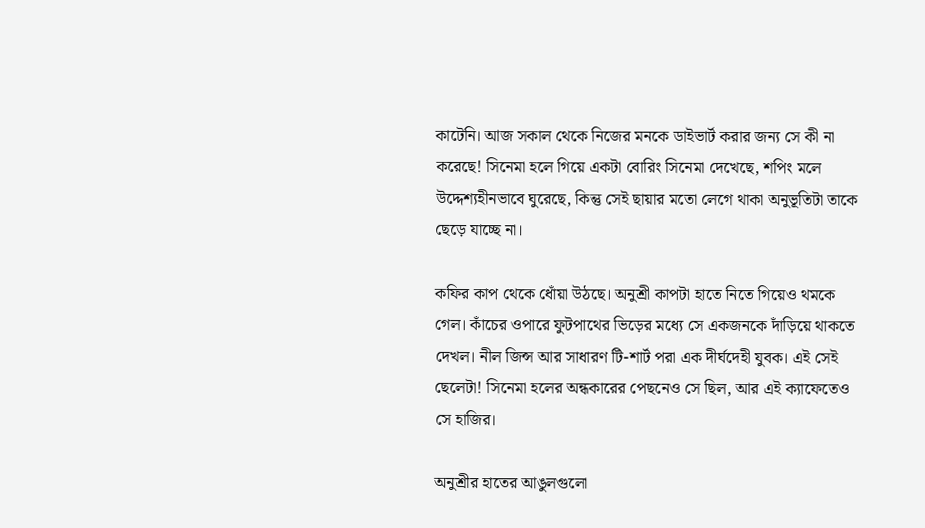কাটেনি। আজ সকাল থেকে নিজের মনকে ডাইভার্ট করার জন্য সে কী না করেছে! সিনেমা হলে গিয়ে একটা বোরিং সিনেমা দেখেছে, শপিং মলে উদ্দেশ্যহীনভাবে ঘুরেছে, কিন্তু সেই ছায়ার মতো লেগে থাকা অনুভূতিটা তাকে ছেড়ে যাচ্ছে না।

কফির কাপ থেকে ধোঁয়া উঠছে। অনুশ্রী কাপটা হাতে নিতে গিয়েও থমকে গেল। কাঁচের ওপারে ফুটপাথের ভিড়ের মধ্যে সে একজনকে দাঁড়িয়ে থাকতে দেখল। নীল জিন্স আর সাধারণ টি-শার্ট পরা এক দীর্ঘদেহী যুবক। এই সেই ছেলেটা! সিনেমা হলের অন্ধকারের পেছনেও সে ছিল, আর এই ক্যাফেতেও সে হাজির।

অনুশ্রীর হাতের আঙুলগুলো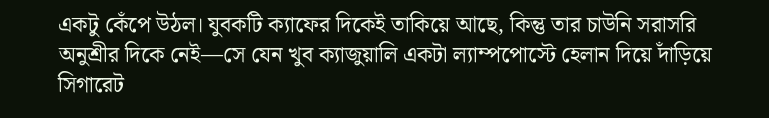একটু কেঁপে উঠল। যুবকটি ক্যাফের দিকেই তাকিয়ে আছে, কিন্তু তার চাউনি সরাসরি অনুশ্রীর দিকে নেই—সে যেন খুব ক্যাজুয়ালি একটা ল্যাম্পপোস্টে হেলান দিয়ে দাঁড়িয়ে সিগারেট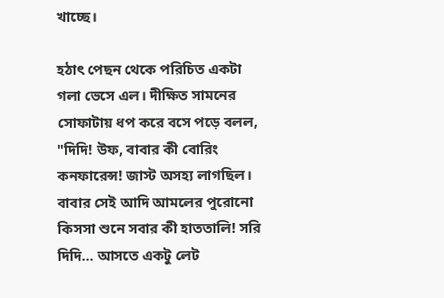খাচ্ছে।

হঠাৎ পেছন থেকে পরিচিত একটা গলা ভেসে এল। দীক্ষিত সামনের সোফাটায় ধপ করে বসে পড়ে বলল, "দিদি! উফ, বাবার কী বোরিং কনফারেন্স! জাস্ট অসহ্য লাগছিল। বাবার সেই আদি আমলের পুরোনো কিসসা শুনে সবার কী হাততালি! সরি দিদি... আসতে একটু লেট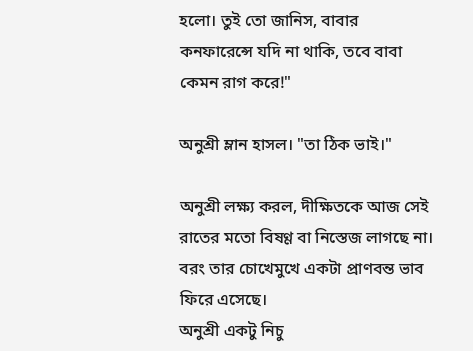হলো। তুই তো জানিস, বাবার কনফারেন্সে যদি না থাকি, তবে বাবা কেমন রাগ করে!"

অনুশ্রী ম্লান হাসল। "তা ঠিক ভাই।"

অনুশ্রী লক্ষ্য করল, দীক্ষিতকে আজ সেই রাতের মতো বিষণ্ণ বা নিস্তেজ লাগছে না। বরং তার চোখেমুখে একটা প্রাণবন্ত ভাব ফিরে এসেছে।
অনুশ্রী একটু নিচু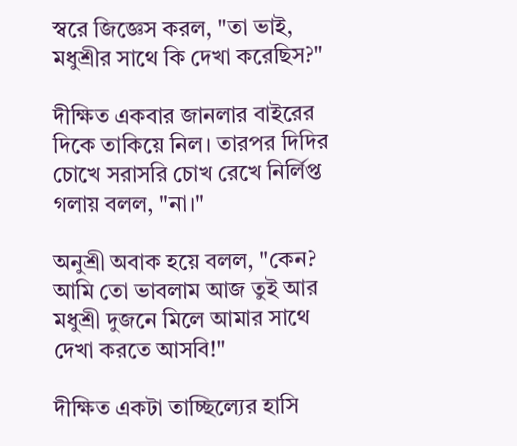স্বরে জিজ্ঞেস করল, "তা ভাই, মধুশ্রীর সাথে কি দেখা করেছিস?"

দীক্ষিত একবার জানলার বাইরের দিকে তাকিয়ে নিল। তারপর দিদির চোখে সরাসরি চোখ রেখে নির্লিপ্ত গলায় বলল, "না।"

অনুশ্রী অবাক হয়ে বলল, "কেন? আমি তো ভাবলাম আজ তুই আর মধুশ্রী দুজনে মিলে আমার সাথে দেখা করতে আসবি!"

দীক্ষিত একটা তাচ্ছিল্যের হাসি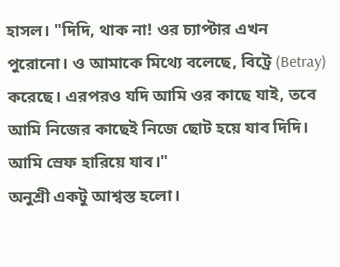হাসল। "দিদি, থাক না! ওর চ্যাপ্টার এখন পুরোনো। ও আমাকে মিথ্যে বলেছে, বিট্রে (Betray) করেছে। এরপরও যদি আমি ওর কাছে যাই, তবে আমি নিজের কাছেই নিজে ছোট হয়ে যাব দিদি। আমি স্রেফ হারিয়ে যাব।"
অনুশ্রী একটু আশ্বস্ত হলো।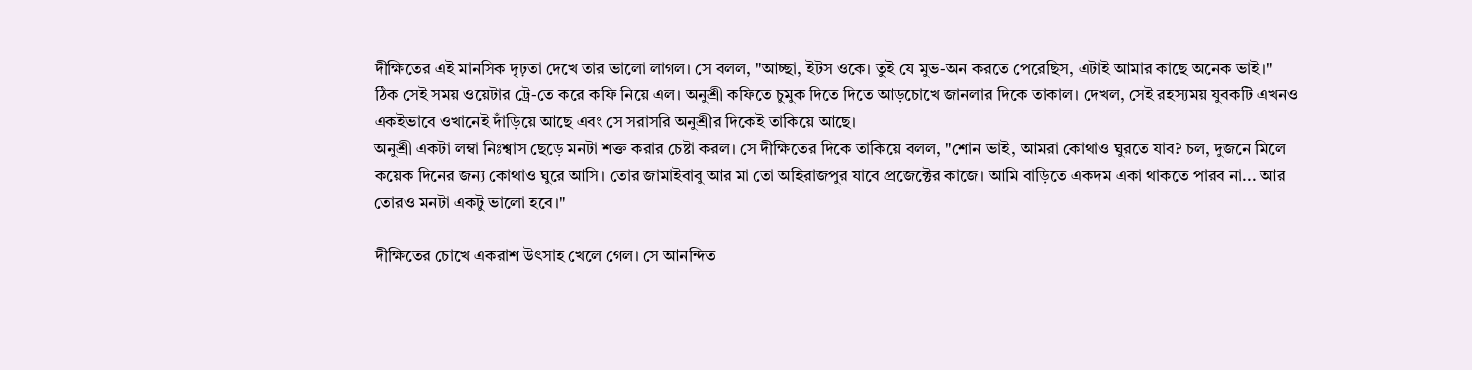দীক্ষিতের এই মানসিক দৃঢ়তা দেখে তার ভালো লাগল। সে বলল, "আচ্ছা, ইটস ওকে। তুই যে মুভ-অন করতে পেরেছিস, এটাই আমার কাছে অনেক ভাই।"
ঠিক সেই সময় ওয়েটার ট্রে-তে করে কফি নিয়ে এল। অনুশ্রী কফিতে চুমুক দিতে দিতে আড়চোখে জানলার দিকে তাকাল। দেখল, সেই রহস্যময় যুবকটি এখনও একইভাবে ওখানেই দাঁড়িয়ে আছে এবং সে সরাসরি অনুশ্রীর দিকেই তাকিয়ে আছে।
অনুশ্রী একটা লম্বা নিঃশ্বাস ছেড়ে মনটা শক্ত করার চেষ্টা করল। সে দীক্ষিতের দিকে তাকিয়ে বলল, "শোন ভাই, আমরা কোথাও ঘুরতে যাব? চল, দুজনে মিলে কয়েক দিনের জন্য কোথাও ঘুরে আসি। তোর জামাইবাবু আর মা তো অহিরাজপুর যাবে প্রজেক্টের কাজে। আমি বাড়িতে একদম একা থাকতে পারব না... আর তোরও মনটা একটু ভালো হবে।"

দীক্ষিতের চোখে একরাশ উৎসাহ খেলে গেল। সে আনন্দিত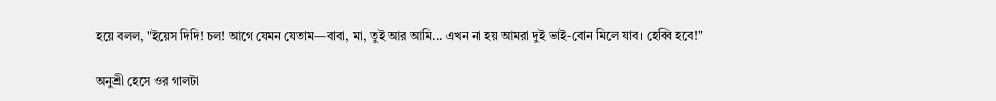হয়ে বলল, "ইয়েস দিদি! চল! আগে যেমন যেতাম—বাবা, মা, তুই আর আমি... এখন না হয় আমরা দুই ভাই-বোন মিলে যাব। হেব্বি হবে!"

অনুশ্রী হেসে ওর গালটা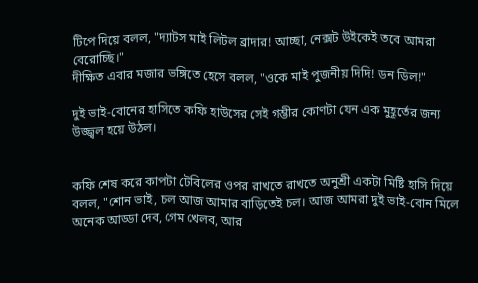টিপে দিয়ে বলল, "দ্যাটস মাই লিটল ব্রাদার! আচ্ছা, নেক্সট উইকেই তবে আমরা বেরোচ্ছি।"
দীক্ষিত এবার মজার ভঙ্গিতে হেসে বলল, "ওকে মাই পুজনীয় দিদি! ডন ডিল!"

দুই ভাই-বোনের হাসিতে কফি হাউসের সেই গম্ভীর কোণটা যেন এক মুহূর্তের জন্য উজ্জ্বল হয়ে উঠল।


কফি শেষ করে কাপটা টেবিলের ওপর রাখতে রাখতে অনুশ্রী একটা মিষ্টি হাসি দিয়ে বলল, "শোন ভাই, চল আজ আমার বাড়িতেই চল। আজ আমরা দুই ভাই-বোন মিলে অনেক আড্ডা দেব, গেম খেলব, আর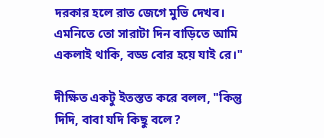দরকার হলে রাত জেগে মুভি দেখব। এমনিতে তো সারাটা দিন বাড়িতে আমি একলাই থাকি, বড্ড বোর হয়ে যাই রে।"

দীক্ষিত একটু ইতস্তত করে বলল, "কিন্তু দিদি, বাবা যদি কিছু বলে?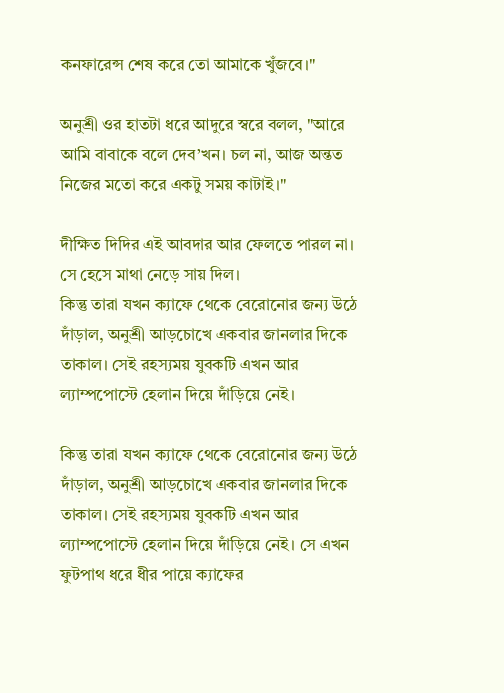কনফারেন্স শেষ করে তো আমাকে খুঁজবে।"

অনুশ্রী ওর হাতটা ধরে আদুরে স্বরে বলল, "আরে আমি বাবাকে বলে দেব’খন। চল না, আজ অন্তত নিজের মতো করে একটু সময় কাটাই।"

দীক্ষিত দিদির এই আবদার আর ফেলতে পারল না। সে হেসে মাথা নেড়ে সায় দিল।
কিন্তু তারা যখন ক্যাফে থেকে বেরোনোর জন্য উঠে দাঁড়াল, অনুশ্রী আড়চোখে একবার জানলার দিকে তাকাল। সেই রহস্যময় যুবকটি এখন আর ল্যাম্পপোস্টে হেলান দিয়ে দাঁড়িয়ে নেই।

কিন্তু তারা যখন ক্যাফে থেকে বেরোনোর জন্য উঠে দাঁড়াল, অনুশ্রী আড়চোখে একবার জানলার দিকে তাকাল। সেই রহস্যময় যুবকটি এখন আর ল্যাম্পপোস্টে হেলান দিয়ে দাঁড়িয়ে নেই। সে এখন ফুটপাথ ধরে ধীর পায়ে ক্যাফের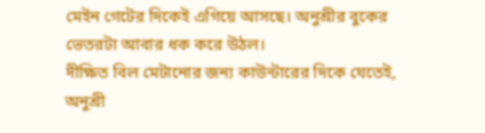মেইন গেটের দিকেই এগিয়ে আসছে। অনুশ্রীর বুকের ভেতরটা আবার ধক করে উঠল।
দীক্ষিত বিল মেটানোর জন্য কাউন্টারের দিকে যেতেই, অনুশ্রী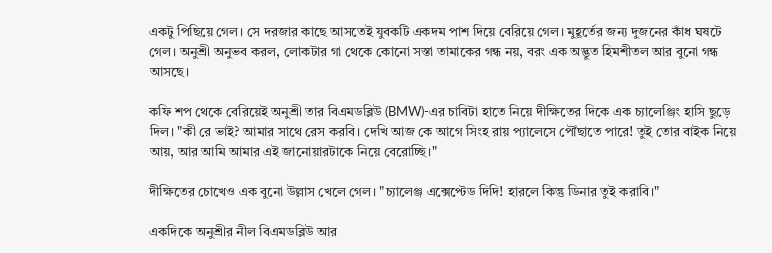একটু পিছিয়ে গেল। সে দরজার কাছে আসতেই যুবকটি একদম পাশ দিয়ে বেরিয়ে গেল। মুহূর্তের জন্য দুজনের কাঁধ ঘষটে গেল। অনুশ্রী অনুভব করল, লোকটার গা থেকে কোনো সস্তা তামাকের গন্ধ নয়, বরং এক অদ্ভুত হিমশীতল আর বুনো গন্ধ আসছে।

কফি শপ থেকে বেরিয়েই অনুশ্রী তার বিএমডব্লিউ (BMW)-এর চাবিটা হাতে নিয়ে দীক্ষিতের দিকে এক চ্যালেঞ্জিং হাসি ছুড়ে দিল। "কী রে ভাই? আমার সাথে রেস করবি। দেখি আজ কে আগে সিংহ রায় প্যালেসে পৌঁছাতে পারে! তুই তোর বাইক নিয়ে আয়, আর আমি আমার এই জানোয়ারটাকে নিয়ে বেরোচ্ছি।"

দীক্ষিতের চোখেও এক বুনো উল্লাস খেলে গেল। "চ্যালেঞ্জ এক্সেপ্টেড দিদি! হারলে কিন্তু ডিনার তুই করাবি।"

একদিকে অনুশ্রীর নীল বিএমডব্লিউ আর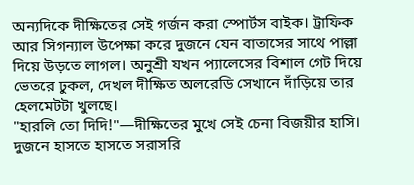অন্যদিকে দীক্ষিতের সেই গর্জন করা স্পোর্টস বাইক। ট্রাফিক আর সিগন্যাল উপেক্ষা করে দুজনে যেন বাতাসের সাথে পাল্লা দিয়ে উড়তে লাগল। অনুশ্রী যখন প্যালেসের বিশাল গেট দিয়ে ভেতরে ঢুকল, দেখল দীক্ষিত অলরেডি সেখানে দাঁড়িয়ে তার হেলমেটটা খুলছে।
"হারলি তো দিদি!"—দীক্ষিতের মুখে সেই চেনা বিজয়ীর হাসি।
দুজনে হাসতে হাসতে সরাসরি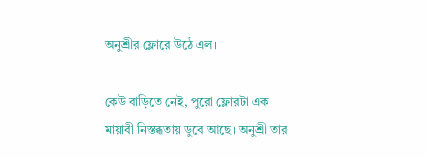অনুশ্রীর ফ্লোরে উঠে এল।

কেউ বাড়িতে নেই, পুরো ফ্লোরটা এক মায়াবী নিস্তব্ধতায় ডুবে আছে। অনুশ্রী তার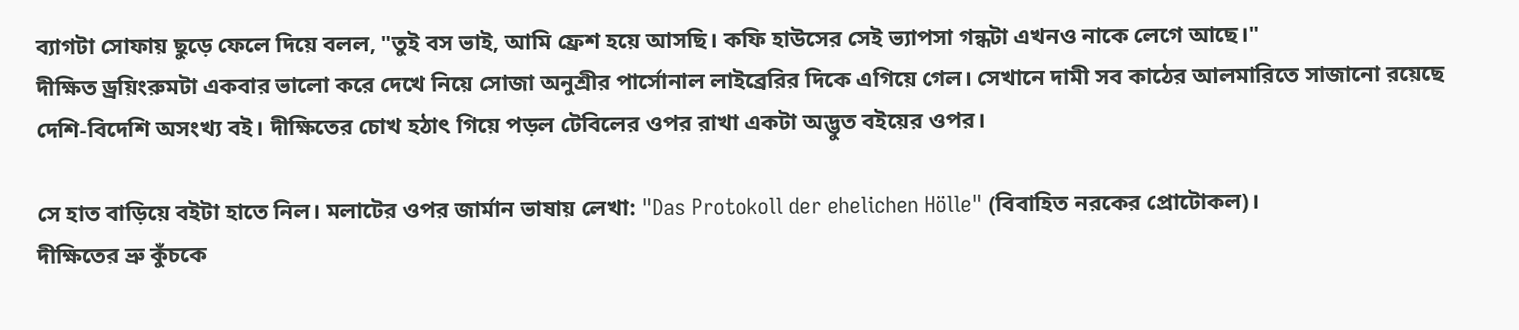ব্যাগটা সোফায় ছুড়ে ফেলে দিয়ে বলল, "তুই বস ভাই, আমি ফ্রেশ হয়ে আসছি। কফি হাউসের সেই ভ্যাপসা গন্ধটা এখনও নাকে লেগে আছে।"
দীক্ষিত ড্রয়িংরুমটা একবার ভালো করে দেখে নিয়ে সোজা অনুশ্রীর পার্সোনাল লাইব্রেরির দিকে এগিয়ে গেল। সেখানে দামী সব কাঠের আলমারিতে সাজানো রয়েছে দেশি-বিদেশি অসংখ্য বই। দীক্ষিতের চোখ হঠাৎ গিয়ে পড়ল টেবিলের ওপর রাখা একটা অদ্ভুত বইয়ের ওপর।

সে হাত বাড়িয়ে বইটা হাতে নিল। মলাটের ওপর জার্মান ভাষায় লেখা: "Das Protokoll der ehelichen Hölle" (বিবাহিত নরকের প্রোটোকল)।
দীক্ষিতের ভ্রু কুঁচকে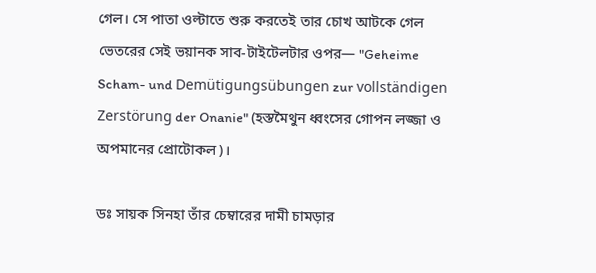গেল। সে পাতা ওল্টাতে শুরু করতেই তার চোখ আটকে গেল ভেতরের সেই ভয়ানক সাব-টাইটেলটার ওপর— "Geheime Scham- und Demütigungsübungen zur vollständigen Zerstörung der Onanie" (হস্তমৈথুন ধ্বংসের গোপন লজ্জা ও অপমানের প্রোটোকল)।

ডঃ সায়ক সিনহা তাঁর চেম্বারের দামী চামড়ার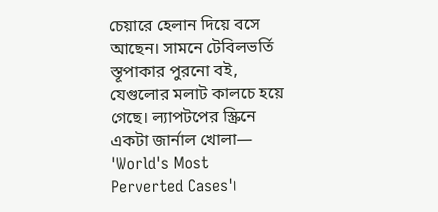চেয়ারে হেলান দিয়ে বসে আছেন। সামনে টেবিলভর্তি স্তূপাকার পুরনো বই, যেগুলোর মলাট কালচে হয়ে গেছে। ল্যাপটপের স্ক্রিনে একটা জার্নাল খোলা— 'World's Most Perverted Cases'।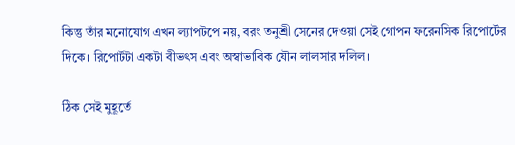কিন্তু তাঁর মনোযোগ এখন ল্যাপটপে নয়, বরং তনুশ্রী সেনের দেওয়া সেই গোপন ফরেনসিক রিপোর্টের দিকে। রিপোর্টটা একটা বীভৎস এবং অস্বাভাবিক যৌন লালসার দলিল।

ঠিক সেই মুহূর্তে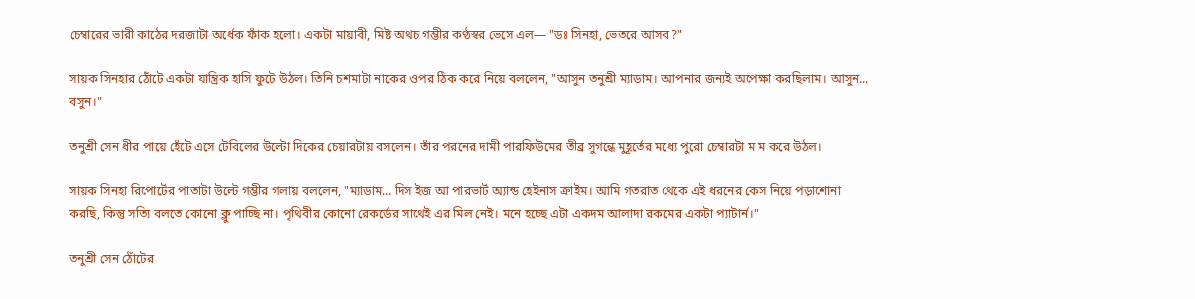চেম্বারের ভারী কাঠের দরজাটা অর্ধেক ফাঁক হলো। একটা মায়াবী, মিষ্ট অথচ গম্ভীর কণ্ঠস্বর ভেসে এল— "ডঃ সিনহা, ভেতরে আসব?"

সায়ক সিনহার ঠোঁটে একটা যান্ত্রিক হাসি ফুটে উঠল। তিনি চশমাটা নাকের ওপর ঠিক করে নিয়ে বললেন, "আসুন তনুশ্রী ম্যাডাম। আপনার জন্যই অপেক্ষা করছিলাম। আসুন... বসুন।"

তনুশ্রী সেন ধীর পায়ে হেঁটে এসে টেবিলের উল্টো দিকের চেয়ারটায় বসলেন। তাঁর পরনের দামী পারফিউমের তীব্র সুগন্ধে মুহূর্তের মধ্যে পুরো চেম্বারটা ম ম করে উঠল।

সায়ক সিনহা রিপোর্টের পাতাটা উল্টে গম্ভীর গলায় বললেন, "ম্যাডাম... দিস ইজ আ পারভার্ট অ্যান্ড হেইনাস ক্রাইম। আমি গতরাত থেকে এই ধরনের কেস নিয়ে পড়াশোনা করছি, কিন্তু সত্যি বলতে কোনো ক্লু পাচ্ছি না। পৃথিবীর কোনো রেকর্ডের সাথেই এর মিল নেই। মনে হচ্ছে এটা একদম আলাদা রকমের একটা প্যাটার্ন।"

তনুশ্রী সেন ঠোঁটের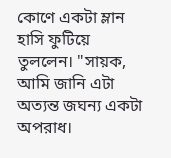কোণে একটা ম্লান হাসি ফুটিয়ে তুললেন। "সায়ক, আমি জানি এটা অত্যন্ত জঘন্য একটা অপরাধ।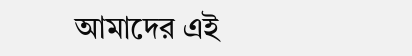আমাদের এই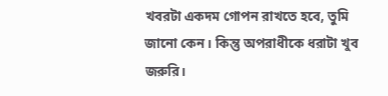খবরটা একদম গোপন রাখতে হবে, তুমি জানো কেন। কিন্তু অপরাধীকে ধরাটা খুব জরুরি।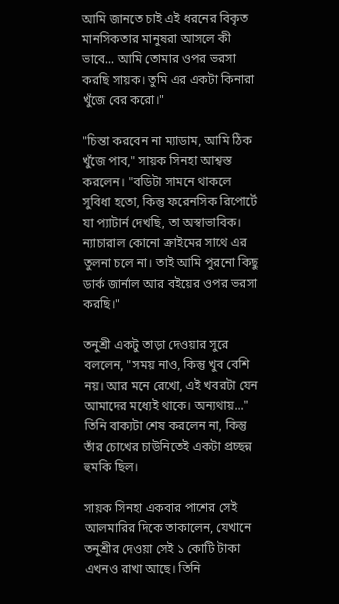আমি জানতে চাই এই ধরনের বিকৃত মানসিকতার মানুষরা আসলে কী ভাবে... আমি তোমার ওপর ভরসা করছি সায়ক। তুমি এর একটা কিনারা খুঁজে বের করো।"

"চিন্তা করবেন না ম্যাডাম, আমি ঠিক খুঁজে পাব," সায়ক সিনহা আশ্বস্ত করলেন। "বডিটা সামনে থাকলে সুবিধা হতো, কিন্তু ফরেনসিক রিপোর্টে যা প্যাটার্ন দেখছি, তা অস্বাভাবিক। ন্যাচারাল কোনো ক্রাইমের সাথে এর তুলনা চলে না। তাই আমি পুরনো কিছু ডার্ক জার্নাল আর বইয়ের ওপর ভরসা করছি।"

তনুশ্রী একটু তাড়া দেওয়ার সুরে বললেন, "সময় নাও, কিন্তু খুব বেশি নয়। আর মনে রেখো, এই খবরটা যেন আমাদের মধ্যেই থাকে। অন্যথায়..." তিনি বাক্যটা শেষ করলেন না, কিন্তু তাঁর চোখের চাউনিতেই একটা প্রচ্ছন্ন হুমকি ছিল।

সায়ক সিনহা একবার পাশের সেই আলমারির দিকে তাকালেন, যেখানে তনুশ্রীর দেওয়া সেই ১ কোটি টাকা এখনও রাখা আছে। তিনি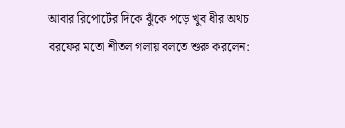আবার রিপোর্টের দিকে ঝুঁকে পড়ে খুব ধীর অথচ বরফের মতো শীতল গলায় বলতে শুরু করলেন: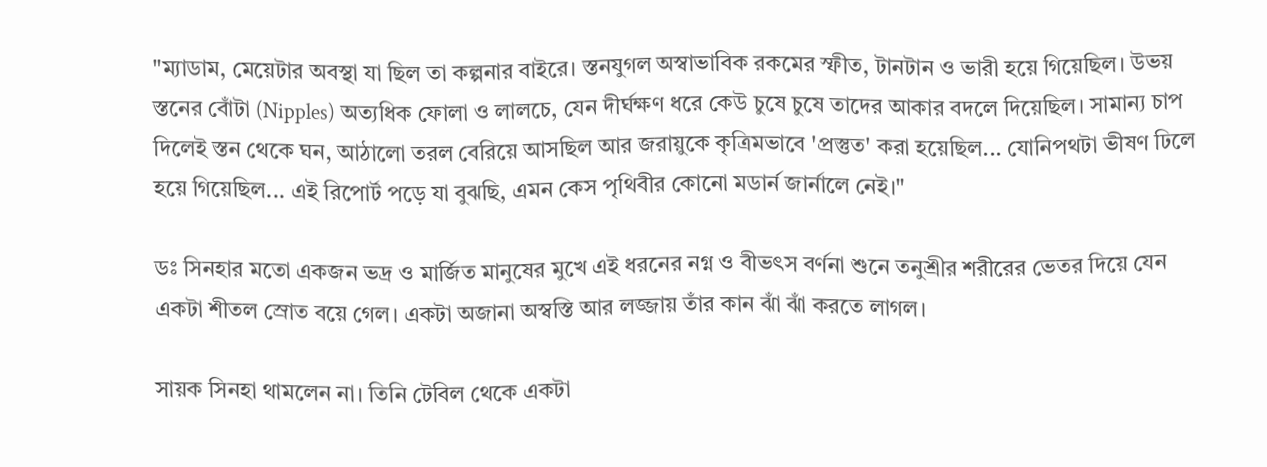"ম্যাডাম, মেয়েটার অবস্থা যা ছিল তা কল্পনার বাইরে। স্তনযুগল অস্বাভাবিক রকমের স্ফীত, টানটান ও ভারী হয়ে গিয়েছিল। উভয় স্তনের বোঁটা (Nipples) অত্যধিক ফোলা ও লালচে, যেন দীর্ঘক্ষণ ধরে কেউ চুষে চুষে তাদের আকার বদলে দিয়েছিল। সামান্য চাপ দিলেই স্তন থেকে ঘন, আঠালো তরল বেরিয়ে আসছিল আর জরায়ুকে কৃত্রিমভাবে 'প্রস্তুত' করা হয়েছিল... যোনিপথটা ভীষণ ঢিলে হয়ে গিয়েছিল... এই রিপোর্ট পড়ে যা বুঝছি, এমন কেস পৃথিবীর কোনো মডার্ন জার্নালে নেই।"

ডঃ সিনহার মতো একজন ভদ্র ও মার্জিত মানুষের মুখে এই ধরনের নগ্ন ও বীভৎস বর্ণনা শুনে তনুশ্রীর শরীরের ভেতর দিয়ে যেন একটা শীতল স্রোত বয়ে গেল। একটা অজানা অস্বস্তি আর লজ্জায় তাঁর কান ঝাঁ ঝাঁ করতে লাগল।

সায়ক সিনহা থামলেন না। তিনি টেবিল থেকে একটা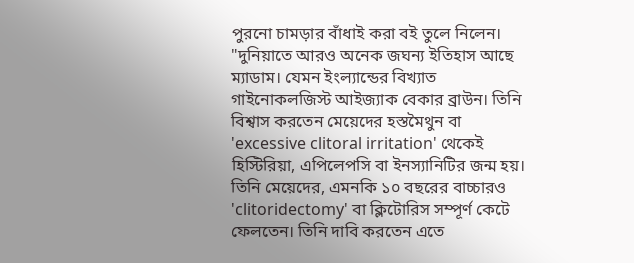পুরনো চামড়ার বাঁধাই করা বই তুলে নিলেন। "দুনিয়াতে আরও অনেক জঘন্য ইতিহাস আছে ম্যাডাম। যেমন ইংল্যান্ডের বিখ্যাত গাইনোকলজিস্ট আইজ্যাক বেকার ব্রাউন। তিনি বিশ্বাস করতেন মেয়েদের হস্তমৈথুন বা 'excessive clitoral irritation' থেকেই হিস্টিরিয়া, এপিলেপসি বা ইনস্যানিটির জন্ম হয়। তিনি মেয়েদের, এমনকি ১০ বছরের বাচ্চারও 'clitoridectomy' বা ক্লিটোরিস সম্পূর্ণ কেটে ফেলতেন। তিনি দাবি করতেন এতে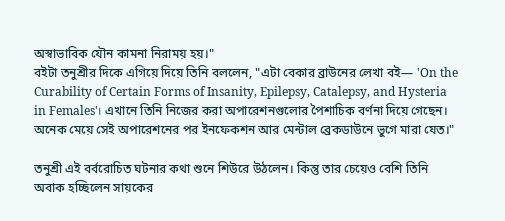অস্বাভাবিক যৌন কামনা নিরাময় হয়।"
বইটা তনুশ্রীর দিকে এগিয়ে দিয়ে তিনি বললেন, "এটা বেকার ব্রাউনের লেখা বই— 'On the Curability of Certain Forms of Insanity, Epilepsy, Catalepsy, and Hysteria in Females'। এখানে তিনি নিজের করা অপারেশনগুলোর পৈশাচিক বর্ণনা দিয়ে গেছেন। অনেক মেয়ে সেই অপারেশনের পর ইনফেকশন আর মেন্টাল ব্রেকডাউনে ভুগে মারা যেত।"

তনুশ্রী এই বর্বরোচিত ঘটনার কথা শুনে শিউরে উঠলেন। কিন্তু তার চেয়েও বেশি তিনি অবাক হচ্ছিলেন সায়কের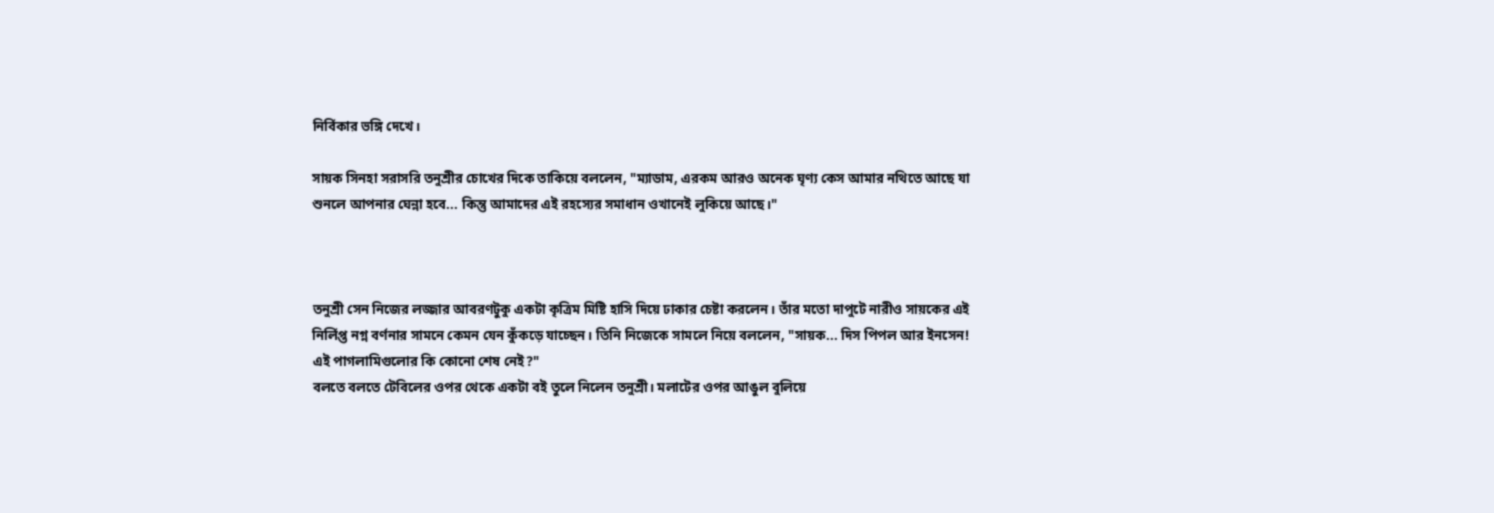নির্বিকার ভঙ্গি দেখে।

সায়ক সিনহা সরাসরি তনুশ্রীর চোখের দিকে তাকিয়ে বললেন, "ম্যাডাম, এরকম আরও অনেক ঘৃণ্য কেস আমার নথিতে আছে যা শুনলে আপনার ঘেন্না হবে... কিন্তু আমাদের এই রহস্যের সমাধান ওখানেই লুকিয়ে আছে।"



তনুশ্রী সেন নিজের লজ্জার আবরণটুকু একটা কৃত্রিম মিষ্টি হাসি দিয়ে ঢাকার চেষ্টা করলেন। তাঁর মতো দাপুটে নারীও সায়কের এই নির্লিপ্ত নগ্ন বর্ণনার সামনে কেমন যেন কুঁকড়ে যাচ্ছেন। তিনি নিজেকে সামলে নিয়ে বললেন, "সায়ক... দিস পিপল আর ইনসেন! এই পাগলামিগুলোর কি কোনো শেষ নেই?"
বলতে বলতে টেবিলের ওপর থেকে একটা বই তুলে নিলেন তনুশ্রী। মলাটের ওপর আঙুল বুলিয়ে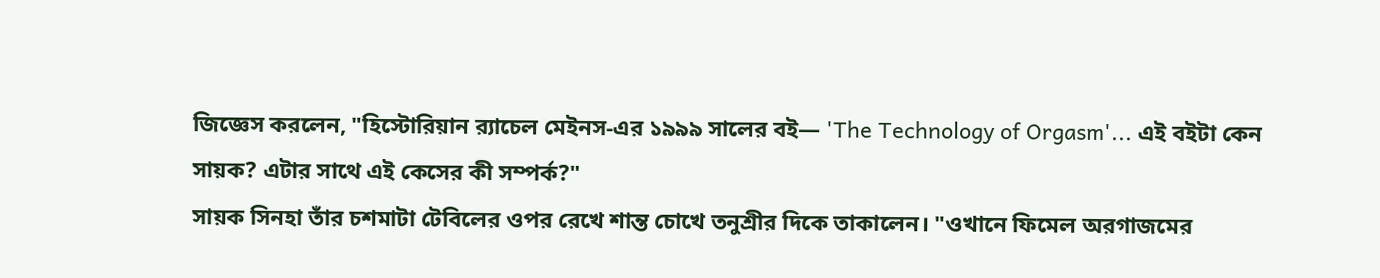জিজ্ঞেস করলেন, "হিস্টোরিয়ান র‍্যাচেল মেইনস-এর ১৯৯৯ সালের বই— 'The Technology of Orgasm'... এই বইটা কেন সায়ক? এটার সাথে এই কেসের কী সম্পর্ক?"
সায়ক সিনহা তাঁর চশমাটা টেবিলের ওপর রেখে শান্ত চোখে তনুশ্রীর দিকে তাকালেন। "ওখানে ফিমেল অরগাজমের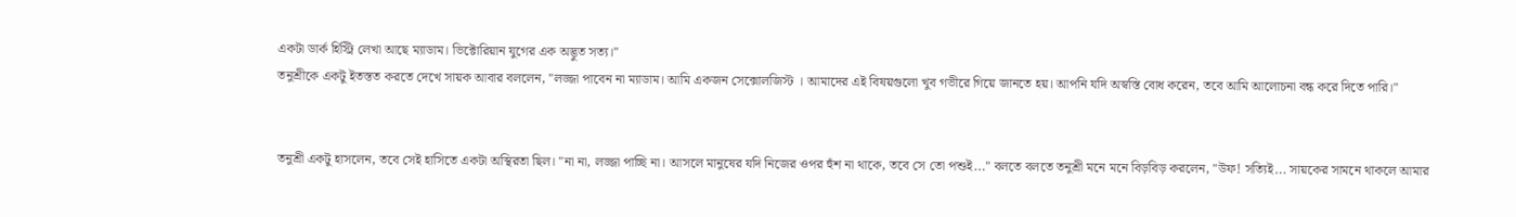একটা ডার্ক হিস্ট্রি লেখা আছে ম্যাডাম। ভিক্টোরিয়ান যুগের এক অদ্ভুত সত্য।"
তনুশ্রীকে একটু ইতস্তত করতে দেখে সায়ক আবার বললেন, "লজ্জা পাবেন না ম্যাডাম। আমি একজন সেক্সোলজিস্ট । আমাদের এই বিষয়গুলো খুব গভীরে গিয়ে জানতে হয়। আপনি যদি অস্বস্তি বোধ করেন, তবে আমি আলোচনা বন্ধ করে দিতে পারি।"


তনুশ্রী একটু হাসলেন, তবে সেই হাসিতে একটা অস্থিরতা ছিল। "না না, লজ্জা পাচ্ছি না। আসলে মানুষের যদি নিজের ওপর হুঁশ না থাকে, তবে সে তো পশুই..." বলতে বলতে তনুশ্রী মনে মনে বিড়বিড় করলেন, "উফ! সত্যিই... সায়কের সামনে থাকলে আমার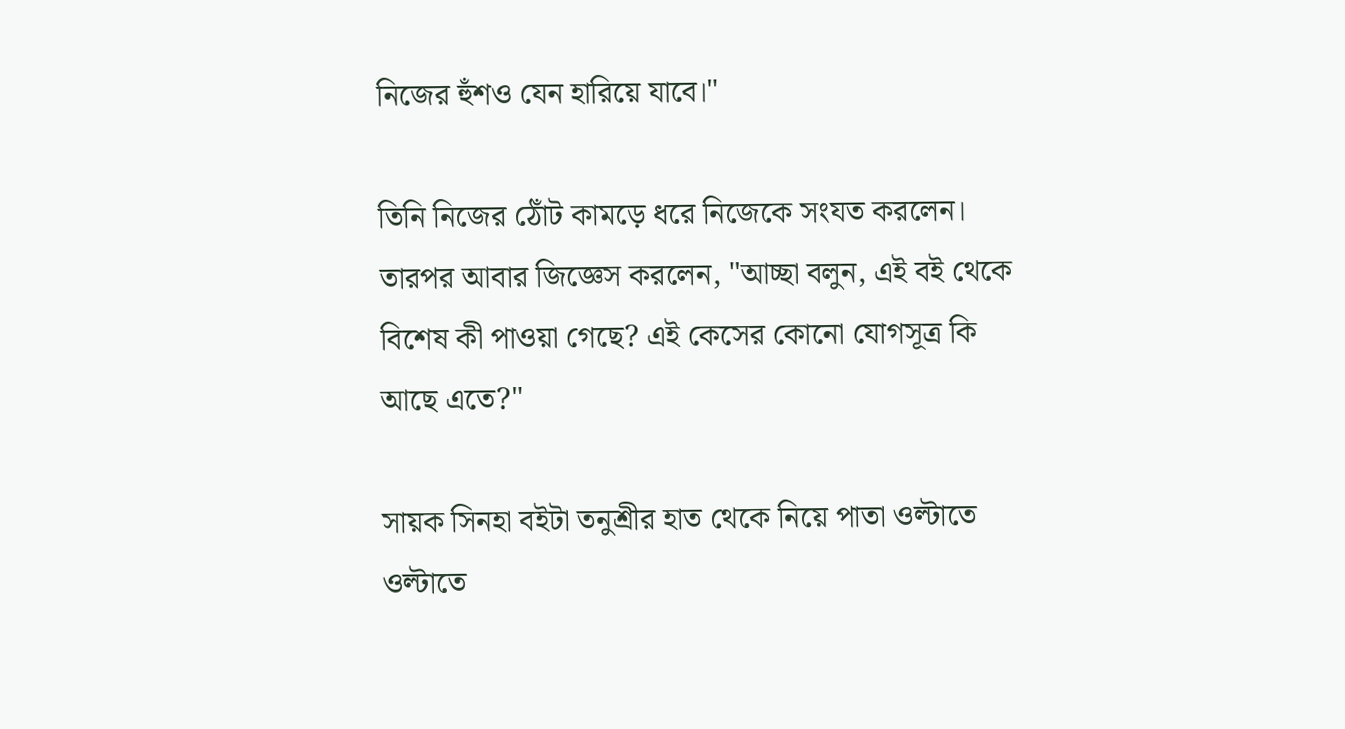নিজের হুঁশও যেন হারিয়ে যাবে।"

তিনি নিজের ঠোঁট কামড়ে ধরে নিজেকে সংযত করলেন। তারপর আবার জিজ্ঞেস করলেন, "আচ্ছা বলুন, এই বই থেকে বিশেষ কী পাওয়া গেছে? এই কেসের কোনো যোগসূত্র কি আছে এতে?"

সায়ক সিনহা বইটা তনুশ্রীর হাত থেকে নিয়ে পাতা ওল্টাতে ওল্টাতে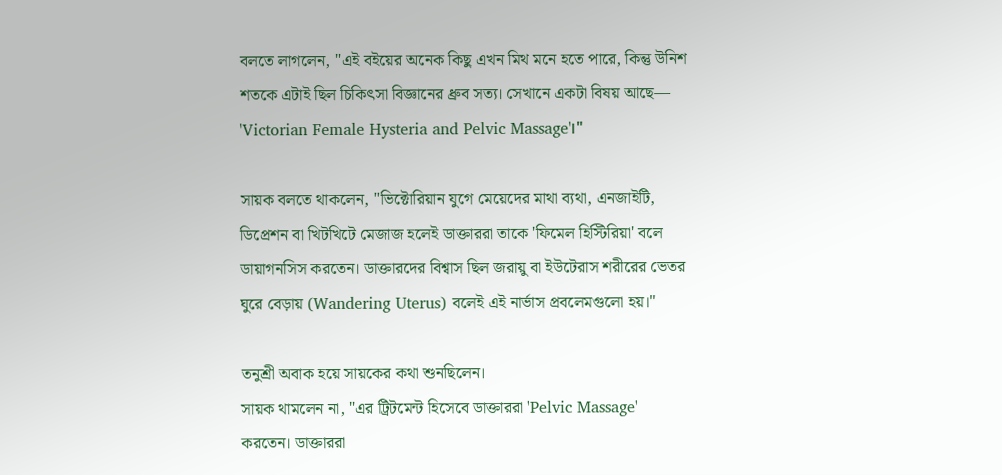বলতে লাগলেন, "এই বইয়ের অনেক কিছু এখন মিথ মনে হতে পারে, কিন্তু উনিশ শতকে এটাই ছিল চিকিৎসা বিজ্ঞানের ধ্রুব সত্য। সেখানে একটা বিষয় আছে— 'Victorian Female Hysteria and Pelvic Massage'।"

সায়ক বলতে থাকলেন, "ভিক্টোরিয়ান যুগে মেয়েদের মাথা ব্যথা, এনজাইটি, ডিপ্রেশন বা খিটখিটে মেজাজ হলেই ডাক্তাররা তাকে 'ফিমেল হিস্টিরিয়া' বলে ডায়াগনসিস করতেন। ডাক্তারদের বিশ্বাস ছিল জরায়ু বা ইউটেরাস শরীরের ভেতর ঘুরে বেড়ায় (Wandering Uterus) বলেই এই নার্ভাস প্রবলেমগুলো হয়।"

তনুশ্রী অবাক হয়ে সায়কের কথা শুনছিলেন।
সায়ক থামলেন না, "এর ট্রিটমেন্ট হিসেবে ডাক্তাররা 'Pelvic Massage' করতেন। ডাক্তাররা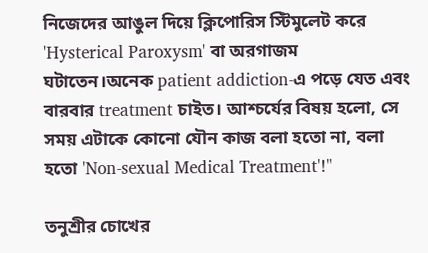নিজেদের আঙুল দিয়ে ক্লিপোরিস স্টিমুলেট করে 'Hysterical Paroxysm' বা অরগাজম ঘটাতেন।অনেক patient addiction-এ পড়ে যেত এবং বারবার treatment চাইত। আশ্চর্যের বিষয় হলো, সে সময় এটাকে কোনো যৌন কাজ বলা হতো না, বলা হতো 'Non-sexual Medical Treatment'!"

তনুশ্রীর চোখের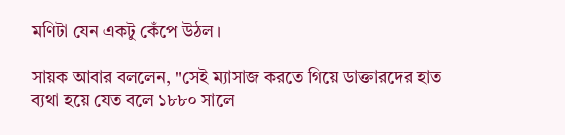মণিটা যেন একটু কেঁপে উঠল।

সায়ক আবার বললেন, "সেই ম্যাসাজ করতে গিয়ে ডাক্তারদের হাত ব্যথা হয়ে যেত বলে ১৮৮০ সালে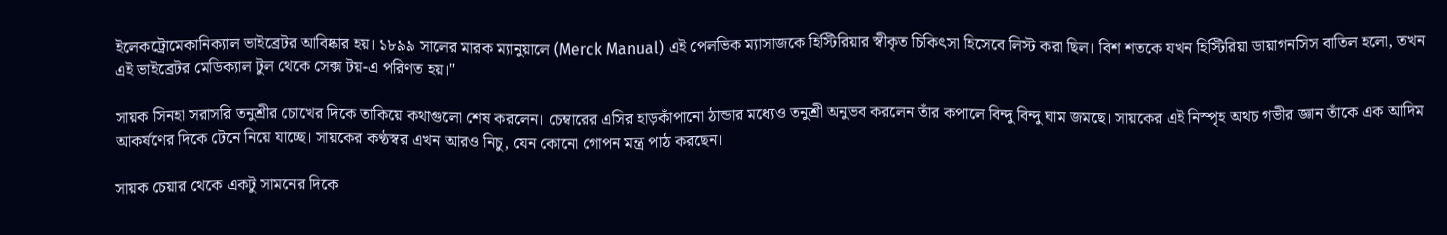ইলেকট্রোমেকানিক্যাল ভাইব্রেটর আবিষ্কার হয়। ১৮৯৯ সালের মারক ম্যানুয়ালে (Merck Manual) এই পেলভিক ম্যাসাজকে হিস্টিরিয়ার স্বীকৃত চিকিৎসা হিসেবে লিস্ট করা ছিল। বিশ শতকে যখন হিস্টিরিয়া ডায়াগনসিস বাতিল হলো, তখন এই ভাইব্রেটর মেডিক্যাল টুল থেকে সেক্স টয়-এ পরিণত হয়।"

সায়ক সিনহা সরাসরি তনুশ্রীর চোখের দিকে তাকিয়ে কথাগুলো শেষ করলেন। চেম্বারের এসির হাড়কাঁপানো ঠান্ডার মধ্যেও তনুশ্রী অনুভব করলেন তাঁর কপালে বিন্দু বিন্দু ঘাম জমছে। সায়কের এই নিস্পৃহ অথচ গভীর জ্ঞান তাঁকে এক আদিম আকর্ষণের দিকে টেনে নিয়ে যাচ্ছে। সায়কের কণ্ঠস্বর এখন আরও নিচু, যেন কোনো গোপন মন্ত্র পাঠ করছেন।

সায়ক চেয়ার থেকে একটু সামনের দিকে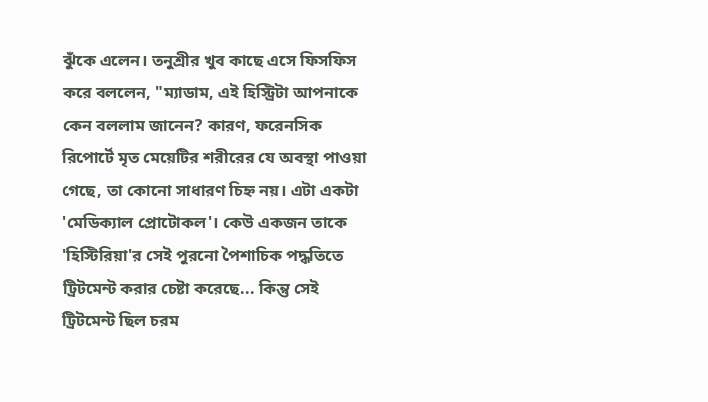ঝুঁকে এলেন। তনুশ্রীর খুব কাছে এসে ফিসফিস করে বললেন, "ম্যাডাম, এই হিস্ট্রিটা আপনাকে কেন বললাম জানেন? কারণ, ফরেনসিক রিপোর্টে মৃত মেয়েটির শরীরের যে অবস্থা পাওয়া গেছে, তা কোনো সাধারণ চিহ্ন নয়। এটা একটা 'মেডিক্যাল প্রোটোকল'। কেউ একজন তাকে 'হিস্টিরিয়া'র সেই পুরনো পৈশাচিক পদ্ধতিতে ট্রিটমেন্ট করার চেষ্টা করেছে... কিন্তু সেই ট্রিটমেন্ট ছিল চরম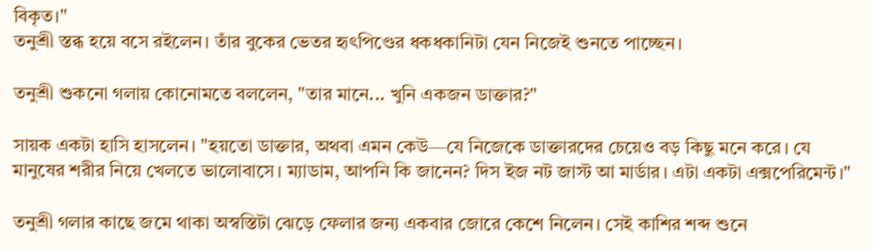বিকৃত।"
তনুশ্রী স্তব্ধ হয়ে বসে রইলেন। তাঁর বুকের ভেতর হৃৎপিণ্ডের ধকধকানিটা যেন নিজেই শুনতে পাচ্ছেন।

তনুশ্রী শুকনো গলায় কোনোমতে বললেন, "তার মানে... খুনি একজন ডাক্তার?"

সায়ক একটা হাসি হাসলেন। "হয়তো ডাক্তার, অথবা এমন কেউ—যে নিজেকে ডাক্তারদের চেয়েও বড় কিছু মনে করে। যে মানুষের শরীর নিয়ে খেলতে ভালোবাসে। ম্যাডাম, আপনি কি জানেন? দিস ইজ নট জাস্ট আ মার্ডার। এটা একটা এক্সপেরিমেন্ট।"

তনুশ্রী গলার কাছে জমে থাকা অস্বস্তিটা ঝেড়ে ফেলার জন্য একবার জোরে কেশে নিলেন। সেই কাশির শব্দ শুনে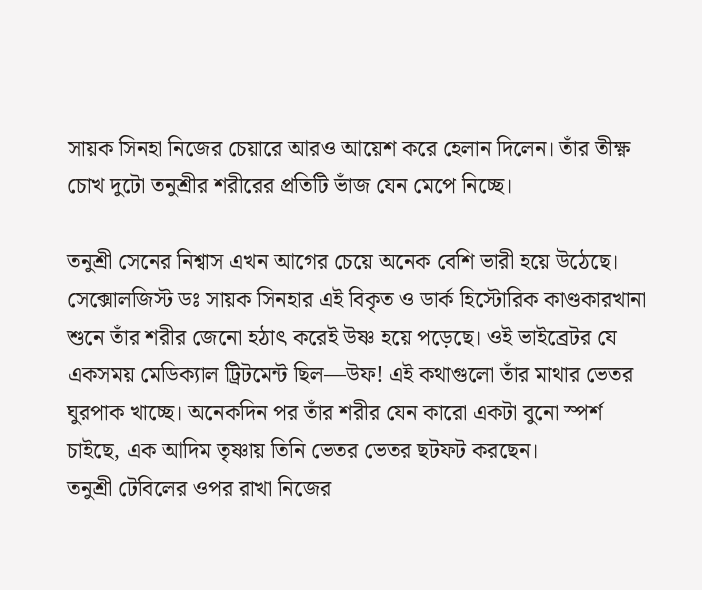সায়ক সিনহা নিজের চেয়ারে আরও আয়েশ করে হেলান দিলেন। তাঁর তীক্ষ্ণ চোখ দুটো তনুশ্রীর শরীরের প্রতিটি ভাঁজ যেন মেপে নিচ্ছে।

তনুশ্রী সেনের নিশ্বাস এখন আগের চেয়ে অনেক বেশি ভারী হয়ে উঠেছে। সেক্সোলজিস্ট ডঃ সায়ক সিনহার এই বিকৃত ও ডার্ক হিস্টোরিক কাণ্ডকারখানা শুনে তাঁর শরীর জেনো হঠাৎ করেই উষ্ণ হয়ে পড়েছে। ওই ভাইব্রেটর যে একসময় মেডিক্যাল ট্রিটমেন্ট ছিল—উফ! এই কথাগুলো তাঁর মাথার ভেতর ঘুরপাক খাচ্ছে। অনেকদিন পর তাঁর শরীর যেন কারো একটা বুনো স্পর্শ চাইছে, এক আদিম তৃষ্ণায় তিনি ভেতর ভেতর ছটফট করছেন।
তনুশ্রী টেবিলের ওপর রাখা নিজের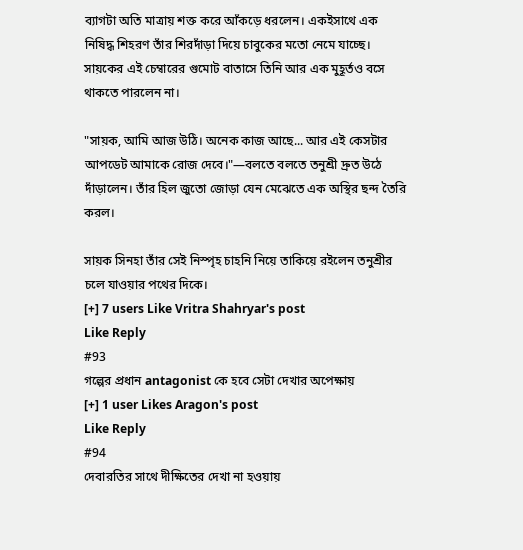ব্যাগটা অতি মাত্রায় শক্ত করে আঁকড়ে ধরলেন। একইসাথে এক নিষিদ্ধ শিহরণ তাঁর শিরদাঁড়া দিয়ে চাবুকের মতো নেমে যাচ্ছে। সায়কের এই চেম্বারের গুমোট বাতাসে তিনি আর এক মুহূর্তও বসে থাকতে পারলেন না।

"সায়ক, আমি আজ উঠি। অনেক কাজ আছে... আর এই কেসটার আপডেট আমাকে রোজ দেবে।"—বলতে বলতে তনুশ্রী দ্রুত উঠে দাঁড়ালেন। তাঁর হিল জুতো জোড়া যেন মেঝেতে এক অস্থির ছন্দ তৈরি করল।

সায়ক সিনহা তাঁর সেই নিস্পৃহ চাহনি নিয়ে তাকিয়ে রইলেন তনুশ্রীর চলে যাওয়ার পথের দিকে।
[+] 7 users Like Vritra Shahryar's post
Like Reply
#93
গল্পের প্রধান antagonist কে হবে সেটা দেখার অপেক্ষায়
[+] 1 user Likes Aragon's post
Like Reply
#94
দেবারতির সাথে দীক্ষিতের দেখা না হওয়ায়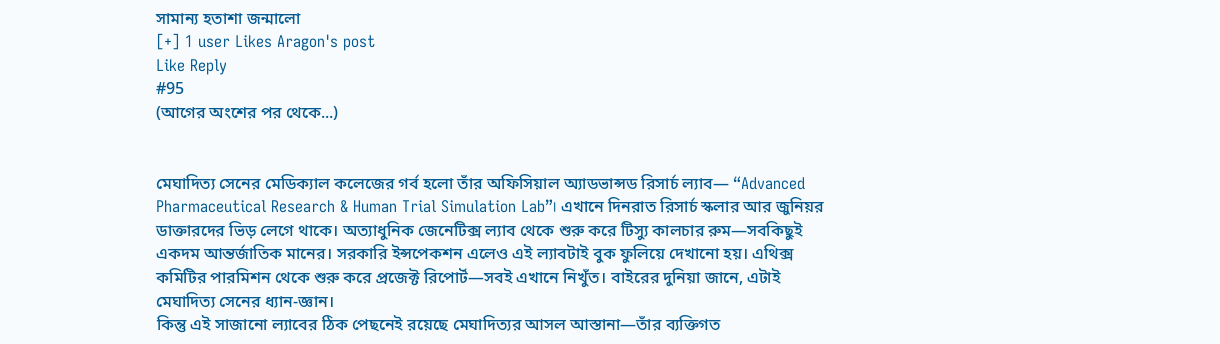সামান্য হতাশা জন্মালো
[+] 1 user Likes Aragon's post
Like Reply
#95
(আগের অংশের পর থেকে...)


মেঘাদিত্য সেনের মেডিক্যাল কলেজের গর্ব হলো তাঁর অফিসিয়াল অ্যাডভান্সড রিসার্চ ল্যাব— “Advanced Pharmaceutical Research & Human Trial Simulation Lab”। এখানে দিনরাত রিসার্চ স্কলার আর জুনিয়র ডাক্তারদের ভিড় লেগে থাকে। অত্যাধুনিক জেনেটিক্স ল্যাব থেকে শুরু করে টিস্যু কালচার রুম—সবকিছুই একদম আন্তর্জাতিক মানের। সরকারি ইন্সপেকশন এলেও এই ল্যাবটাই বুক ফুলিয়ে দেখানো হয়। এথিক্স কমিটির পারমিশন থেকে শুরু করে প্রজেক্ট রিপোর্ট—সবই এখানে নিখুঁত। বাইরের দুনিয়া জানে, এটাই মেঘাদিত্য সেনের ধ্যান-জ্ঞান।
কিন্তু এই সাজানো ল্যাবের ঠিক পেছনেই রয়েছে মেঘাদিত্যর আসল আস্তানা—তাঁর ব্যক্তিগত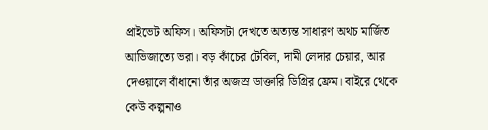প্রাইভেট অফিস। অফিসটা দেখতে অত্যন্ত সাধারণ অথচ মার্জিত আভিজাত্যে ভরা। বড় কাঁচের টেবিল, দামী লেদার চেয়ার, আর দেওয়ালে বাঁধানো তাঁর অজস্র ডাক্তারি ডিগ্রির ফ্রেম। বাইরে থেকে কেউ কল্পনাও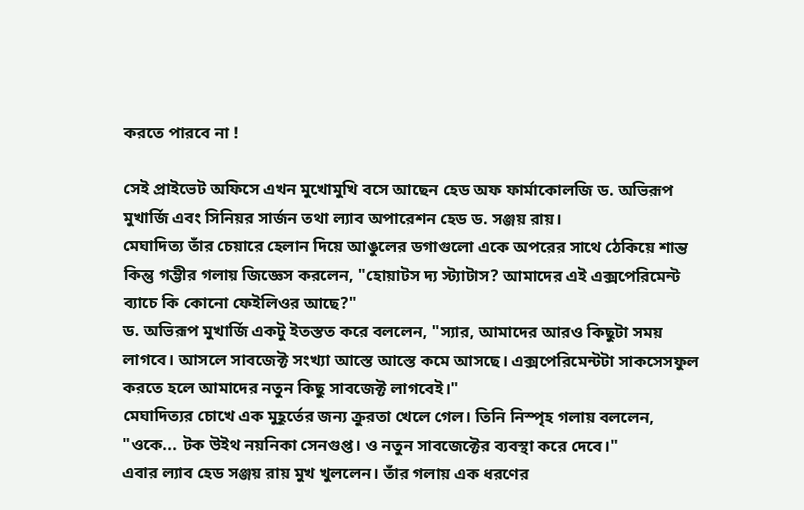করতে পারবে না !

সেই প্রাইভেট অফিসে এখন মুখোমুখি বসে আছেন হেড অফ ফার্মাকোলজি ড. অভিরূপ মুখার্জি এবং সিনিয়র সার্জন তথা ল্যাব অপারেশন হেড ড. সঞ্জয় রায়।
মেঘাদিত্য তাঁর চেয়ারে হেলান দিয়ে আঙুলের ডগাগুলো একে অপরের সাথে ঠেকিয়ে শান্ত কিন্তু গম্ভীর গলায় জিজ্ঞেস করলেন, "হোয়াটস দ্য স্ট্যাটাস? আমাদের এই এক্সপেরিমেন্ট ব্যাচে কি কোনো ফেইলিওর আছে?"
ড. অভিরূপ মুখার্জি একটু ইতস্তত করে বললেন, "স্যার, আমাদের আরও কিছুটা সময় লাগবে। আসলে সাবজেক্ট সংখ্যা আস্তে আস্তে কমে আসছে। এক্সপেরিমেন্টটা সাকসেসফুল করতে হলে আমাদের নতুন কিছু সাবজেক্ট লাগবেই।"
মেঘাদিত্যর চোখে এক মুহূর্তের জন্য ক্রুরতা খেলে গেল। তিনি নিস্পৃহ গলায় বললেন, "ওকে... টক উইথ নয়নিকা সেনগুপ্ত। ও নতুন সাবজেক্টের ব্যবস্থা করে দেবে।"
এবার ল্যাব হেড সঞ্জয় রায় মুখ খুললেন। তাঁর গলায় এক ধরণের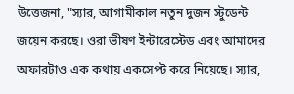উত্তেজনা, "স্যার, আগামীকাল নতুন দুজন স্টুডেন্ট জয়েন করছে। ওরা ভীষণ ইন্টারেস্টেড এবং আমাদের অফারটাও এক কথায় একসেপ্ট করে নিয়েছে। স্যার,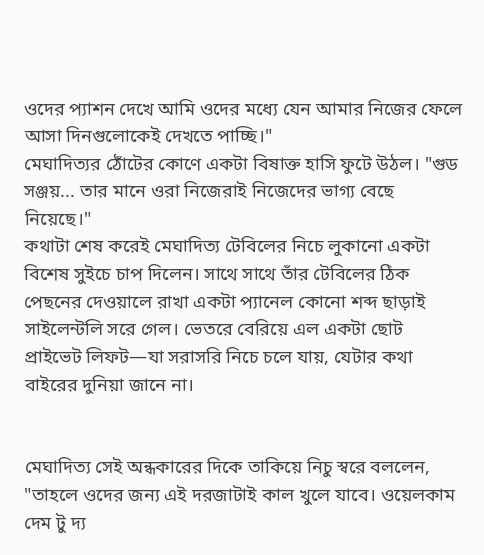ওদের প্যাশন দেখে আমি ওদের মধ্যে যেন আমার নিজের ফেলে আসা দিনগুলোকেই দেখতে পাচ্ছি।"
মেঘাদিত্যর ঠোঁটের কোণে একটা বিষাক্ত হাসি ফুটে উঠল। "গুড সঞ্জয়... তার মানে ওরা নিজেরাই নিজেদের ভাগ্য বেছে নিয়েছে।"
কথাটা শেষ করেই মেঘাদিত্য টেবিলের নিচে লুকানো একটা বিশেষ সুইচে চাপ দিলেন। সাথে সাথে তাঁর টেবিলের ঠিক পেছনের দেওয়ালে রাখা একটা প্যানেল কোনো শব্দ ছাড়াই সাইলেন্টলি সরে গেল। ভেতরে বেরিয়ে এল একটা ছোট প্রাইভেট লিফট—যা সরাসরি নিচে চলে যায়, যেটার কথা বাইরের দুনিয়া জানে না।


মেঘাদিত্য সেই অন্ধকারের দিকে তাকিয়ে নিচু স্বরে বললেন, "তাহলে ওদের জন্য এই দরজাটাই কাল খুলে যাবে। ওয়েলকাম দেম টু দ্য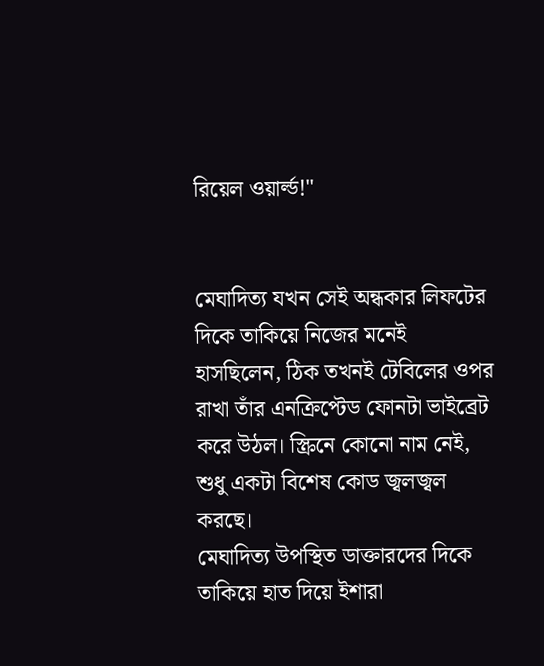রিয়েল ওয়ার্ল্ড!"


মেঘাদিত্য যখন সেই অন্ধকার লিফটের দিকে তাকিয়ে নিজের মনেই হাসছিলেন, ঠিক তখনই টেবিলের ওপর রাখা তাঁর এনক্রিপ্টেড ফোনটা ভাইব্রেট করে উঠল। স্ক্রিনে কোনো নাম নেই, শুধু একটা বিশেষ কোড জ্বলজ্বল করছে।
মেঘাদিত্য উপস্থিত ডাক্তারদের দিকে তাকিয়ে হাত দিয়ে ইশারা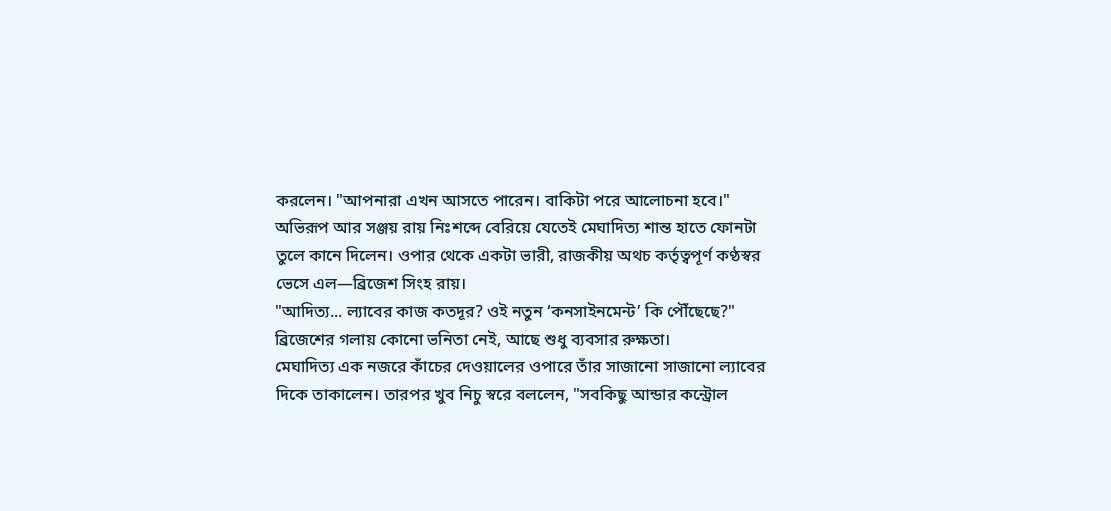করলেন। "আপনারা এখন আসতে পারেন। বাকিটা পরে আলোচনা হবে।"
অভিরূপ আর সঞ্জয় রায় নিঃশব্দে বেরিয়ে যেতেই মেঘাদিত্য শান্ত হাতে ফোনটা তুলে কানে দিলেন। ওপার থেকে একটা ভারী, রাজকীয় অথচ কর্তৃত্বপূর্ণ কণ্ঠস্বর ভেসে এল—ব্রিজেশ সিংহ রায়।
"আদিত্য... ল্যাবের কাজ কতদূর? ওই নতুন ‘কনসাইনমেন্ট’ কি পৌঁছেছে?" ব্রিজেশের গলায় কোনো ভনিতা নেই, আছে শুধু ব্যবসার রুক্ষতা।
মেঘাদিত্য এক নজরে কাঁচের দেওয়ালের ওপারে তাঁর সাজানো সাজানো ল্যাবের দিকে তাকালেন। তারপর খুব নিচু স্বরে বললেন, "সবকিছু আন্ডার কন্ট্রোল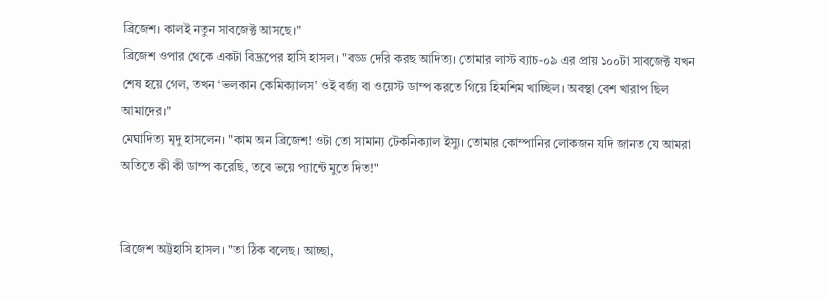ব্রিজেশ। কালই নতুন সাবজেক্ট আসছে।"
ব্রিজেশ ওপার থেকে একটা বিদ্রূপের হাসি হাসল। "বড্ড দেরি করছ আদিত্য। তোমার লাস্ট ব্যাচ-০৯ এর প্রায় ১০০টা সাবজেক্ট যখন শেষ হয়ে গেল, তখন ‘ভলকান কেমিক্যালস’ ওই বর্জ্য বা ওয়েস্ট ডাম্প করতে গিয়ে হিমশিম খাচ্ছিল। অবস্থা বেশ খারাপ ছিল আমাদের।"
মেঘাদিত্য মৃদু হাসলেন। "কাম অন ব্রিজেশ! ওটা তো সামান্য টেকনিক্যাল ইস্যু। তোমার কোম্পানির লোকজন যদি জানত যে আমরা অতিতে কী কী ডাম্প করেছি, তবে ভয়ে প্যান্টে মুতে দিত!"


ব্রিজেশ অট্টহাসি হাসল। "তা ঠিক বলেছ। আচ্ছা,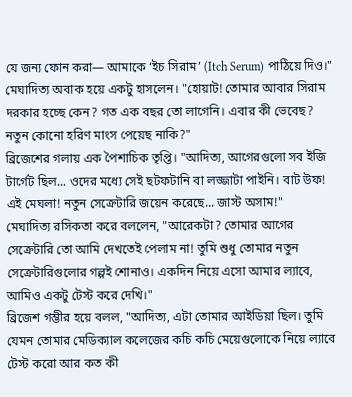যে জন্য ফোন করা— আমাকে ‘ইচ সিরাম’ (Itch Serum) পাঠিয়ে দিও।"
মেঘাদিত্য অবাক হয়ে একটু হাসলেন। "হোয়াট! তোমার আবার সিরাম দরকার হচ্ছে কেন? গত এক বছর তো লাগেনি। এবার কী ভেবেছ? নতুন কোনো হরিণ মাংস পেয়েছ নাকি?"
ব্রিজেশের গলায় এক পৈশাচিক তৃপ্তি। "আদিত্য, আগেরগুলো সব ইজি টার্গেট ছিল... ওদের মধ্যে সেই ছটফটানি বা লজ্জাটা পাইনি। বাট উফ! এই মেঘলা! নতুন সেক্রেটারি জয়েন করেছে... জাস্ট অসাম!"
মেঘাদিত্য রসিকতা করে বললেন, "আরেকটা? তোমার আগের সেক্রেটারি তো আমি দেখতেই পেলাম না! তুমি শুধু তোমার নতুন সেক্রেটারিগুলোর গল্পই শোনাও। একদিন নিয়ে এসো আমার ল্যাবে, আমিও একটু টেস্ট করে দেখি।"
ব্রিজেশ গম্ভীর হয়ে বলল, "আদিত্য, এটা তোমার আইডিয়া ছিল। তুমি যেমন তোমার মেডিক্যাল কলেজের কচি কচি মেয়েগুলোকে নিয়ে ল্যাবে টেস্ট করো আর কত কী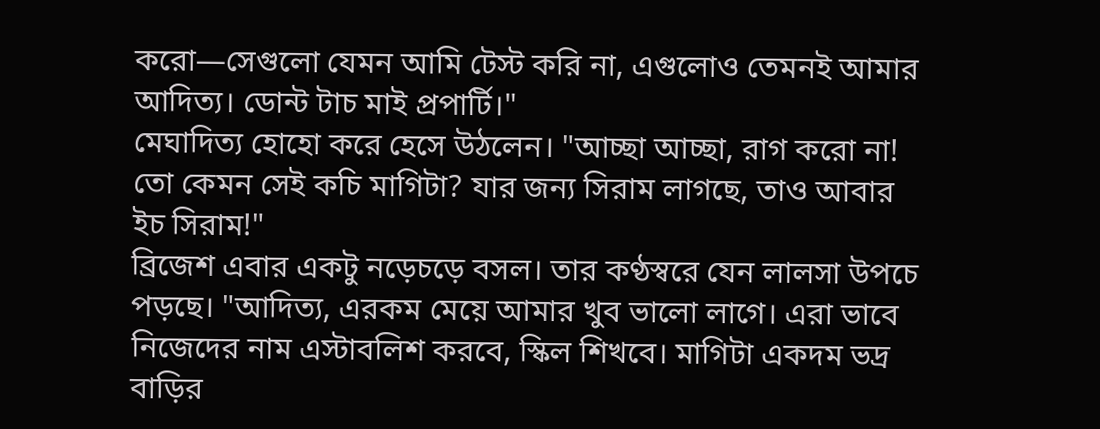করো—সেগুলো যেমন আমি টেস্ট করি না, এগুলোও তেমনই আমার আদিত্য। ডোন্ট টাচ মাই প্রপার্টি।"
মেঘাদিত্য হোহো করে হেসে উঠলেন। "আচ্ছা আচ্ছা, রাগ করো না! তো কেমন সেই কচি মাগিটা? যার জন্য সিরাম লাগছে, তাও আবার ইচ সিরাম!"
ব্রিজেশ এবার একটু নড়েচড়ে বসল। তার কণ্ঠস্বরে যেন লালসা উপচে পড়ছে। "আদিত্য, এরকম মেয়ে আমার খুব ভালো লাগে। এরা ভাবে নিজেদের নাম এস্টাবলিশ করবে, স্কিল শিখবে। মাগিটা একদম ভদ্র বাড়ির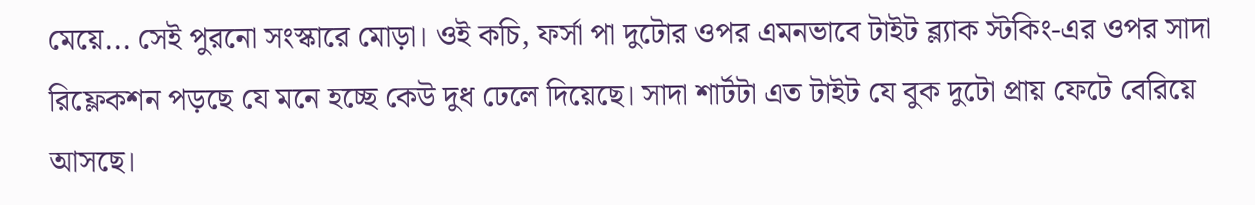মেয়ে... সেই পুরনো সংস্কারে মোড়া। ওই কচি, ফর্সা পা দুটোর ওপর এমনভাবে টাইট ব্ল্যাক স্টকিং-এর ওপর সাদা রিফ্লেকশন পড়ছে যে মনে হচ্ছে কেউ দুধ ঢেলে দিয়েছে। সাদা শার্টটা এত টাইট যে বুক দুটো প্রায় ফেটে বেরিয়ে আসছে।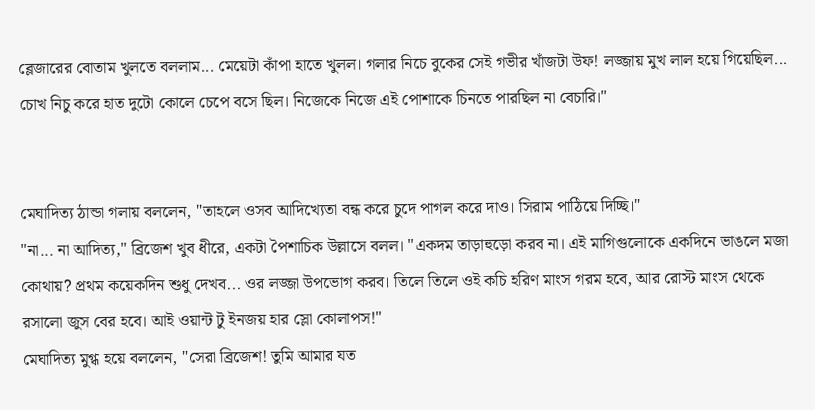ব্লেজারের বোতাম খুলতে বললাম... মেয়েটা কাঁপা হাতে খুলল। গলার নিচে বুকের সেই গভীর খাঁজটা উফ! লজ্জায় মুখ লাল হয়ে গিয়েছিল... চোখ নিচু করে হাত দুটো কোলে চেপে বসে ছিল। নিজেকে নিজে এই পোশাকে চিনতে পারছিল না বেচারি।"


মেঘাদিত্য ঠান্ডা গলায় বললেন, "তাহলে ওসব আদিখ্যেতা বন্ধ করে চুদে পাগল করে দাও। সিরাম পাঠিয়ে দিচ্ছি।"
"না... না আদিত্য," ব্রিজেশ খুব ধীরে, একটা পৈশাচিক উল্লাসে বলল। "একদম তাড়াহুড়ো করব না। এই মাগিগুলোকে একদিনে ভাঙলে মজা কোথায়? প্রথম কয়েকদিন শুধু দেখব... ওর লজ্জা উপভোগ করব। তিলে তিলে ওই কচি হরিণ মাংস গরম হবে, আর রোস্ট মাংস থেকে রসালো জুস বের হবে। আই ওয়ান্ট টু ইনজয় হার স্লো কোলাপস!"
মেঘাদিত্য মুগ্ধ হয়ে বললেন, "সেরা ব্রিজেশ! তুমি আমার যত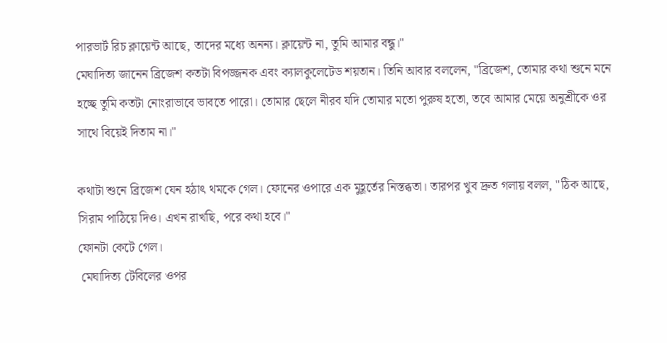পারভার্ট রিচ ক্লায়েন্ট আছে, তাদের মধ্যে অনন্য। ক্লায়েন্ট না, তুমি আমার বন্ধু।"
মেঘাদিত্য জানেন ব্রিজেশ কতটা বিপজ্জনক এবং ক্যালকুলেটেড শয়তান। তিনি আবার বললেন, "ব্রিজেশ, তোমার কথা শুনে মনে হচ্ছে তুমি কতটা নোংরাভাবে ভাবতে পারো। তোমার ছেলে নীরব যদি তোমার মতো পুরুষ হতো, তবে আমার মেয়ে অনুশ্রীকে ওর সাথে বিয়েই দিতাম না।"

কথাটা শুনে ব্রিজেশ যেন হঠাৎ থমকে গেল। ফোনের ওপারে এক মুহূর্তের নিস্তব্ধতা। তারপর খুব দ্রুত গলায় বলল, "ঠিক আছে, সিরাম পাঠিয়ে দিও। এখন রাখছি, পরে কথা হবে।"
ফোনটা কেটে গেল।
 মেঘাদিত্য টেবিলের ওপর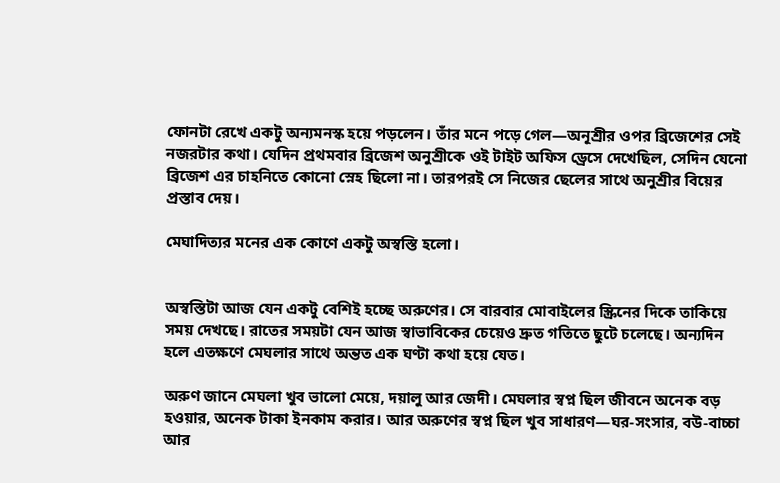ফোনটা রেখে একটু অন্যমনস্ক হয়ে পড়লেন। তাঁর মনে পড়ে গেল—অনূশ্রীর ওপর ব্রিজেশের সেই নজরটার কথা। যেদিন প্রথমবার ব্রিজেশ অনুশ্রীকে ওই টাইট অফিস ড্রেসে দেখেছিল, সেদিন যেনো ব্রিজেশ এর চাহনিতে কোনো স্নেহ ছিলো না। তারপরই সে নিজের ছেলের সাথে অনুশ্রীর বিয়ের প্রস্তাব দেয়।

মেঘাদিত্যর মনের এক কোণে একটু অস্বস্তি হলো।


অস্বস্তিটা আজ যেন একটু বেশিই হচ্ছে অরুণের। সে বারবার মোবাইলের স্ক্রিনের দিকে তাকিয়ে সময় দেখছে। রাতের সময়টা যেন আজ স্বাভাবিকের চেয়েও দ্রুত গতিতে ছুটে চলেছে। অন্যদিন হলে এতক্ষণে মেঘলার সাথে অন্তত এক ঘণ্টা কথা হয়ে যেত।

অরুণ জানে মেঘলা খুব ভালো মেয়ে, দয়ালু আর জেদী। মেঘলার স্বপ্ন ছিল জীবনে অনেক বড় হওয়ার, অনেক টাকা ইনকাম করার। আর অরুণের স্বপ্ন ছিল খুব সাধারণ—ঘর-সংসার, বউ-বাচ্চা আর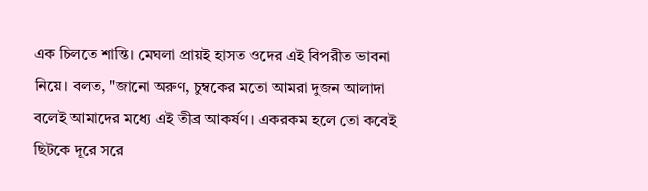এক চিলতে শান্তি। মেঘলা প্রায়ই হাসত ওদের এই বিপরীত ভাবনা নিয়ে। বলত, "জানো অরুণ, চুম্বকের মতো আমরা দুজন আলাদা বলেই আমাদের মধ্যে এই তীব্র আকর্ষণ। একরকম হলে তো কবেই ছিটকে দূরে সরে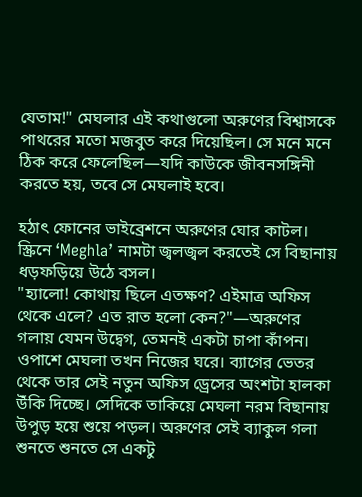যেতাম!" মেঘলার এই কথাগুলো অরুণের বিশ্বাসকে পাথরের মতো মজবুত করে দিয়েছিল। সে মনে মনে ঠিক করে ফেলেছিল—যদি কাউকে জীবনসঙ্গিনী করতে হয়, তবে সে মেঘলাই হবে।

হঠাৎ ফোনের ভাইব্রেশনে অরুণের ঘোর কাটল। স্ক্রিনে ‘Meghla’ নামটা জ্বলজ্বল করতেই সে বিছানায় ধড়ফড়িয়ে উঠে বসল।
"হ্যালো! কোথায় ছিলে এতক্ষণ? এইমাত্র অফিস থেকে এলে? এত রাত হলো কেন?"—অরুণের গলায় যেমন উদ্বেগ, তেমনই একটা চাপা কাঁপন।
ওপাশে মেঘলা তখন নিজের ঘরে। ব্যাগের ভেতর থেকে তার সেই নতুন অফিস ড্রেসের অংশটা হালকা উঁকি দিচ্ছে। সেদিকে তাকিয়ে মেঘলা নরম বিছানায় উপুড় হয়ে শুয়ে পড়ল। অরুণের সেই ব্যাকুল গলা শুনতে শুনতে সে একটু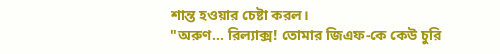শান্ত হওয়ার চেষ্টা করল।
"অরুণ... রিল্যাক্স! তোমার জিএফ-কে কেউ চুরি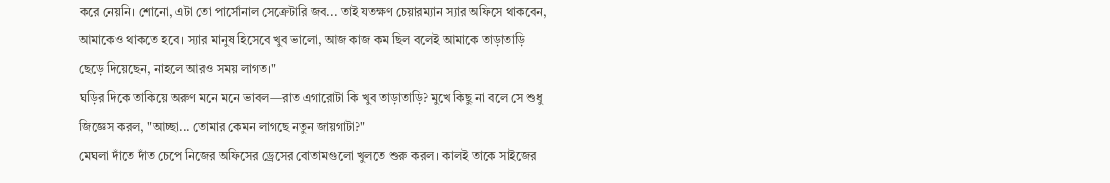করে নেয়নি। শোনো, এটা তো পার্সোনাল সেক্রেটারি জব... তাই যতক্ষণ চেয়ারম্যান স্যার অফিসে থাকবেন, আমাকেও থাকতে হবে। স্যার মানুষ হিসেবে খুব ভালো, আজ কাজ কম ছিল বলেই আমাকে তাড়াতাড়ি ছেড়ে দিয়েছেন, নাহলে আরও সময় লাগত।"
ঘড়ির দিকে তাকিয়ে অরুণ মনে মনে ভাবল—রাত এগারোটা কি খুব তাড়াতাড়ি? মুখে কিছু না বলে সে শুধু জিজ্ঞেস করল, "আচ্ছা... তোমার কেমন লাগছে নতুন জায়গাটা?"
মেঘলা দাঁতে দাঁত চেপে নিজের অফিসের ড্রেসের বোতামগুলো খুলতে শুরু করল। কালই তাকে সাইজের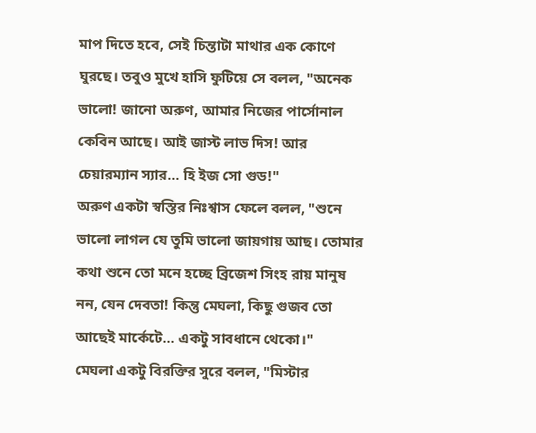মাপ দিতে হবে, সেই চিন্তাটা মাথার এক কোণে ঘুরছে। তবুও মুখে হাসি ফুটিয়ে সে বলল, "অনেক ভালো! জানো অরুণ, আমার নিজের পার্সোনাল কেবিন আছে। আই জাস্ট লাভ দিস! আর চেয়ারম্যান স্যার... হি ইজ সো গুড!"
অরুণ একটা স্বস্তির নিঃশ্বাস ফেলে বলল, "শুনে ভালো লাগল যে তুমি ভালো জায়গায় আছ। তোমার কথা শুনে তো মনে হচ্ছে ব্রিজেশ সিংহ রায় মানুষ নন, যেন দেবতা! কিন্তু মেঘলা, কিছু গুজব তো আছেই মার্কেটে... একটু সাবধানে থেকো।"
মেঘলা একটু বিরক্তির সুরে বলল, "মিস্টার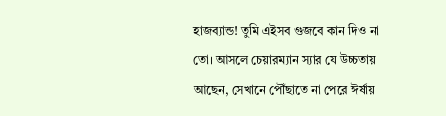হাজব্যান্ড! তুমি এইসব গুজবে কান দিও না তো। আসলে চেয়ারম্যান স্যার যে উচ্চতায় আছেন, সেখানে পৌঁছাতে না পেরে ঈর্ষায়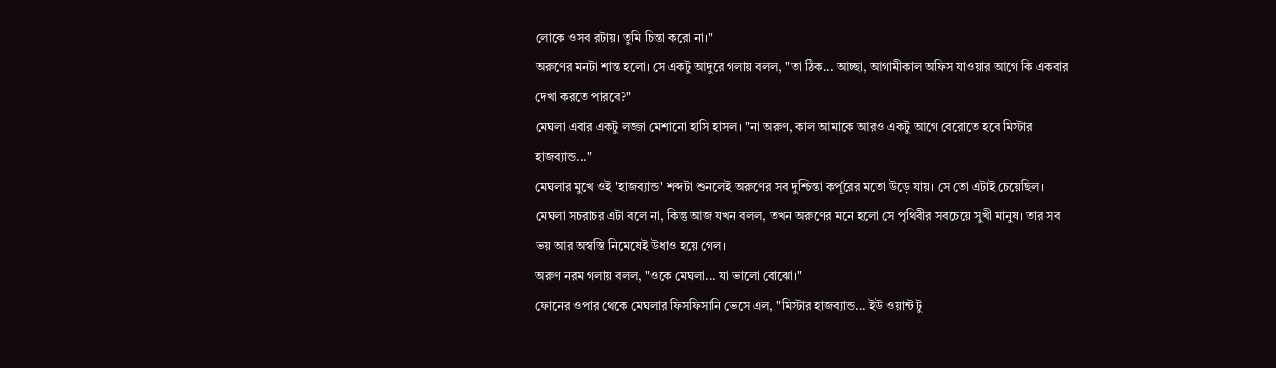লোকে ওসব রটায়। তুমি চিন্তা করো না।"
অরুণের মনটা শান্ত হলো। সে একটু আদুরে গলায় বলল, "তা ঠিক... আচ্ছা, আগামীকাল অফিস যাওয়ার আগে কি একবার দেখা করতে পারবে?"
মেঘলা এবার একটু লজ্জা মেশানো হাসি হাসল। "না অরুণ, কাল আমাকে আরও একটু আগে বেরোতে হবে মিস্টার হাজব্যান্ড..."
মেঘলার মুখে ওই 'হাজব্যান্ড' শব্দটা শুনলেই অরুণের সব দুশ্চিন্তা কর্পূরের মতো উড়ে যায়। সে তো এটাই চেয়েছিল। মেঘলা সচরাচর এটা বলে না, কিন্তু আজ যখন বলল, তখন অরুণের মনে হলো সে পৃথিবীর সবচেয়ে সুখী মানুষ। তার সব ভয় আর অস্বস্তি নিমেষেই উধাও হয়ে গেল।
অরুণ নরম গলায় বলল, "ওকে মেঘলা... যা ভালো বোঝো।"
ফোনের ওপার থেকে মেঘলার ফিসফিসানি ভেসে এল, "মিস্টার হাজব্যান্ড... ইউ ওয়ান্ট টু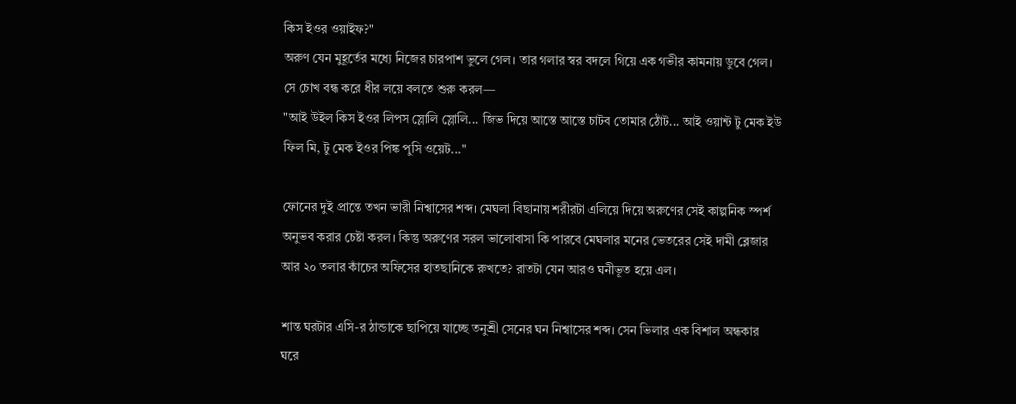কিস ইওর ওয়াইফ?"
অরুণ যেন মুহূর্তের মধ্যে নিজের চারপাশ ভুলে গেল। তার গলার স্বর বদলে গিয়ে এক গভীর কামনায় ডুবে গেল। সে চোখ বন্ধ করে ধীর লয়ে বলতে শুরু করল—
"আই উইল কিস ইওর লিপস স্লোলি স্লোলি... জিভ দিয়ে আস্তে আস্তে চাটব তোমার ঠোঁট... আই ওয়ান্ট টু মেক ইউ ফিল মি, টু মেক ইওর পিঙ্ক পুসি ওয়েট..."

ফোনের দুই প্রান্তে তখন ভারী নিশ্বাসের শব্দ। মেঘলা বিছানায় শরীরটা এলিয়ে দিয়ে অরুণের সেই কাল্পনিক স্পর্শ অনুভব করার চেষ্টা করল। কিন্তু অরুণের সরল ভালোবাসা কি পারবে মেঘলার মনের ভেতরের সেই দামী ব্লেজার আর ২০ তলার কাঁচের অফিসের হাতছানিকে রুখতে? রাতটা যেন আরও ঘনীভূত হয়ে এল।

শান্ত ঘরটার এসি-র ঠান্ডাকে ছাপিয়ে যাচ্ছে তনুশ্রী সেনের ঘন নিশ্বাসের শব্দ। সেন ভিলার এক বিশাল অন্ধকার ঘরে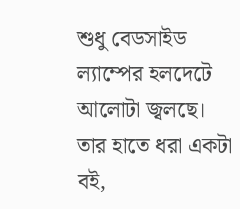শুধু বেডসাইড ল্যাম্পের হলদেটে আলোটা জ্বলছে। তার হাতে ধরা একটা বই,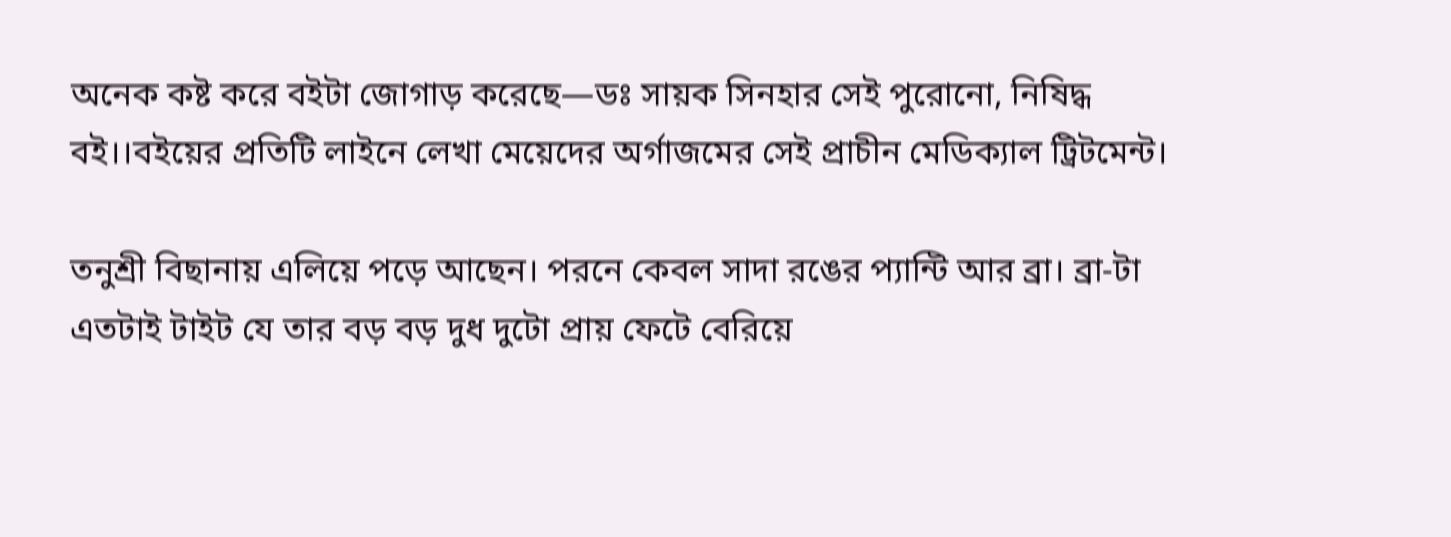অনেক কষ্ট করে বইটা জোগাড় করেছে—ডঃ সায়ক সিনহার সেই পুরোনো, নিষিদ্ধ বই।।বইয়ের প্রতিটি লাইনে লেখা মেয়েদের অর্গাজমের সেই প্রাচীন মেডিক্যাল ট্রিটমেন্ট।

তনুশ্রী বিছানায় এলিয়ে পড়ে আছেন। পরনে কেবল সাদা রঙের প্যান্টি আর ব্রা। ব্রা-টা এতটাই টাইট যে তার বড় বড় দুধ দুটো প্রায় ফেটে বেরিয়ে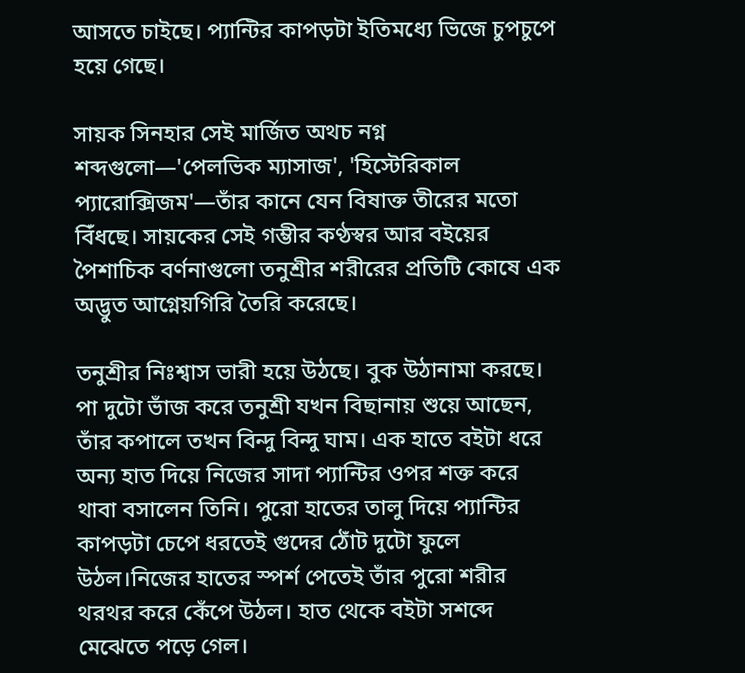আসতে চাইছে। প্যান্টির কাপড়টা ইতিমধ্যে ভিজে চুপচুপে হয়ে গেছে।

সায়ক সিনহার সেই মার্জিত অথচ নগ্ন শব্দগুলো—'পেলভিক ম্যাসাজ', 'হিস্টেরিকাল প্যারোক্সিজম'—তাঁর কানে যেন বিষাক্ত তীরের মতো বিঁধছে। সায়কের সেই গম্ভীর কণ্ঠস্বর আর বইয়ের পৈশাচিক বর্ণনাগুলো তনুশ্রীর শরীরের প্রতিটি কোষে এক অদ্ভুত আগ্নেয়গিরি তৈরি করেছে।

তনুশ্রীর নিঃশ্বাস ভারী হয়ে উঠছে। বুক উঠানামা করছে।
পা দুটো ভাঁজ করে তনুশ্রী যখন বিছানায় শুয়ে আছেন, তাঁর কপালে তখন বিন্দু বিন্দু ঘাম। এক হাতে বইটা ধরে অন্য হাত দিয়ে নিজের সাদা প্যান্টির ওপর শক্ত করে থাবা বসালেন তিনি। পুরো হাতের তালু দিয়ে প্যান্টির কাপড়টা চেপে ধরতেই গুদের ঠোঁট দুটো ফুলে উঠল।নিজের হাতের স্পর্শ পেতেই তাঁর পুরো শরীর থরথর করে কেঁপে উঠল। হাত থেকে বইটা সশব্দে মেঝেতে পড়ে গেল।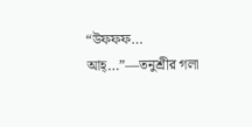“উফফফ... আহ্...”—তনুশ্রীর গলা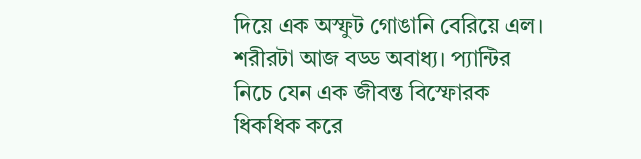দিয়ে এক অস্ফুট গোঙানি বেরিয়ে এল। শরীরটা আজ বড্ড অবাধ্য। প্যান্টির নিচে যেন এক জীবন্ত বিস্ফোরক ধিকধিক করে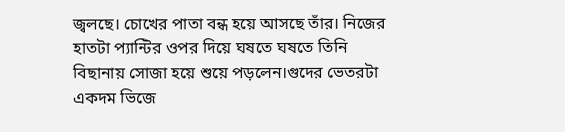জ্বলছে। চোখের পাতা বন্ধ হয়ে আসছে তাঁর। নিজের হাতটা প্যান্টির ওপর দিয়ে ঘষতে ঘষতে তিনি বিছানায় সোজা হয়ে শুয়ে পড়লেন।গুদের ভেতরটা একদম ভিজে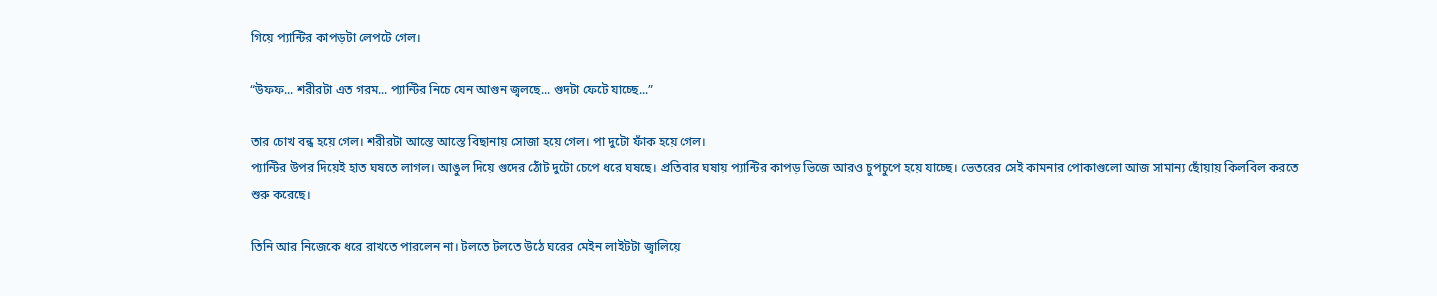গিয়ে প্যান্টির কাপড়টা লেপটে গেল।

“উফফ... শরীরটা এত গরম... প্যান্টির নিচে যেন আগুন জ্বলছে... গুদটা ফেটে যাচ্ছে...”

তার চোখ বন্ধ হয়ে গেল। শরীরটা আস্তে আস্তে বিছানায় সোজা হয়ে গেল। পা দুটো ফাঁক হয়ে গেল।
প্যান্টির উপর দিয়েই হাত ঘষতে লাগল। আঙুল দিয়ে গুদের ঠোঁট দুটো চেপে ধরে ঘষছে। প্রতিবার ঘষায় প্যান্টির কাপড় ভিজে আরও চুপচুপে হয়ে যাচ্ছে। ভেতরের সেই কামনার পোকাগুলো আজ সামান্য ছোঁয়ায় কিলবিল করতে শুরু করেছে।

তিনি আর নিজেকে ধরে রাখতে পারলেন না। টলতে টলতে উঠে ঘরের মেইন লাইটটা জ্বালিয়ে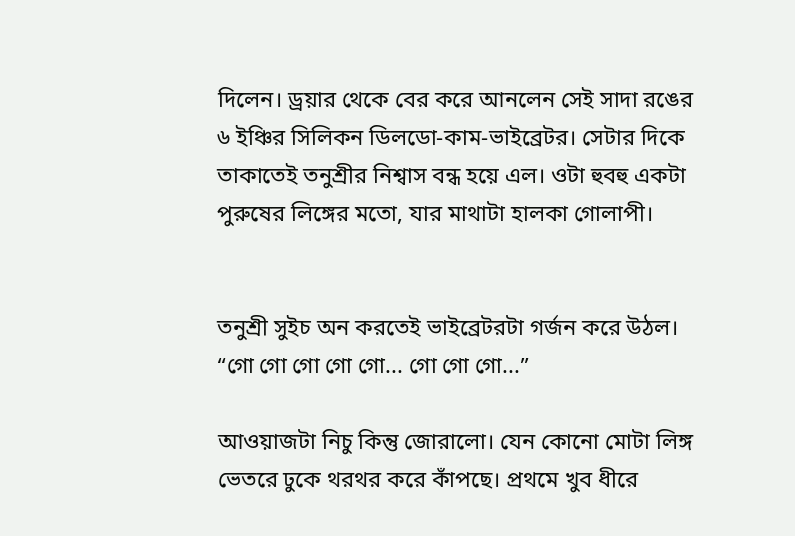দিলেন। ড্রয়ার থেকে বের করে আনলেন সেই সাদা রঙের ৬ ইঞ্চির সিলিকন ডিলডো-কাম-ভাইব্রেটর। সেটার দিকে তাকাতেই তনুশ্রীর নিশ্বাস বন্ধ হয়ে এল। ওটা হুবহু একটা পুরুষের লিঙ্গের মতো, যার মাথাটা হালকা গোলাপী।


তনুশ্রী সুইচ অন করতেই ভাইব্রেটরটা গর্জন করে উঠল।
“গো গো গো গো গো... গো গো গো...”

আওয়াজটা নিচু কিন্তু জোরালো। যেন কোনো মোটা লিঙ্গ ভেতরে ঢুকে থরথর করে কাঁপছে। প্রথমে খুব ধীরে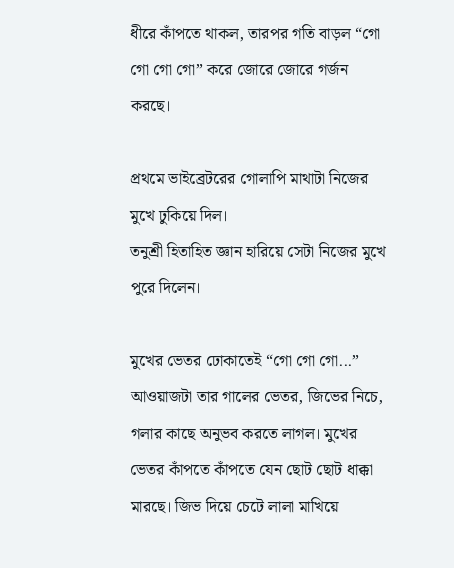ধীরে কাঁপতে থাকল, তারপর গতি বাড়ল “গো গো গো গো” করে জোরে জোরে গর্জন করছে।

প্রথমে ভাইব্রেটরের গোলাপি মাথাটা নিজের মুখে ঢুকিয়ে দিল।
তনুশ্রী হিতাহিত জ্ঞান হারিয়ে সেটা নিজের মুখে পুরে দিলেন।

মুখের ভেতর ঢোকাতেই “গো গো গো...” আওয়াজটা তার গালের ভেতর, জিভের নিচে, গলার কাছে অনুভব করতে লাগল। মুখের ভেতর কাঁপতে কাঁপতে যেন ছোট ছোট ধাক্কা মারছে। জিভ দিয়ে চেটে লালা মাখিয়ে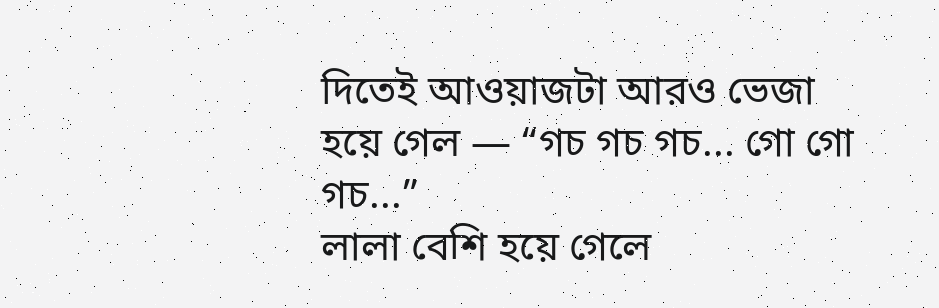দিতেই আওয়াজটা আরও ভেজা হয়ে গেল — “গচ গচ গচ... গো গো গচ...”
লালা বেশি হয়ে গেলে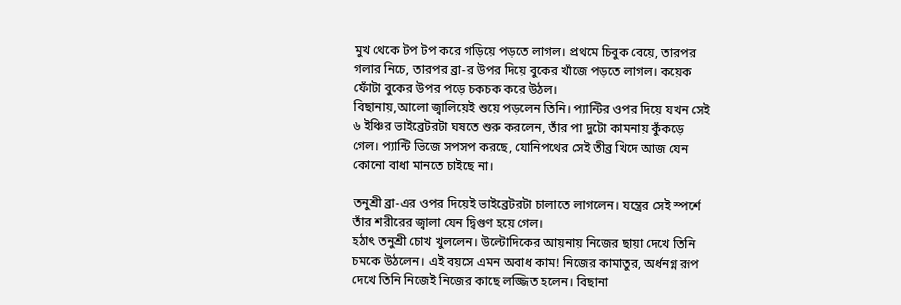মুখ থেকে টপ টপ করে গড়িয়ে পড়তে লাগল। প্রথমে চিবুক বেয়ে, তারপর গলার নিচে, তারপর ব্রা-র উপর দিয়ে বুকের খাঁজে পড়তে লাগল। কয়েক ফোঁটা বুকের উপর পড়ে চকচক করে উঠল।
বিছানায়,আলো জ্বালিয়েই শুয়ে পড়লেন তিনি। প্যান্টির ওপর দিয়ে যখন সেই ৬ ইঞ্চির ভাইব্রেটরটা ঘষতে শুরু করলেন, তাঁর পা দুটো কামনায় কুঁকড়ে গেল। প্যান্টি ভিজে সপসপ করছে, যোনিপথের সেই তীব্র খিদে আজ যেন কোনো বাধা মানতে চাইছে না।

তনুশ্রী ব্রা-এর ওপর দিয়েই ভাইব্রেটরটা চালাতে লাগলেন। যন্ত্রের সেই স্পর্শে তাঁর শরীরের জ্বালা যেন দ্বিগুণ হয়ে গেল।
হঠাৎ তনুশ্রী চোখ খুললেন। উল্টোদিকের আয়নায় নিজের ছায়া দেখে তিনি চমকে উঠলেন। এই বয়সে এমন অবাধ কাম! নিজের কামাতুর, অর্ধনগ্ন রূপ দেখে তিনি নিজেই নিজের কাছে লজ্জিত হলেন। বিছানা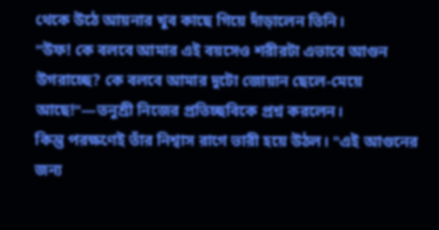থেকে উঠে আয়নার খুব কাছে গিয়ে দাঁড়ালেন তিনি।
"উফ! কে বলবে আমার এই বয়সেও শরীরটা এভাবে আগুন উগরাচ্ছে? কে বলবে আমার দুটো জোয়ান ছেলে-মেয়ে আছে!"—তনুশ্রী নিজের প্রতিচ্ছবিকে প্রশ্ন করলেন।
কিন্তু পরক্ষণেই তাঁর নিশ্বাস রাগে ভারী হয়ে উঠল। "এই আগুনের জন্য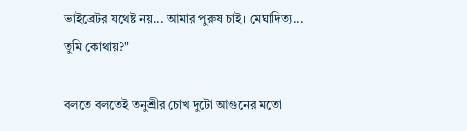ভাইব্রেটর যথেষ্ট নয়... আমার পুরুষ চাই। মেঘাদিত্য... তুমি কোথায়?"

বলতে বলতেই তনুশ্রীর চোখ দুটো আগুনের মতো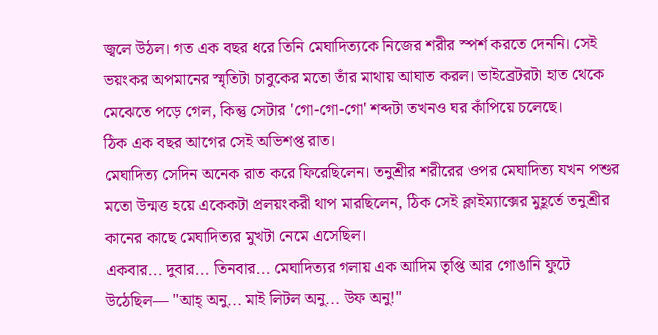জ্বলে উঠল। গত এক বছর ধরে তিনি মেঘাদিত্যকে নিজের শরীর স্পর্শ করতে দেননি। সেই ভয়ংকর অপমানের স্মৃতিটা চাবুকের মতো তাঁর মাথায় আঘাত করল। ভাইব্রেটরটা হাত থেকে মেঝেতে পড়ে গেল, কিন্তু সেটার 'গো-গো-গো' শব্দটা তখনও ঘর কাঁপিয়ে চলেছে।
ঠিক এক বছর আগের সেই অভিশপ্ত রাত।
মেঘাদিত্য সেদিন অনেক রাত করে ফিরেছিলেন। তনুশ্রীর শরীরের ওপর মেঘাদিত্য যখন পশুর মতো উন্মত্ত হয়ে একেকটা প্রলয়ংকরী থাপ মারছিলেন, ঠিক সেই ক্লাইম্যাক্সের মুহূর্তে তনুশ্রীর কানের কাছে মেঘাদিত্যর মুখটা নেমে এসেছিল।
একবার... দুবার... তিনবার... মেঘাদিত্যর গলায় এক আদিম তৃপ্তি আর গোঙানি ফুটে উঠেছিল— "আহ্ অনু... মাই লিটল অনু... উফ অনু!"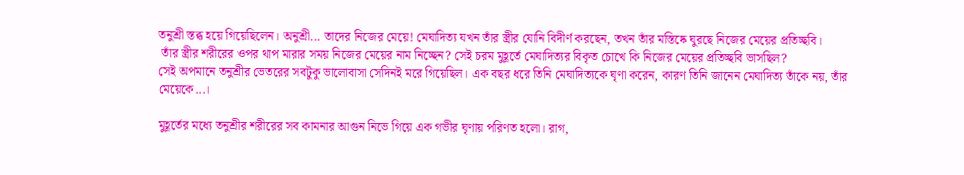তনুশ্রী স্তব্ধ হয়ে গিয়েছিলেন। অনুশ্রী... তাদের নিজের মেয়ে! মেঘাদিত্য যখন তাঁর স্ত্রীর যোনি বিদীর্ণ করছেন, তখন তাঁর মস্তিষ্কে ঘুরছে নিজের মেয়ের প্রতিচ্ছবি।
 তাঁর স্ত্রীর শরীরের ওপর থাপ মারার সময় নিজের মেয়ের নাম নিচ্ছেন? সেই চরম মুহূর্তে মেঘাদিত্যর বিকৃত চোখে কি নিজের মেয়ের প্রতিচ্ছবি ভাসছিল?
সেই অপমানে তনুশ্রীর ভেতরের সবটুকু ভালোবাসা সেদিনই মরে গিয়েছিল। এক বছর ধরে তিনি মেঘাদিত্যকে ঘৃণা করেন, কারণ তিনি জানেন মেঘাদিত্য তাঁকে নয়, তাঁর মেয়েকে...।

মুহূর্তের মধ্যে তনুশ্রীর শরীরের সব কামনার আগুন নিভে গিয়ে এক গভীর ঘৃণায় পরিণত হলো। রাগ,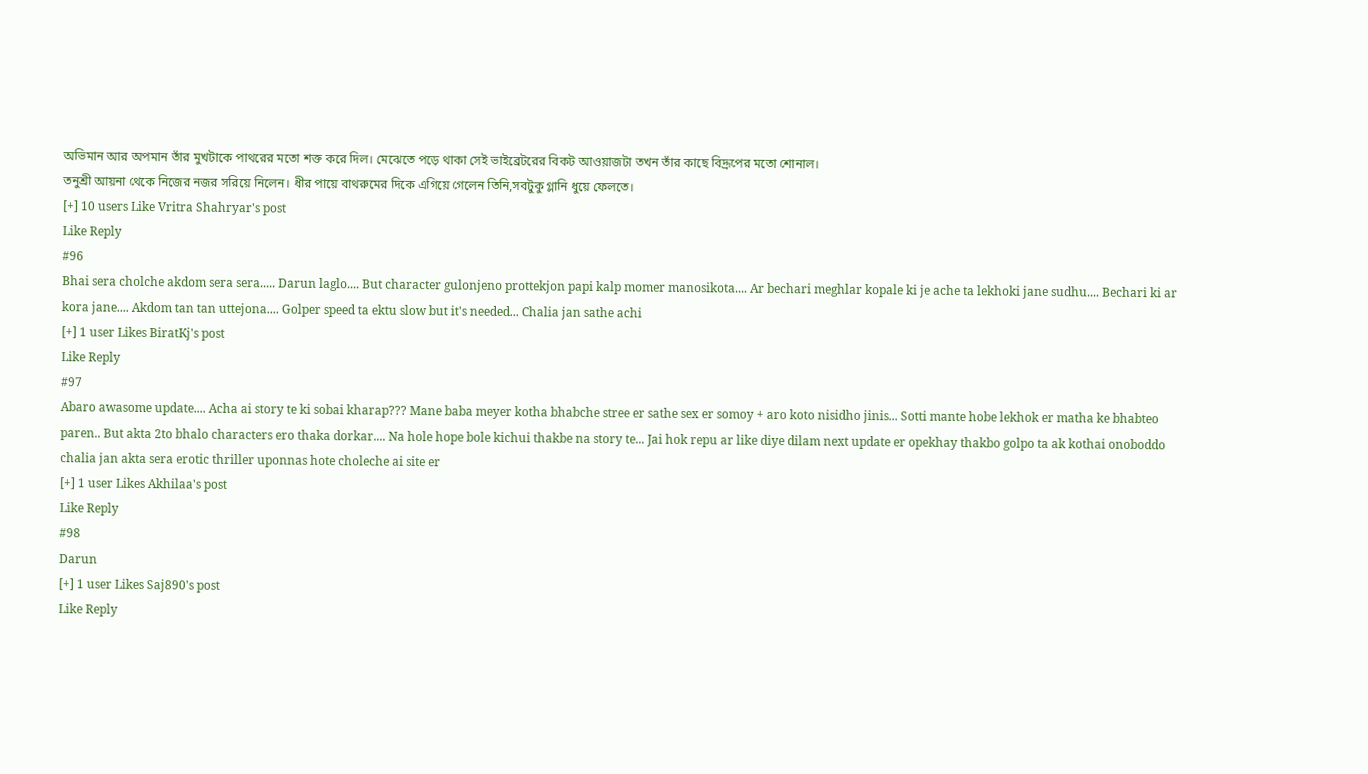অভিমান আর অপমান তাঁর মুখটাকে পাথরের মতো শক্ত করে দিল। মেঝেতে পড়ে থাকা সেই ভাইব্রেটরের বিকট আওয়াজটা তখন তাঁর কাছে বিদ্রূপের মতো শোনাল।
তনুশ্রী আয়না থেকে নিজের নজর সরিয়ে নিলেন। ধীর পায়ে বাথরুমের দিকে এগিয়ে গেলেন তিনি,সবটুকু গ্লানি ধুয়ে ফেলতে।
[+] 10 users Like Vritra Shahryar's post
Like Reply
#96
Bhai sera cholche akdom sera sera..... Darun laglo.... But character gulonjeno prottekjon papi kalp momer manosikota.... Ar bechari meghlar kopale ki je ache ta lekhoki jane sudhu.... Bechari ki ar kora jane.... Akdom tan tan uttejona.... Golper speed ta ektu slow but it's needed... Chalia jan sathe achi
[+] 1 user Likes BiratKj's post
Like Reply
#97
Abaro awasome update.... Acha ai story te ki sobai kharap??? Mane baba meyer kotha bhabche stree er sathe sex er somoy + aro koto nisidho jinis... Sotti mante hobe lekhok er matha ke bhabteo paren.. But akta 2to bhalo characters ero thaka dorkar.... Na hole hope bole kichui thakbe na story te... Jai hok repu ar like diye dilam next update er opekhay thakbo golpo ta ak kothai onoboddo chalia jan akta sera erotic thriller uponnas hote choleche ai site er
[+] 1 user Likes Akhilaa's post
Like Reply
#98
Darun
[+] 1 user Likes Saj890's post
Like Reply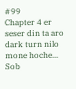#99
Chapter 4 er seser din ta aro dark turn nilo mone hoche... Sob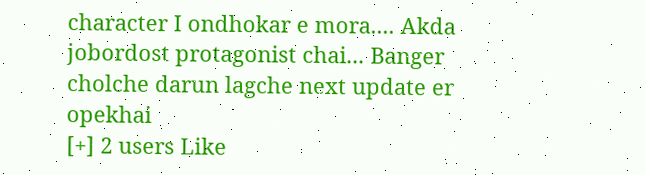character I ondhokar e mora.... Akda jobordost protagonist chai... Banger cholche darun lagche next update er opekhai
[+] 2 users Like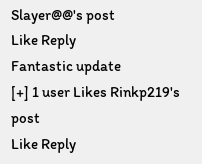Slayer@@'s post
Like Reply
Fantastic update
[+] 1 user Likes Rinkp219's post
Like Reply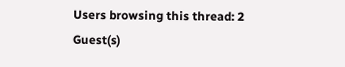Users browsing this thread: 2 Guest(s)